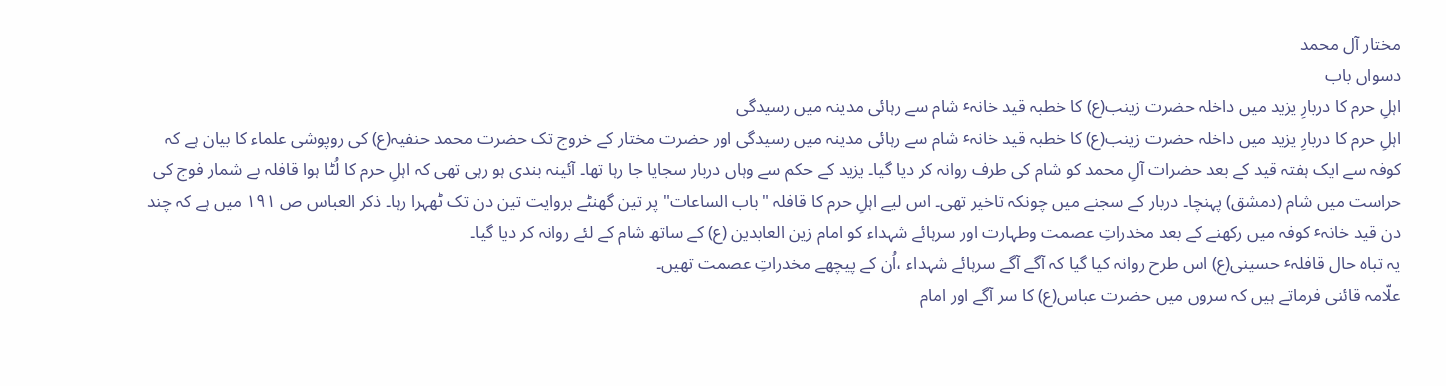مختار آل محمد
دسواں باب
اہلِ حرم کا دربارِ یزید میں داخلہ حضرت زینب(ع) کا خطبہ قید خانہٴ شام سے رہائی مدینہ میں رسیدگی
اہلِ حرم کا دربارِ یزید میں داخلہ حضرت زینب(ع) کا خطبہ قید خانہٴ شام سے رہائی مدینہ میں رسیدگی اور حضرت مختار کے خروج تک حضرت محمد حنفیہ(ع) کی روپوشی علماء کا بیان ہے کہ کوفہ سے ایک ہفتہ قید کے بعد حضرات آلِ محمد کو شام کی طرف روانہ کر دیا گیا۔ یزید کے حکم سے وہاں دربار سجایا جا رہا تھا۔ آئینہ بندی ہو رہی تھی کہ اہلِ حرم کا لُٹا ہوا قافلہ بے شمار فوج کی حراست میں شام (دمشق) پہنچا۔ دربار کے سجنے میں چونکہ تاخیر تھی۔ اس لیے اہلِ حرم کا قافلہ "باب الساعات" پر تین گھنٹے بروایت تین دن تک ٹھہرا رہا۔ ذکر العباس ص ۱۹۱ میں ہے کہ چند دن قید خانہٴ کوفہ میں رکھنے کے بعد مخدراتِ عصمت وطہارت اور سرہائے شہداء کو امام زین العابدین (ع) کے ساتھ شام کے لئے روانہ کر دیا گیا۔
یہ تباہ حال قافلہٴ حسینی(ع) اس طرح روانہ کیا گیا کہ آگے آگے سرہائے شہداء ،اُن کے پیچھے مخدراتِ عصمت تھیں۔
علّامہ قائنی فرماتے ہیں کہ سروں میں حضرت عباس(ع) کا سر آگے اور امام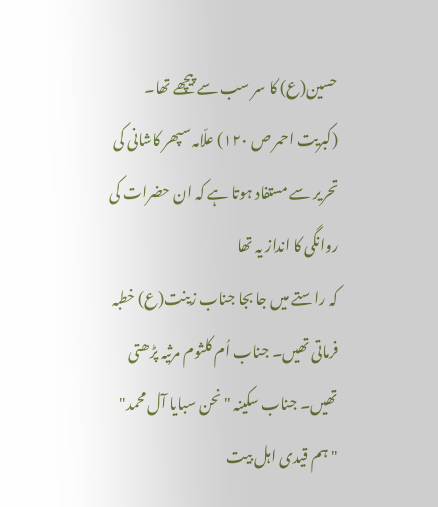حسین(ع) کا سر سب سے پیچھے تھا۔
(کبریت احمر ص ۱۲۰) علّامہ سپھر کاشانی کی تحریر سے مستفاد ہوتا ہے کہ ان حضرات کی روانگی کا انداز یہ تھا
کہ راستے میں جا بجا جناب زینت(ع) خطبہ فرماتی تھیں۔ جناب اُم کلثوم مرثیہ پڑھتی تھیں۔ جناب سکینہ "نحن سبایا آل محمد" "ہم قیدی اہل بیت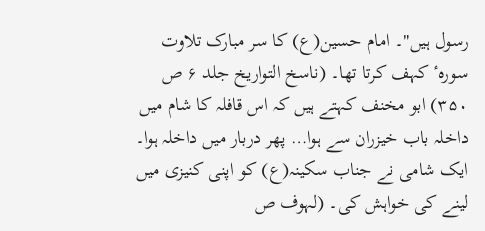رسول ہیں"۔ امام حسین(ع) کا سر مبارک تلاوت سورہٴ کہف کرتا تھا۔ (ناسخ التواریخ جلد ۶ ص ۳۵۰) ابو مخنف کہتے ہیں کہ اس قافلہ کا شام میں داخلہ باب خیزران سے ہوا… پھر دربار میں داخلہ ہوا۔ ایک شامی نے جناب سکینہ(ع) کو اپنی کنیزی میں لینے کی خواہش کی۔ (لہوف ص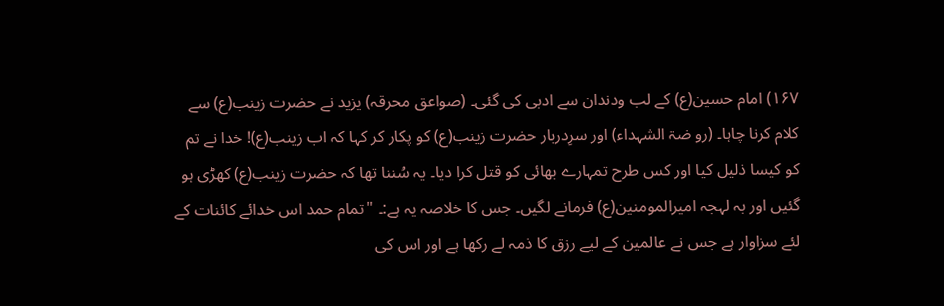۱۶۷) امام حسین(ع) کے لب ودندان سے ادبی کی گئی۔ (صواعق محرقہ) یزید نے حضرت زینب(ع) سے کلام کرنا چاہا۔ (رو ضۃ الشہداء) اور سرِدربار حضرت زینب(ع) کو پکار کر کہا کہ اب زینب(ع)! خدا نے تم کو کیسا ذلیل کیا اور کس طرح تمہارے بھائی کو قتل کرا دیا۔ یہ سُننا تھا کہ حضرت زینب(ع) کھڑی ہو گئیں اور بہ لہجہ امیرالمومنین(ع) فرمانے لگیں۔ جس کا خلاصہ یہ ہے:۔ "تمام حمد اس خدائے کائنات کے لئے سزاوار ہے جس نے عالمین کے لیے رزق کا ذمہ لے رکھا ہے اور اس کی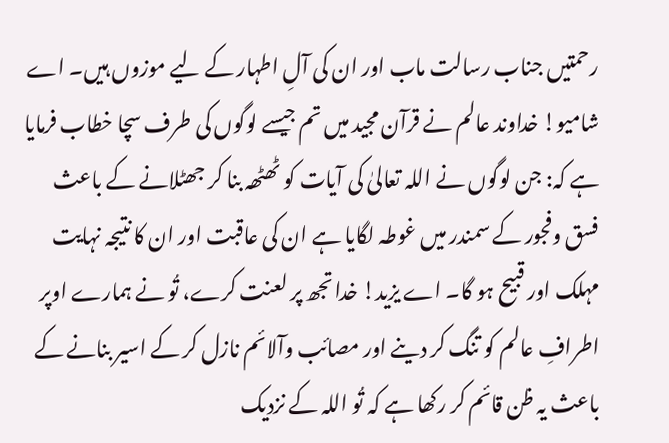رحمتیں جناب رسالت ماب اور ان کی آلِ اطہار کے لیے موزوں ہیں۔ اے شامیو! خداوند عالم نے قرآن مجید میں تم جیسے لوگوں کی طرف سچا خطاب فرمایا ہے کہ: جن لوگوں نے اللہ تعالیٰ کی آیات کو ٹھٹھہ بنا کر جھٹلانے کے باعث فسق وفجور کے سمندر میں غوطہ لگایا ہے ان کی عاقبت اور ان کا نتیجہ نہایت مہلک اور قبیح ہو گا۔ اے یزید! خدا تجھ پر لعنت کرے، تُو نے ہمارے اوپر اطرافِ عالم کو تنگ کر دینے اور مصائب وآلائم نازل کر کے اسیر بنانے کے باعث یہ ظن قائم کر رکھا ہے کہ تُو اللہ کے نزدیک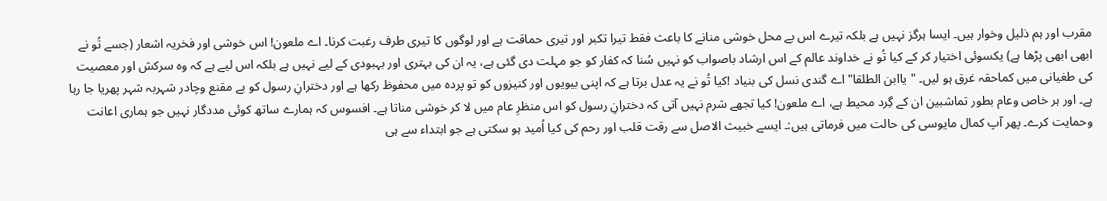مقرب اور ہم ذلیل وخوار ہیں۔ ایسا ہرگز نہیں ہے بلکہ تیرے اس بے محل خوشی منانے کا باعث فقط تیرا تکبر اور تیری حماقت ہے اور لوگوں کا تیری طرف رغبت کرنا۔ اے ملعون! اس خوشی اور فخریہ اشعار (جسے تُو نے ابھی ابھی پڑھا ہے) یکسوئی اختیار کر کے کیا تُو نے خداوند عالم کے اس ارشاد باصواب کو نہیں سُنا کہ کفار کو جو مہلت دی گئی ہے، یہ ان کی بہتری اور بہبودی کے لیے نہیں ہے بلکہ اس لیے ہے کہ وہ سرکش اور معصیت کی طغیانی میں کماحقہ غرق ہو لیں۔ "یاابن الطلقا"اے گندی نسل کی بنیاد !کیا تُو نے یہ عدل برتا ہے کہ اپنی بیویوں اور کنیزوں کو تو پردہ میں محفوظ رکھا ہے اور دخترانِ رسول کو بے مقنع وچادر شہربہ شہر پھریا جا رہا ہے۔ اور ہر خاص وعام بطور تماشبین ان کے گِرد محیط ہے، اے ملعون! کیا تجھے شرم نہیں آتی کہ دخترانِ رسول کو اس منظرِ عام میں لا کر خوشی مناتا ہے۔ افسوس کہ ہمارے ساتھ کوئی مددگار نہیں جو ہماری اعانت وحمایت کرے۔ پھر آپ کمال مایوسی کی حالت میں فرماتی ہیں:۔ ایسے خبیث الاصل سے رقت قلب اور رحم کی کیا اُمید ہو سکتی ہے جو ابتداء سے ہی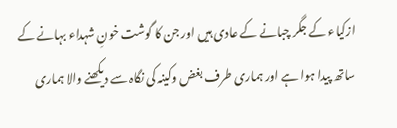ازکیاء کے جگر چبانے کے عادی ہیں اور جن کا گوشت خونِ شہداء بہانے کے ساتھ پیدا ہوا ہے اور ہماری طرف بغض وکینہ کی نگاہ سے دیکھنے والا ہماری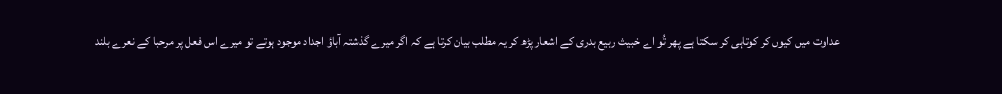عداوت میں کیوں کر کوتاہی کر سکتا ہے پھر تُو اے خبیث ربیع بدری کے اشعار پڑھ کر یہ مطلب بیان کرتا ہے کہ اگر میرے گذشتہ آباؤ اجداد موجود ہوتے تو میرے اس فعل پر مرحبا کے نعرے بلند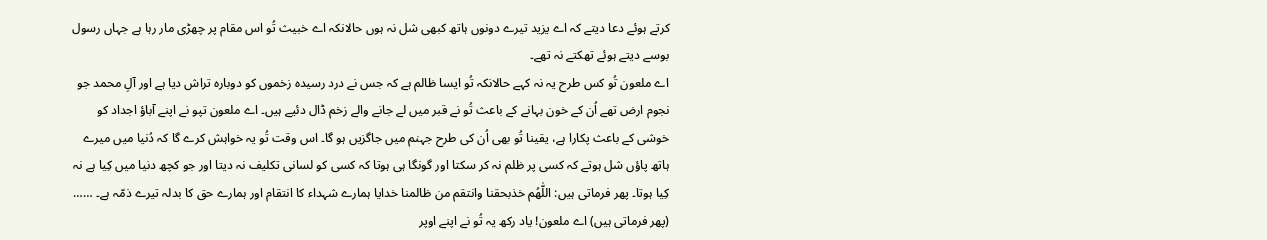کرتے ہوئے دعا دیتے کہ اے یزید تیرے دونوں ہاتھ کبھی شل نہ ہوں حالانکہ اے خبیث تُو اس مقام پر چھڑی مار رہا ہے جہاں رسول بوسے دیتے ہوئے تھکتے نہ تھے۔
اے ملعون تُو کس طرح یہ نہ کہے حالانکہ تُو ایسا ظالم ہے کہ جس نے درد رسیدہ زخموں کو دوبارہ تراش دیا ہے اور آلِ محمد جو نجوم ارض تھے اُن کے خون بہانے کے باعث تُو نے قبر میں لے جانے والے زخم ڈال دئیے ہیں۔ اے ملعون تپو نے اپنے آباؤ اجداد کو خوشی کے باعث پکارا ہے، یقینا تُو بھی اُن کی طرح جہنم میں جاگزیں ہو گا۔ اس وقت تُو یہ خواہش کرے گا کہ دُنیا میں میرے ہاتھ پاؤں شل ہوتے کہ کسی پر ظلم نہ کر سکتا اور گونگا ہی ہوتا کہ کسی کو لسانی تکلیف نہ دیتا اور جو کچھ دنیا میں کِیا ہے نہ کِیا ہوتا۔ پھر فرماتی ہیں: اللّٰھُم خذبحقنا وانتقم من ظالمنا خدایا ہمارے شہداء کا انتقام اور ہمارے حق کا بدلہ تیرے ذمّہ ہے۔ …… (پھر فرماتی ہیں) اے ملعون! یاد رکھ یہ تُو نے اپنے اوپر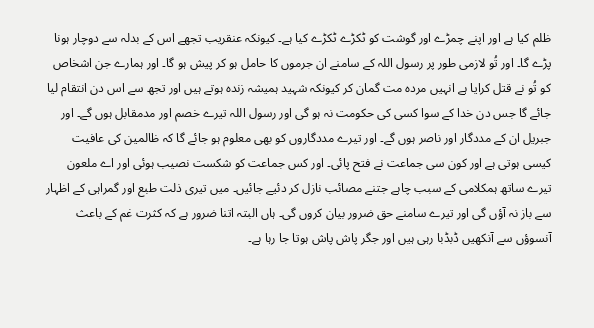ظلم کیا ہے اور اپنے چمڑے اور گوشت کو ٹکڑے ٹکڑے کیا ہے۔ کیونکہ عنقریب تجھے اس کے بدلہ سے دوچار ہونا پڑے گا۔ اور تُو لازمی طور پر رسول اللہ کے سامنے ان جرموں کا حامل ہو کر پیش ہو گا۔ اور ہمارے جن اشخاص کو تُو نے قتل کرایا ہے انہیں مردہ مت گمان کر کیونکہ شہید ہمیشہ زندہ ہوتے ہیں اور تجھ سے اس دن انتقام لیا جائے گا جس دن خدا کے سوا کسی کی حکومت نہ ہو گی اور رسول اللہ تیرے خصم اور مدمقابل ہوں گے۔ اور جبریل ان کے مددگار اور ناصر ہوں گے۔ اور تیرے مددگاروں کو بھی معلوم ہو جائے گا کہ ظالمین کی عافیت کیسی ہوتی ہے اور کون سی جماعت نے فتح پائی۔ اور کس جماعت کو شکست نصیب ہوئی اور اے ملعون تیرے ساتھ ہمکلامی کے سبب چاہے جتنے مصائب نازل کر دئیے جائیں۔ میں تیری ذلت طبع اور گمراہی کے اظہار سے باز نہ آؤں گی اور تیرے سامنے حق ضرور بیان کروں گی۔ ہاں البتہ اتنا ضرور ہے کہ کثرت غم کے باعث آنسوؤں سے آنکھیں ڈبڈبا رہی ہیں اور جگر پاش پاش ہوتا جا رہا ہے۔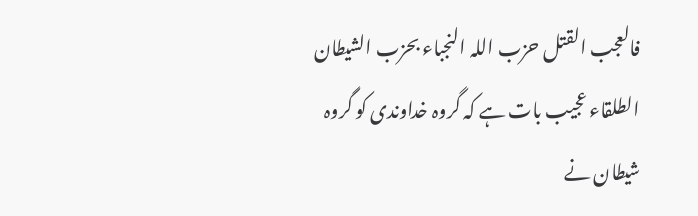فالعجب القتل حزب اللہ النجباء بحزب الشیطان الطلقاء عجیب بات ہے کہ گروہ خداوندی کو گروہ شیطان نے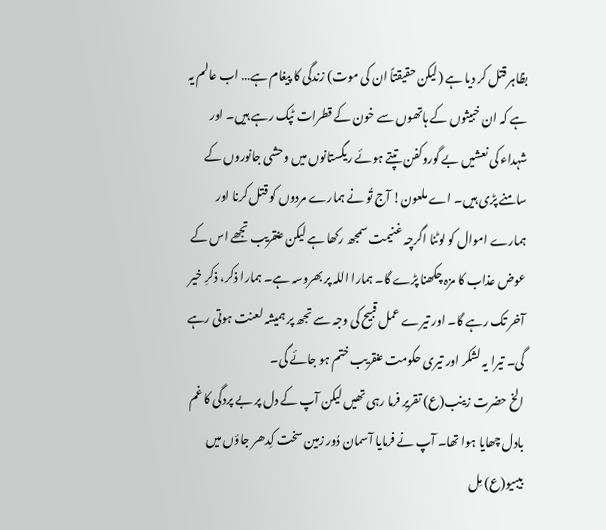بظاہر قتل کر دیا ہے (لیکن حقیقتاً ان کی موت) زندگی کا پیغام ہے… اب عالم یہ ہے کہ ان خبیثوں کے ہاتھوں سے خون کے قطرات ٹپک رہے ہیں۔ اور شہداء کی نعشیں بے گوروکفن تپتے ہوئے ریگستانوں میں وحشی جانوروں کے سامنے پڑی ہیں۔ اے ملعون! آج تُو نے ہمارے مردوں کو قتل کرنا اور ہمارے اموال کو لوٹنا اگرچہ غنیمت سمجھ رکھا ہے لیکن عنقریب تجھے اس کے عوض عذاب کا مزہ چکھنا پڑے گا۔ ہمارا اللہ پر بھروسہ ہے۔ ہمارا ذکر، ذکرِ خیر آخر تک رہے گا۔ اور تیرے عمل قبیح کی وجہ سے تجھ پر ہمیشہ لعنت ہوتی رہے گی۔ تیرا یہ لشکر اور تیری حکومت عنقریب ختم ہو جائے گی۔
الخ حضرت زینب(ع) تقریر فرما رہی تھیں لیکن آپ کے دل پر بے پردگی کا غم بادل چھایا ہوا تھا۔ آپ نے فرمایا آسمان دُور زمین سخت کِدھر جاؤں میں بیبیو(ع) مِل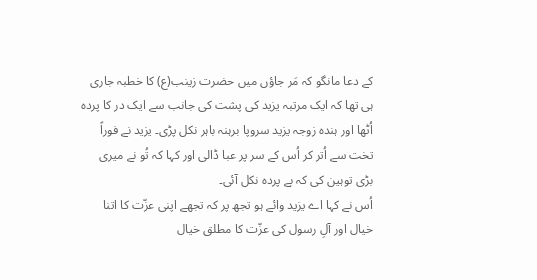کے دعا مانگو کہ مَر جاؤں میں حضرت زینب(ع) کا خطبہ جاری ہی تھا کہ ایک مرتبہ یزید کی پشت کی جانب سے ایک در کا پردہ اُٹھا اور ہندہ زوجہ یزید سروپا برہنہ باہر نکل پڑی۔ یزید نے فوراً تخت سے اُتر کر اُس کے سر پر عبا ڈالی اور کہا کہ تُو نے میری بڑی توہین کی کہ بے پردہ نکل آئی۔
اُس نے کہا اے یزید وائے ہو تجھ پر کہ تجھے اپنی عزّت کا اتنا خیال اور آلِ رسول کی عزّت کا مطلق خیال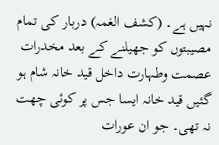نہیں ہے۔ (کشف الغمہ) دربار کی تمام مصیبتوں کو جھیلنے کے بعد مخدرات عصمت وطہارت داخل قید خانہ شام ہو گئیں قید خانہ ایسا جس پر کوئی چھت نہ تھی۔ جو ان عورات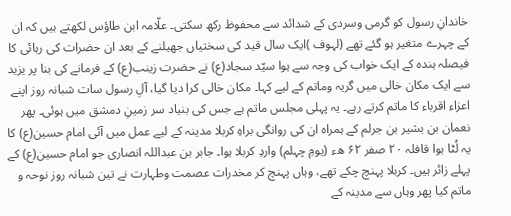خاندانِ رسول کو گرمی وسردی کے شدائد سے محفوظ رکھ سکتی۔ علّامہ ابن طاؤس لکھتے ہیں کہ ان کے چہرے متغیر ہو گئے تھے (لہوف )ایک سال قید کی سختیاں جھیلنے کے بعد ان حضرات کی رہائی کا فیصلہ ہندہ کے ایک خواب کی وجہ سے ہوا سیّد سجاد(ع) نے حضرت زینب(ع) کے فرمانے کی بنا پر یزید سے ایک مکان خالی میں گریہ وماتم کے لیے کہا۔ مکان خالی کرا دیا گیا، آلِ رسول سات شبانہ روز اپنے اعزاء اقرباء کا ماتم کرتے رہے۔ یہ پہلی مجلس ماتم ہے جس کی بنیاد سر زمینِ دمشق میں ہوئی۔ پھر نعمان بن بشیر بن جرلم کے ہمراہ ان کی روانگی براہِ کربلا مدینہ کے لیے عمل میں آئی امام حسین(ع) کا یہ لُٹا ہوا قافلہ ۲۰ صفر ۶۲ ھء (یومِ چہلم) واردِ کربلا ہوا۔ جابر بن عبداللہ انصاری جو امام حسین(ع) کے پہلے زائر ہیں۔ کربلا پہنچ چکے تھے، وہاں پہنچ کر مخدرات عصمت وطہارت نے تین شبانہ روز نوحہ و ماتم کیا پھر وہاں سے مدینہ کے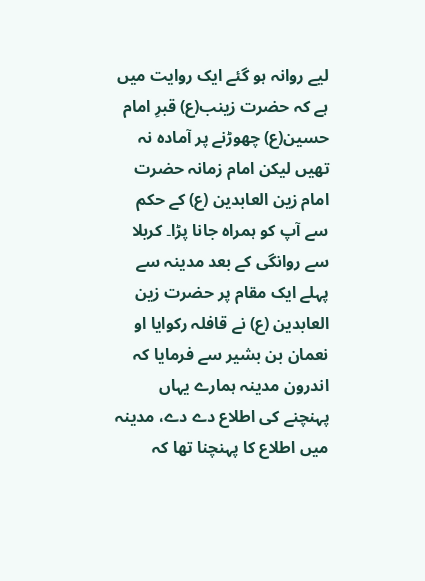لیے روانہ ہو گئے ایک روایت میں ہے کہ حضرت زینب(ع) قبرِ امام حسین(ع) چھوڑنے پر آمادہ نہ تھیں لیکن امام زمانہ حضرت امام زین العابدین (ع) کے حکم سے آپ کو ہمراہ جانا پڑا۔ کربلا سے روانگی کے بعد مدینہ سے پہلے ایک مقام پر حضرت زین العابدین (ع) نے قافلہ رکوایا او نعمان بن بشیر سے فرمایا کہ اندرون مدینہ ہمارے یہاں پہنچنے کی اطلاع دے دے، مدینہ میں اطلاع کا پہنچنا تھا کہ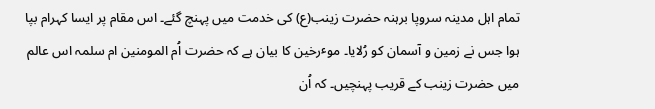تمام اہل مدینہ سروپا برہنہ حضرت زینب(ع) کی خدمت میں پہنچ گئے۔ اس مقام پر ایسا کہرام بپا ہوا جس نے زمین و آسمان کو رُلایا۔ موٴرخین کا بیان ہے کہ حضرت اُم المومنین ام سلمہ اس عالم میں حضرت زینب کے قریب پہنچیں۔ کہ اُن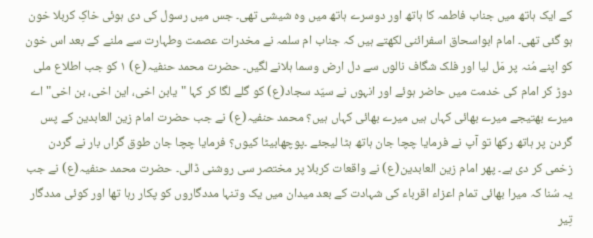کے ایک ہاتھ میں جناب فاطمہ کا ہاتھ اور دوسرے ہاتھ میں وہ شیشی تھی۔ جس میں رسول کی دی ہوئی خاکِ کربلا خون ہو گئی تھی۔ امام ابواسحاق اسفرائنی لکھتے ہیں کہ جناب ام سلمہ نے مخدرات عصمت وطہارت سے ملنے کے بعد اس خون کو اپنے مُنہ پر مَل لیا اور فلک شگاف نالوں سے دل ارض وسما ہلانے لگیں۔ حضرت محمد حنفیہ(ع) ۱ کو جب اطلاع ملی دوڑ کر امام کی خدمت میں حاضر ہوئے اور انہوں نے سیّد سجاد(ع) کو گلے لگا کر کہا "یابن اخی، این اخی، بن اخی" اے میرے بھتیجے میرے بھائی کہاں ہیں میرے بھائی کہاں ہیں؟ محمد حنفیہ(ع) نے جب حضرت امام زین العابدین کے پس گردن پر ہاتھ رکھا تو آپ نے فرمایا چچا جان ہاتھ ہٹا لیجئے ۔پوچھابیٹا کیوں؟ فرمایا چچا جان طوق گراں بار نے گردن زخمی کر دی ہے۔ پھر امام زین العابدین(ع) نے واقعات کربلا پر مختصر سی روشنی ڈالی۔ حضرت محمد حنفیہ(ع) نے جب یہ سُنا کہ میرا بھائی تمام اعزاء اقرباء کی شہادت کے بعد میدان میں یک وتنہا مددگاروں کو پکار رہا تھا اور کوئی مددگار تِیر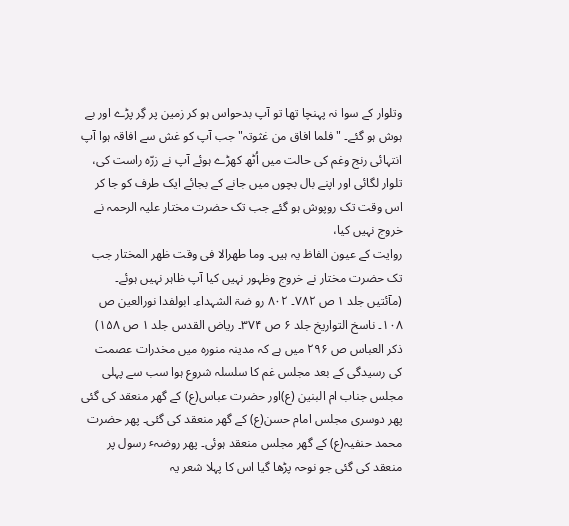وتلوار کے سوا نہ پہنچا تھا تو آپ بدحواس ہو کر زمین پر گِر پڑے اور بے ہوش ہو گئے۔ "فلما افاق من غثوتہ"جب آپ کو غش سے افاقہ ہوا آپ انتہائی رنج وغم کی حالت میں اُٹھ کھڑے ہوئے آپ نے زرّہ راست کی، تلوار لگائی اور اپنے بال بچوں میں جانے کے بجائے ایک طرف کو جا کر اس وقت تک روپوش ہو گئے جب تک حضرت مختار علیہ الرحمہ نے خروج نہیں کیا،
روایت کے عیون الفاظ یہ ہیں۔ وما طھرالا فی وقت ظھر المختار جب تک حضرت مختار نے خروج وظہور نہیں کیا آپ ظاہر نہیں ہوئے۔ (مآئتیں جلد ۱ ص ۷۸۲۔ ۸۰۲ رو ضۃ الشہداء۔ ابولفدا نورالعین ص ۱۰۸۔ ناسخ التواریخ جلد ۶ ص ۳۷۴۔ ریاض القدس جلد ۱ ص ۱۵۸) ذکر العباس ص ۲۹۶ میں ہے کہ مدینہ منورہ میں مخدرات عصمت کی رسیدگی کے بعد مجلس غم کا سلسلہ شروع ہوا سب سے پہلی مجلس جناب ام البنین (ع)اور حضرت عباس(ع) کے گھر منعقد کی گئی پھر دوسری مجلس امام حسن(ع) کے گھر منعقد کی گئی۔ پھر حضرت محمد حنفیہ(ع) کے گھر مجلس منعقد ہوئی۔ پھر روضہٴ رسول پر منعقد کی گئی جو نوحہ پڑھا گیا اس کا پہلا شعر یہ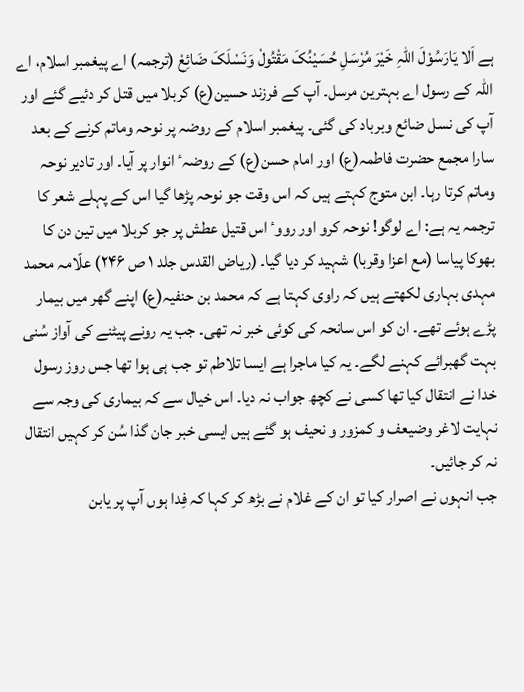ہے اَلا یَارَسُوْلَ اللّٰہِ خَیْرَ مُرْسَلِ حُسَیْنُکَ مَقْتُولْ وَنَسْلَکَ ضَائِعْ (ترجمہ) اے پیغمبر اسلام، اے اللہ کے رسول اے بہترین مرسل۔ آپ کے فرزند حسین(ع) کربلا میں قتل کر دئیے گئے اور آپ کی نسل ضائع وبرباد کی گئی۔ پیغمبر اسلام کے روضہ پر نوحہ وماتم کرنے کے بعد سارا مجمع حضرت فاطمہ(ع) اور امام حسن(ع) کے روضہٴ انوار پر آیا۔ اور تادیر نوحہ وماتم کرتا رہا۔ ابن متوج کہتے ہیں کہ اس وقت جو نوحہ پڑھا گیا اس کے پہلے شعر کا ترجمہ یہ ہے: اے لوگو! نوحہ کرو اور رووٴ اس قتیل عطش پر جو کربلا میں تین دن کا بھوکا پیاسا (مع اعزا وقربا) شہید کر دیا گیا۔ (ریاض القدس جلد ۱ ص ۲۴۶) علّامہ محمد مہدی بہاری لکھتے ہیں کہ راوی کہتا ہے کہ محمد بن حنفیہ(ع) اپنے گھر میں بیمار پڑے ہوئے تھے۔ ان کو اس سانحہ کی کوئی خبر نہ تھی۔ جب یہ رونے پیٹنے کی آواز سُنی بہت گھبرائے کہنے لگے۔ یہ کیا ماجرا ہے ایسا تلاطم تو جب ہی ہوا تھا جس روز رسول خدا نے انتقال کیا تھا کسی نے کچھ جواب نہ دیا۔ اس خیال سے کہ بیماری کی وجہ سے نہایت لاغر وضیعف و کمزور و نحیف ہو گئے ہیں ایسی خبر جان گذا سُن کر کہیں انتقال نہ کر جائیں۔
جب انہوں نے اصرار کیا تو ان کے غلام نے بڑھ کر کہا کہ فِدا ہوں آپ پر یابن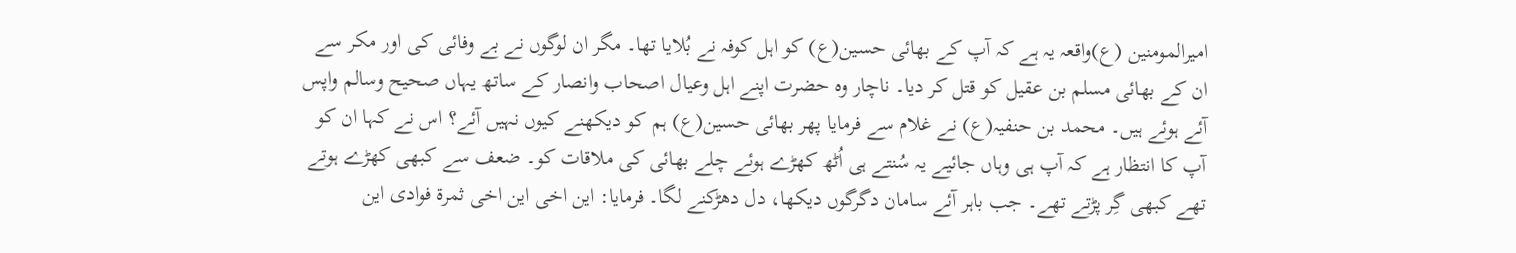امیرالمومنین (ع)واقعہ یہ ہے کہ آپ کے بھائی حسین(ع) کو اہل کوفہ نے بُلایا تھا۔ مگر ان لوگوں نے بے وفائی کی اور مکر سے ان کے بھائی مسلم بن عقیل کو قتل کر دیا۔ ناچار وہ حضرت اپنے اہل وعیال اصحاب وانصار کے ساتھ یہاں صحیح وسالم واپس آئے ہوئے ہیں۔ محمد بن حنفیہ(ع) نے غلام سے فرمایا پھر بھائی حسین(ع) ہم کو دیکھنے کیوں نہیں آئے؟ اس نے کہا ان کو آپ کا انتظار ہے کہ آپ ہی وہاں جائیے یہ سُنتے ہی اُٹھ کھڑے ہوئے چلے بھائی کی ملاقات کو۔ ضعف سے کبھی کھڑے ہوتے تھے کبھی گِر پڑتے تھے۔ جب باہر آئے سامان دگرگوں دیکھا، دل دھڑکنے لگا۔ فرمایا: این اخی این اخی ثمرة فوادی این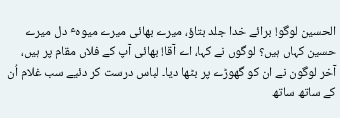الحسین لوگو! برائے خدا جلد بتاؤ، میرے بھائی میرے میوہٴ دل میرے حسین کہاں ہیں؟ لوگوں نے کہا، اے آقا! بھائی آپ کے فلاں مقام پر ہیں، آخر لوگون نے ان کو گھوڑے پر بٹھا دیا۔ لباس درست کر دئیے سب غلام اُن کے ساتھ ساتھ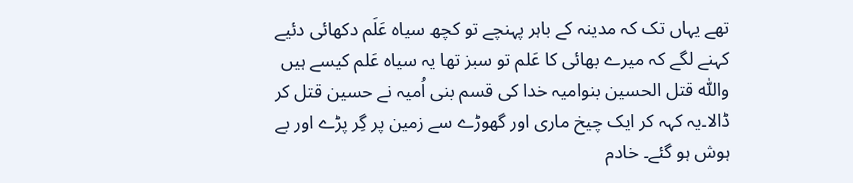تھے یہاں تک کہ مدینہ کے باہر پہنچے تو کچھ سیاہ عَلَم دکھائی دئیے کہنے لگے کہ میرے بھائی کا عَلم تو سبز تھا یہ سیاہ عَلم کیسے ہیں واللّٰہ قتل الحسین بنوامیہ خدا کی قسم بنی اُمیہ نے حسین قتل کر ڈالا۔یہ کہہ کر ایک چیخ ماری اور گھوڑے سے زمین پر گِر پڑے اور بے ہوش ہو گئے۔ خادم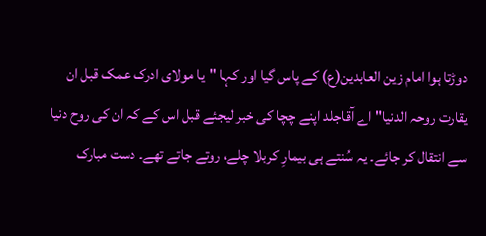دوڑتا ہوا امام زین العابدین(ع) کے پاس گیا اور کہا "یا مولای ادرک عمک قبل ان یقارت روحہ الدنیا" اے آقاجلد اپنے چچا کی خبر لیجئے قبل اس کے کہ ان کی روح دنیا سے انتقال کر جائے۔ یہ سُنتے ہی بیمارِ کربلا چلے، روتے جاتے تھے۔ دست مبارک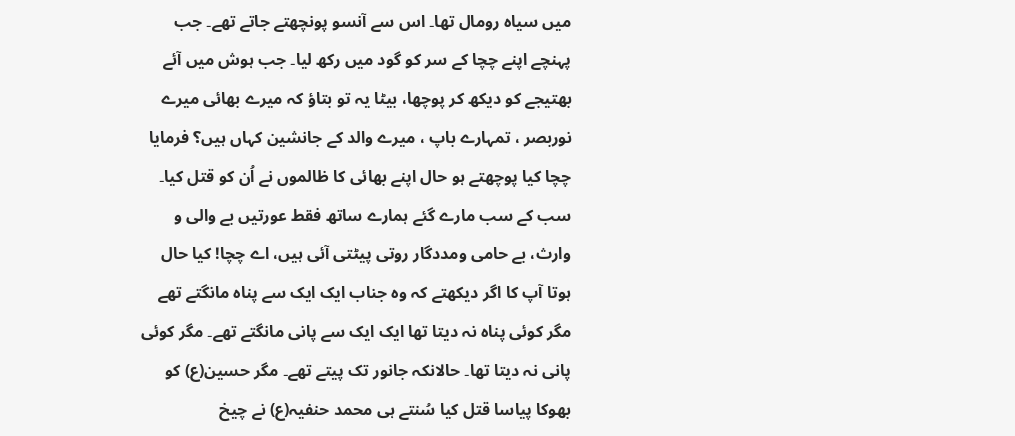میں سیاہ رومال تھا۔ اس سے آنسو پونچھتے جاتے تھے۔ جب پہنچے اپنے چچا کے سر کو گود میں رکھ لیا۔ جب ہوش میں آئے بھتیجے کو دیکھ کر پوچھا، بیٹا یہ تو بتاؤ کہ میرے بھائی میرے نوربصر ، تمہارے باپ ، میرے والد کے جانشین کہاں ہیں؟ فرمایا چچا کیا پوچھتے ہو حال اپنے بھائی کا ظالموں نے اُن کو قتل کیا۔ سب کے سب مارے گئے ہمارے ساتھ فقط عورتیں بے والی و وارث، بے حامی ومددگار روتی پیٹتی آئی ہیں، اے چچا! کیا حال ہوتا آپ کا اگر دیکھتے کہ وہ جناب ایک ایک سے پناہ مانگتے تھے مگر کوئی پناہ نہ دیتا تھا ایک ایک سے پانی مانگتے تھے۔ مگر کوئی پانی نہ دیتا تھا۔ حالانکہ جانور تک پیتے تھے۔ مگر حسین(ع) کو بھوکا پیاسا قتل کیا سُنتے ہی محمد حنفیہ(ع) نے چیخ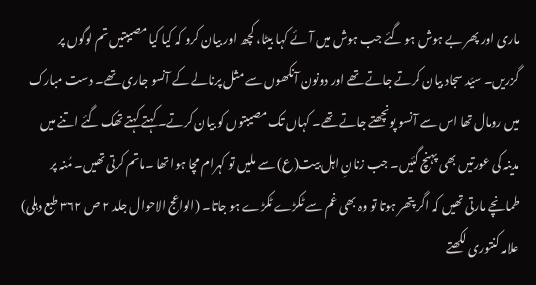ماری اور پھر بے ہوش ہو گئے جب ہوش میں آئے کہا بیٹا، کچھ اور بیان کرو کہ کیا کیا مصیبتیں تم لوگوں پر گزریں۔ سیّد سجاد بیان کرتے جاتے تھے اور دونون آنکھوں سے مثل پرنالے کے آنسو جاری تھے۔ دست مبارک میں رومال تھا اس سے آنسو پونچھتے جاتے تھے۔ کہاں تک مصیبتوں کو بیان کرتے۔ کہتے کہتے تھک گئے اتنے میں مدینہ کی عورتیں بھی پہنچ گئیں۔ جب زنانِ اہل بیت(ع) سے ملیں تو کہرام مچا ہوا تھا ۔ماتم کرتی تھیں۔ مُنہ پر طمانچے مارتی تھیں کہ اگر پتھر ہوتا تو وہ بھی غم سے ٹکڑے ٹکڑے ہو جاتا۔ (الواعج الاحوال جلد ۲ ص ۳۶۲ طبع دہلی) علامہ کنتوری لکھتے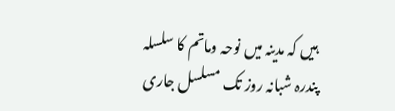ہیں کہ مدینہ میں نوحہ وماتم کا سلسلہ پندرہ شبانہ روز تک مسلسل جاری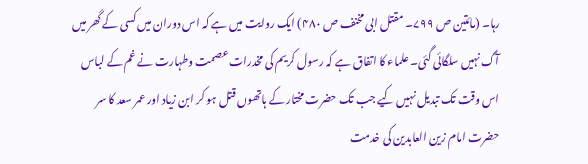رہا۔ (مائتین ص ۷۹۹۔ مقتل ابی مخنف ص ۴۸۰) ایک روایت میں ہے کہ اس دوران میں کسی کے گھر میں آگ نہیں سلگائی گئی۔ علماء کا اتفاق ہے کہ رسول کریم کی مخدرات عصمت وطہارت نے غم کے لباس اس وقت تک تبدیل نہیں کیے جب تک حضرت مختار کے ہاتھوں قتل ہو کر ابن زیاد اور عمر سعد کا سر حضرت امام زین العابدین کی خدمت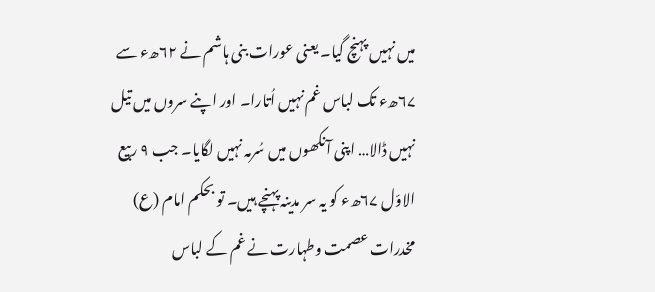میں نہیں پہنچ گیا۔ یعنی عورات بنی ہاشم نے ۶۲ھء سے ۶۷ھء تک لباس غم نہیں اُتارا۔ اور اپنے سروں میں تیل نہیں ڈالا… اپنی آنکھوں میں سُرمہ نہیں لگایا۔ جب ۹ ربیع الاوّل ۶۷ھء کو یہ سر مدینہ پہنچے ہیں۔ تو بحکم امام (ع) مخدرات عصمت وطہارت نے غم کے لباس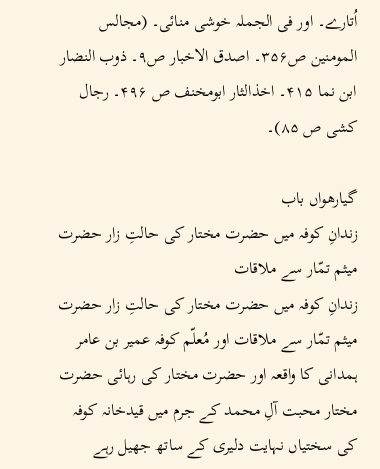اُتارے۔ اور فی الجملہ خوشی منائی۔ (مجالس المومنین ص۳۵۶۔ اصدق الاخبار ص۹۔ ذوب النضار ابن نما ۴۱۵۔ اخذالثار ابومخنف ص ۴۹۶۔ رجال کشی ص ۸۵)۔

گیارھواں باب
زندانِ کوفہ میں حضرت مختار کی حالتِ زار حضرت میثم تمّار سے ملاقات
زندانِ کوفہ میں حضرت مختار کی حالتِ زار حضرت میثم تمّار سے ملاقات اور مُعلّم کوفہ عمیر بن عامر ہمدانی کا واقعہ اور حضرت مختار کی رہائی حضرت مختار محبت آلِ محمد کے جرم میں قیدخانہ کوفہ کی سختیاں نہایت دلیری کے ساتھ جھیل رہے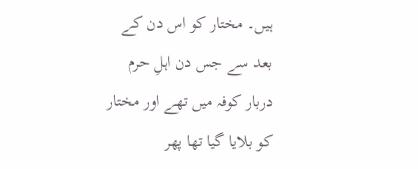ہیں۔ مختار کو اس دن کے بعد سے جس دن اہلِ حرم دربار کوفہ میں تھے اور مختار کو بلایا گیا تھا پھر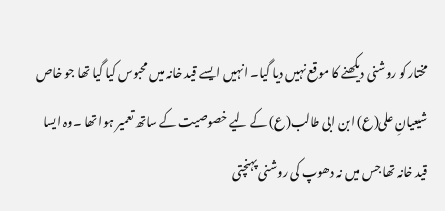مختار کو روشنی دیکھنے کا موقع نہیں دیا گیا۔ انہیں ایسے قید خانہ میں محبوس کیا گیا تھا جو خاص شیعیانِ علی(ع) ابن ابی طالب(ع) کے لیے خصوصیت کے ساتھ تعمیر ہوا تھا ۔وہ ایسا قید خانہ تھا جس میں نہ دھوپ کی روشنی پہنچتی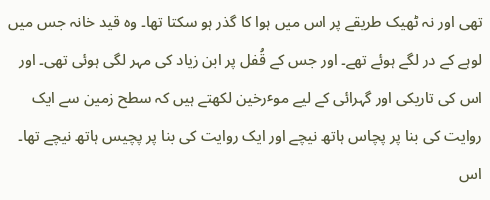تھی اور نہ ٹھیک طریقے پر اس میں ہوا کا گذر ہو سکتا تھا۔ وہ قید خانہ جس میں لوہے کے در لگے ہوئے تھے۔ اور جس کے قُفل پر ابن زیاد کی مہر لگی ہوئی تھی۔ اور اس کی تاریکی اور گہرائی کے لیے موٴرخین لکھتے ہیں کہ سطح زمین سے ایک روایت کی بنا پر پچاس ہاتھ نیچے اور ایک روایت کی بنا پر پچیس ہاتھ نیچے تھا۔ اس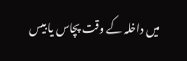میں داخلہ کے وقت پچاس یا بیس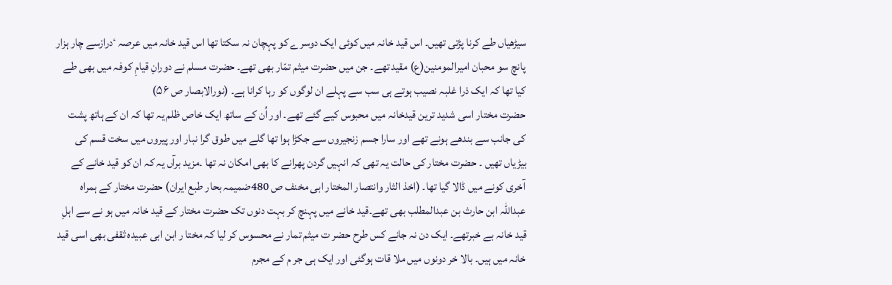سیڑھیاں طے کرنا پڑتی تھیں۔ اس قید خانہ میں کوئی ایک دوسرے کو پہچان نہ سکتا تھا اس قید خانہ میں عرصہ ٴدرازسے چار ہزار پانچ سو محبان امیرالمومنین(ع) مقید تھے۔ جن میں حضرت میثم تمّار بھی تھے۔ حضرت مسلم نے دورانِ قیامِ کوفہ میں بھی طے کیا تھا کہ ایک ذرا غلبہ نصیب ہوتے ہی سب سے پہلے ان لوگوں کو رہا کرانا ہے۔ (نورالابصار ص ۵۶)
حضرت مختار اسی شدید ترین قیدخانہ میں محبوس کیے گئے تھے۔ اور اُن کے ساتھ ایک خاص ظلم یہ تھا کہ ان کے ہاتھ پشت کی جانب سے بندھے ہونے تھے اور سارا جسم زنجیروں سے جکڑا ہوا تھا گلے میں طوق گرا نبار اور پیروں میں سخت قسم کی بیڑیاں تھیں ۔ حضرت مختار کی حالت یہ تھی کہ انہیں گردن پھرانے کا بھی امکان نہ تھا ۔مزید برآں یہ کہ ان کو قید خانے کے آخری کونے میں ڈالا گیا تھا۔ (اخذ الثار وانتصار المختار ابی مخنف ص 480ضمیمہ بحار طبع ایران) حضرت مختار کے ہمراہ عبداللہ ابن حارث بن عبدالمطلب بھی تھے۔قید خانے میں پہنچ کر بہت دنوں تک حضرت مختار کے قید خانہ میں ہو نے سے اہلِ قید خانہ بے خبرتھے۔ ایک دن نہ جانے کس طرح حضر ت میثم تمار نے محسوس کر لیا کہ مختا ر ابن ابی عبیدہ ثقفی بھی اسی قید خانہ میں ہیں۔ بالا خر دونوں میں ملا قات ہوگئی اور ایک ہی جر م کے مجرم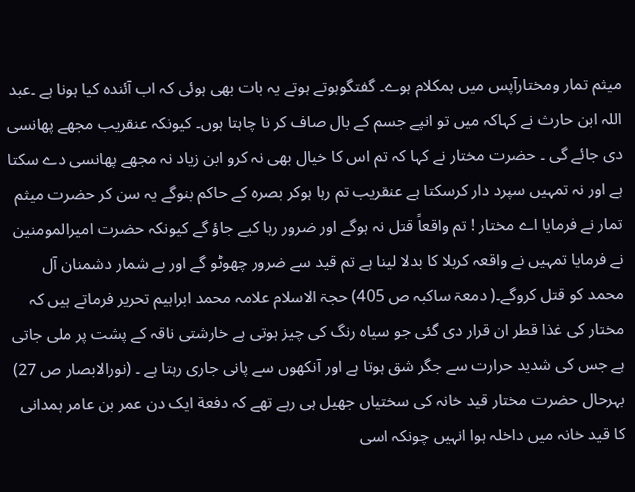میثم تمار ومختارآپس میں ہمکلام ہوے۔ گفتگوہوتے ہوتے یہ بات بھی ہوئی کہ اب آئندہ کیا ہونا ہے ۔عبد اللہ ابن حارث نے کہاکہ میں تو انپے جسم کے بال صاف کر نا چاہتا ہوں۔ کیونکہ عنقریب مجھے پھانسی دی جائے گی ۔ حضرت مختار نے کہا کہ تم اس کا خیال بھی نہ کرو ابن زیاد نہ مجھے پھانسی دے سکتا ہے اور نہ تمہیں سپرد دار کرسکتا ہے عنقریب تم رہا ہوکر بصرہ کے حاکم بنوگے یہ سن کر حضرت میثم تمار نے فرمایا اے مختار ! تم واقعاً قتل نہ ہوگے اور ضرور رہا کیے جاؤ گے کیونکہ حضرت امیرالمومنین نے فرمایا تمہیں نے واقعہ کربلا کا بدلا لینا ہے تم قید سے ضرور چھوٹو گے اور بے شمار دشمنان آل محمد کو قتل کروگے۔( دمعۃ ساکبہ ص 405) حجۃ الاسلام علامہ محمد ابراہیم تحریر فرماتے ہیں کہ مختار کی غذا قطر ان قرار دی گئی جو سیاہ رنگ کی چیز ہوتی ہے خارشتی ناقہ کے پشت پر ملی جاتی ہے جس کی شدید حرارت سے جگر شق ہوتا ہے اور آنکھوں سے پانی جاری رہتا ہے ۔ (نورالابصار ص 27) بہرحال حضرت مختار قید خانہ کی سختیاں جھیل ہی رہے تھے کہ دفعة ایک دن عمر بن عامر ہمدانی کا قید خانہ میں داخلہ ہوا انہیں چونکہ اسی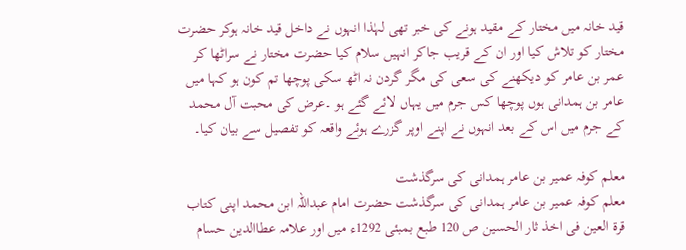قید خانہ میں مختار کے مقید ہونے کی خبر تھی لہٰذا انہوں نے داخل قید خانہ ہوکر حضرت مختار کو تلاش کیا اور ان کے قریب جاکر انہیں سلام کیا حضرت مختار نے سراٹھا کر عمر بن عامر کو دیکھنے کی سعی کی مگر گردن نہ اٹھ سکی پوچھا تم کون ہو کہا میں عامر بن ہمدانی ہوں پوچھا کس جرم میں یہاں لائے گئے ہو ۔عرض کی محبت آل محمد کے جرم میں اس کے بعد انہوں نے اپنے اوپر گزرے ہوئے واقعہ کو تفصیل سے بیان کیا۔

معلم کوفہ عمیر بن عامر ہمدانی کی سرگذشت
معلم کوفہ عمیر بن عامر ہمدانی کی سرگذشت حضرت امام عبداللہ ابن محمد اپنی کتاب قرة العین فی اخذ ثار الحسین ص 120 طبع بمبئی 1292ء میں اور علامہ عطاالدین حسام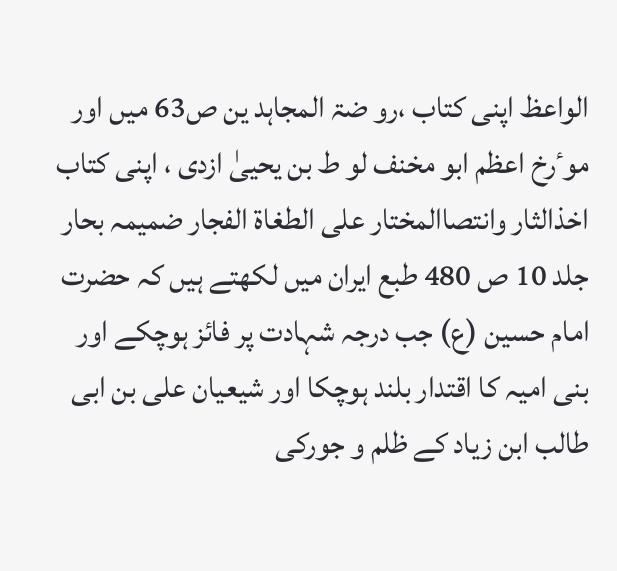الواعظ اپنی کتاب ،رو ضۃ المجاہد ین ص63 میں اور موٴرخ اعظم ابو مخنف لو ط بن یحییٰ ازدی ، اپنی کتاب اخذالثار وانتصاالمختار علی الطغاة الفجار ضمیمہ بحار جلد 10 ص 480 طبع ایران میں لکھتے ہیں کہ حضرت امام حسین (ع) جب درجہ شہادت پر فائز ہوچکے اور بنی امیہ کا اقتدار بلند ہوچکا اور شیعیان علی بن ابی طالب ابن زیاد کے ظلم و جورکی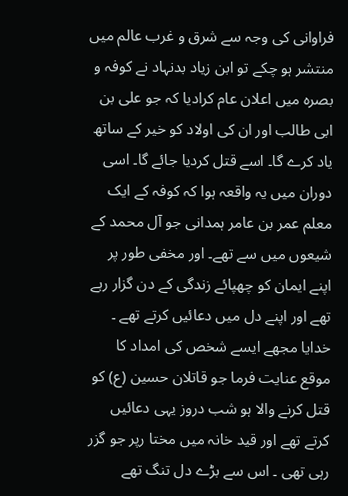فراوانی کی وجہ سے شرق و غرب عالم میں منتشر ہو چکے تو ابن زیاد بدنہاد نے کوفہ و بصرہ میں اعلان عام کرادیا کہ جو علی بن ابی طالب اور ان کی اولاد کو خیر کے ساتھ یاد کرے گا۔ اسے قتل کردیا جائے گا۔ اسی دوران میں یہ واقعہ ہوا کہ کوفہ کے ایک معلم عمر بن عامر ہمدانی جو آل محمد کے شیعوں میں سے تھے۔ اور مخفی طور پر اپنے ایمان کو چھپائے زندگی کے دن گزار رہے تھے اور اپنے دل میں دعائیں کرتے تھے ۔ خدایا مجھے ایسے شخص کی امداد کا موقع عنایت فرما جو قاتلان حسین (ع) کو قتل کرنے والا ہو شب دروز یہی دعائیں کرتے تھے اور قید خانہ میں مختا رپر جو گزر رہی تھی ۔ اس سے بڑے دل تنگ تھے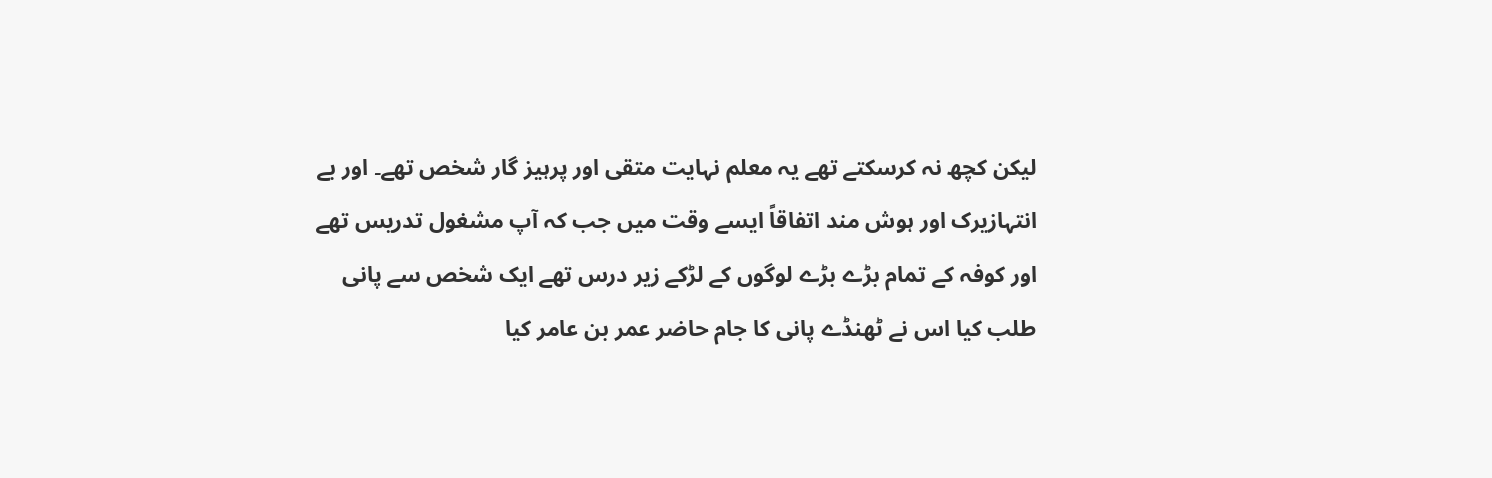لیکن کچھ نہ کرسکتے تھے یہ معلم نہایت متقی اور پرہیز گار شخص تھے۔ اور بے انتہازیرک اور ہوش مند اتفاقاً ایسے وقت میں جب کہ آپ مشغول تدریس تھے اور کوفہ کے تمام بڑے بڑے لوگوں کے لڑکے زیر درس تھے ایک شخص سے پانی طلب کیا اس نے ٹھنڈے پانی کا جام حاضر عمر بن عامر کیا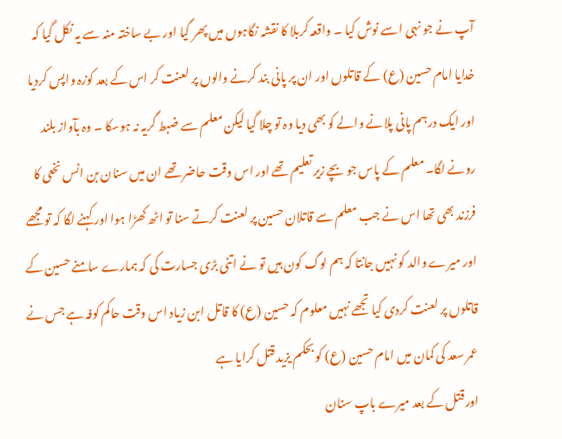آپ نے جو نہی اسے نوش کیا ۔ واقعہ کربلا کا نقشہ نگاہوں میں پھر گیا اور بے ساختہ منہ سے یہ نکل گیا کہ خدایا امام حسین (ع) کے قاتلوں اور ان پر پانی بند کرنے والوں پر لعنت کر اس کے بعد کوزہ واپس کردیا اور ایک درہم پانی پلانے والے کو بھی دیا وہ تو چلا گیا لیکن معلم سے ضبط گریہ نہ ہوسکا ۔ وہ بآواز بلند رونے لگا۔ معلم کے پاس جو بچے زیر تعلیم تھے اور اس وقت حاضر تھے ان میں سنان بن انس نخعی کا فرزند بھی تھا اس نے جب معلم سے قاتلان حسین پر لعنت کرتے سنا تو اٹھ کھڑا ہوا اور کہنے لگا کہ تو مجھے اور میرے والد کو نہیں جانتا کہ ہم لوگ کون ہیں تو نے اتنی بڑی جسارت کی کہ ہمارے سامنے حسین کے قاتلوں پر لعنت کردی کیا تجھے نہیں معلوم کہ حسین (ع) کا قاتل ابن زیاد اس وقت حاکم کوفہ ہے جس نے عمر سعد کی کمان میں امام حسین (ع) کو بحکم یزید قتل کرایا ہے
اور قتل کے بعد میرے باپ سنان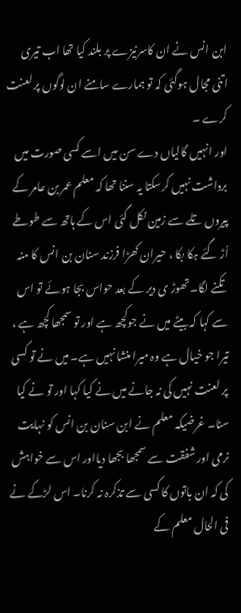ابن انس نے ان کاسرنیزے پر بلند کیا تھا اب تیری اتنی مجال ہوگئی کہ تو ہمارے سامنے ان لوگوں پر لعنت کرے ۔
اور انہیں گالیاں دے سن میں اسے کسی صورت میں برداشت نہیں کرسکتا یہ سننا تھا کہ معلم عمر بن عامر کے پیروں تلے سے زمین نکل گئی اس کے ہاتھ سے طوطے اُڑ گئے ہکا بکا ، حیران کھڑا فرزند سنان بن انس کا منہ تکنے لگا۔ تھوڑ ی دیر کے بعد حواس بجا ہوئے تو اس سے کہا کہ بیٹے میں نے جوکچھ ہے اور تو سمجھا کچھ ہے ، تیرا جو خیال ہے وہ میرا منشا نہیں ہے۔ میں نے تو کسی پر لعنت نہیں کی نہ جانے میں نے کیا کہا اور تو نے کیا سنا۔ غرضیکہ معلم نے ابن سنان بن انس کو نہایت نرمی اور شفقت سے سمجھا بجھا دیااور اس سے خواہش کی کہ ان باتوں کا کسی سے تذکرہ نہ کرنا۔ اس لڑکے نے فی الحال معلم کے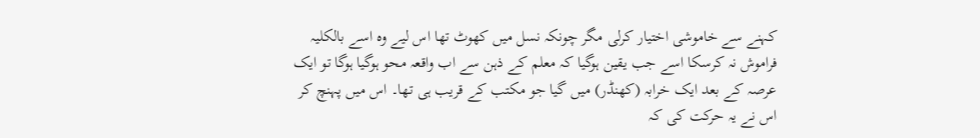کہنے سے خاموشی اختیار کرلی مگر چونکہ نسل میں کھوٹ تھا اس لیے وہ اسے بالکلیہ فراموش نہ کرسکا اسے جب یقین ہوگیا کہ معلم کے ذہن سے اب واقعہ محو ہوگیا ہوگا تو ایک عرصہ کے بعد ایک خرابہ (کھنڈر) میں گیا جو مکتب کے قریب ہی تھا۔ اس میں پہنچ کر اس نے یہ حرکت کی کہ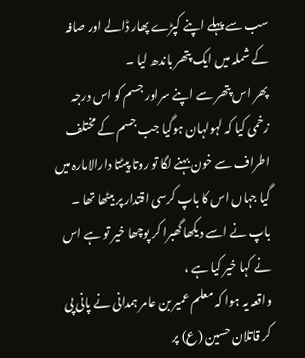سب سے پہلے اپنے کپڑے پھار ڈالے اور صافہ کے شملہ میں ایک پتھر باندھ لیا ۔
پھر اس پتھر سے اپنے سراور جسم کو اس درجہ زخمی کیا کہ لہولہان ہوگیا جب جسم کے مختلف اطراف سے خون بہنے لگا تو روتا پیٹتا دارالامارہ میں گیا جہاں اس کا باپ کرسی اقتدار پر بیٹھا تھا ۔ باپ نے اسے دیکھا گھبرا کر پوچھا خیر تو ہے اس نے کہا خیر کیا ہے ،
واقعہ یہ ہوا کہ معلم عمیر بن عامر ہمدانی نے پانی پی کر قاتلان حسین (ع) پر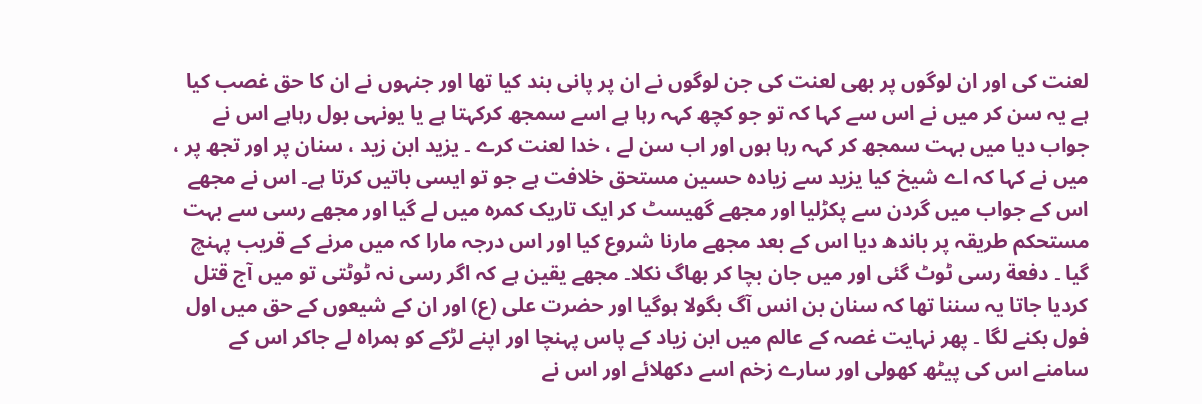لعنت کی اور ان لوگوں پر بھی لعنت کی جن لوگوں نے ان پر پانی بند کیا تھا اور جنہوں نے ان کا حق غصب کیا ہے یہ سن کر میں نے اس سے کہا کہ تو جو کچھ کہہ رہا ہے اسے سمجھ کرکہتا ہے یا یونہی بول رہاہے اس نے جواب دیا میں بہت سمجھ کر کہہ رہا ہوں اور اب سن لے ، خدا لعنت کرے ۔ یزید ابن زید ، سنان پر اور تجھ پر ، میں نے کہا کہ اے شیخ کیا یزید سے زیادہ حسین مستحق خلافت ہے جو تو ایسی باتیں کرتا ہے۔ اس نے مجھے اس کے جواب میں گردن سے پکڑلیا اور مجھے گھیسٹ کر ایک تاریک کمرہ میں لے گیا اور مجھے رسی سے بہت مستحکم طریقہ پر باندھ دیا اس کے بعد مجھے مارنا شروع کیا اور اس درجہ مارا کہ میں مرنے کے قریب پہنچ گیا ۔ دفعة رسی ٹوٹ گئی اور میں جان بچا کر بھاگ نکلا۔ مجھے یقین ہے کہ اگر رسی نہ ٹوٹتی تو میں آج قتل کردیا جاتا یہ سننا تھا کہ سنان بن انس آگ بگولا ہوگیا اور حضرت علی (ع) اور ان کے شیعوں کے حق میں اول فول بکنے لگا ۔ پھر نہایت غصہ کے عالم میں ابن زیاد کے پاس پہنچا اور اپنے لڑکے کو ہمراہ لے جاکر اس کے سامنے اس کی پیٹھ کھولی اور سارے زخم اسے دکھلائے اور اس نے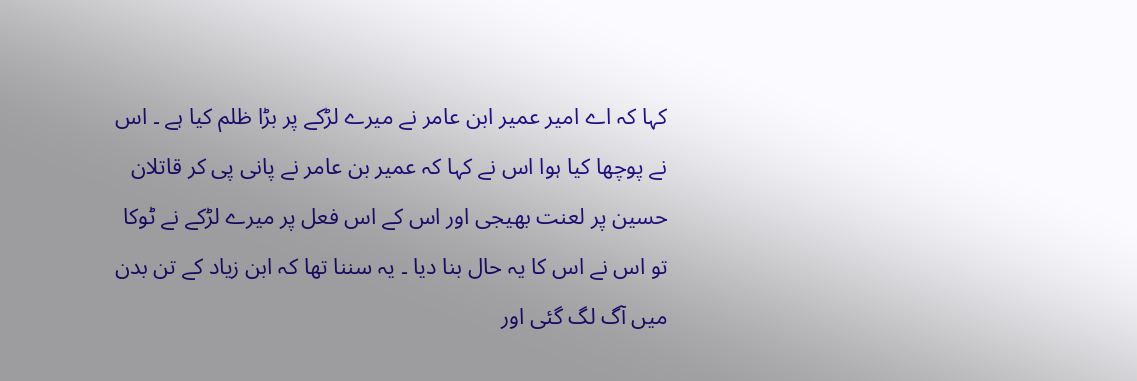کہا کہ اے امیر عمیر ابن عامر نے میرے لڑکے پر بڑا ظلم کیا ہے ۔ اس نے پوچھا کیا ہوا اس نے کہا کہ عمیر بن عامر نے پانی پی کر قاتلان حسین پر لعنت بھیجی اور اس کے اس فعل پر میرے لڑکے نے ٹوکا تو اس نے اس کا یہ حال بنا دیا ۔ یہ سننا تھا کہ ابن زیاد کے تن بدن میں آگ لگ گئی اور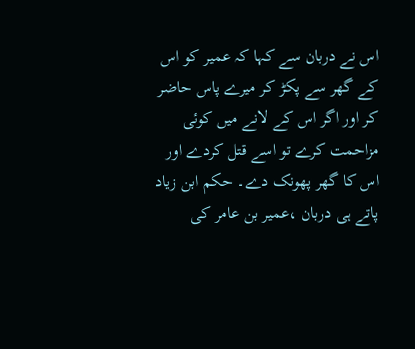اس نے دربان سے کہا کہ عمیر کو اس کے گھر سے پکڑ کر میرے پاس حاضر کر اور اگر اس کے لانے میں کوئی مزاحمت کرے تو اسے قتل کردے اور اس کا گھر پھونک دے۔ حکم ابن زیاد پاتے ہی دربان ،عمیر بن عامر کی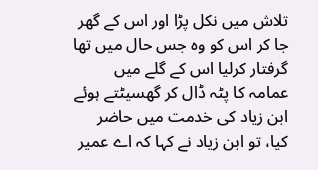تلاش میں نکل پڑا اور اس کے گھر جا کر اس کو وہ جس حال میں تھا گرفتار کرلیا اس کے گلے میں عمامہ کا پٹہ ڈال کر گھسیٹتے ہوئے ابن زیاد کی خدمت میں حاضر کیا، تو ابن زیاد نے کہا کہ اے عمیر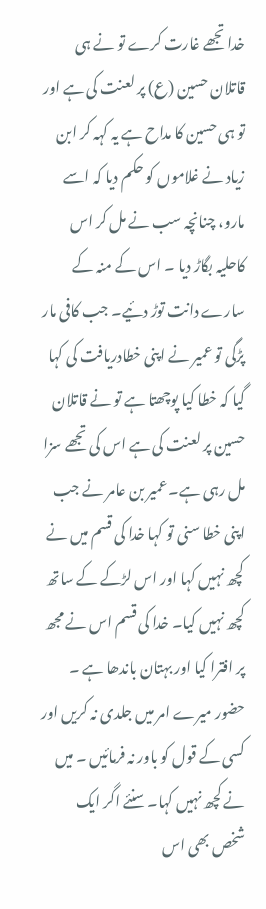خدا تجھے غارت کرے تو نے ہی قاتلان حسین (ع) پر لعنت کی ہے اور تو ہی حسین کا مداح ہے یہ کہہ کر ابن زیاد نے غلاموں کو حکم دیا کہ اسے مارو، چنانچہ سب نے مل کر اس کاحلیہ بگاڑ دیا ۔ اس کے منہ کے سارے دانت توڑ دئیے۔ جب کافی مار پڑگی تو عمیر نے اپنی خطادریافت کی کہا گیا کہ خطا کیا پوچھتا ہے تو نے قاتلان حسین پر لعنت کی ہے اس کی تجھے سزا مل رہی ہے۔ عمیر بن عامر نے جب اپنی خطا سنی تو کہا خدا کی قسم میں نے کچھ نہیں کہا اور اس لڑکے کے ساتھ کچھ نہیں کیا۔ خدا کی قسم اس نے مجھ پر افترا کیا اور بہتان باندھا ہے ۔ حضور میرے امر میں جلدی نہ کریں اور کسی کے قول کو باور نہ فرمائیں ۔ میں نے کچھ نہیں کہا۔ سنئے اگر ایک شخص بھی اس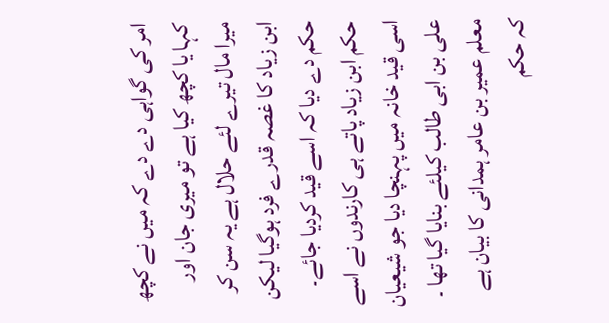امر کی گواہی دے دے کہ میں نے کچھ کہا یا کچھ کیا ہے تو میری جان اور میرا مال تیرے لئے حلال ہے یہ سن کر ابن زیاد کا غصہ قدرے فرد ہوگیا لیکن حکم دے دیا کہ اسے قید کردیا جائے۔
حکم ابن زیاد پاتے ہی کارندوں نے اسے اسی قید خانہ میں پہنچا دیا جو شیعیان علی بن ابی طالب کیلئے بنایا گیا تھا ۔ معلم عمیر بن عامر ہمدانی کا بیان ہے کہ حکم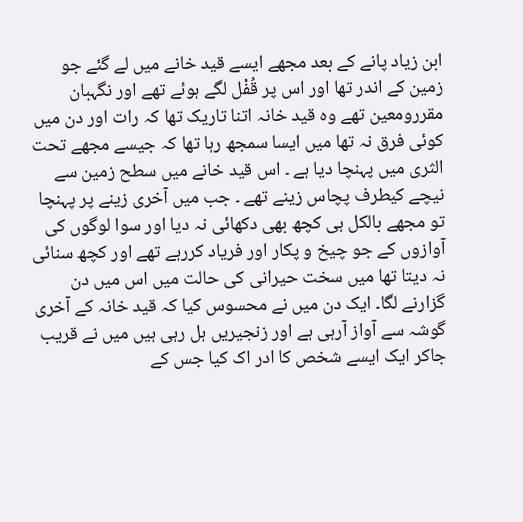ابن زیاد پانے کے بعد مجھے ایسے قید خانے میں لے گئے جو زمین کے اندر تھا اور اس پر قُفْل لگے ہوئے تھے اور نگہبان مقررومعین تھے وہ قید خانہ اتنا تاریک تھا کہ رات اور دن میں کوئی فرق نہ تھا میں ایسا سمجھ رہا تھا کہ جیسے مجھے تحت الثری میں پہنچا دیا ہے ۔ اس قید خانے میں سطح زمین سے نیچے کیطرف پچاس زینے تھے ۔ جب میں آخری زینے پر پہنچا تو مجھے بالکل ہی کچھ بھی دکھائی نہ دیا اور سوا لوگوں کی آوازوں کے جو چیخ و پکار اور فریاد کررہے تھے اور کچھ سنائی نہ دیتا تھا میں سخت حیرانی کی حالت میں اس میں دن گزارنے لگا۔ ایک دن میں نے محسوس کیا کہ قید خانہ کے آخری گوشہ سے آواز آرہی ہے اور زنجیریں ہل رہی ہیں میں نے قریب جاکر ایک ایسے شخص کا ادر اک کیا جس کے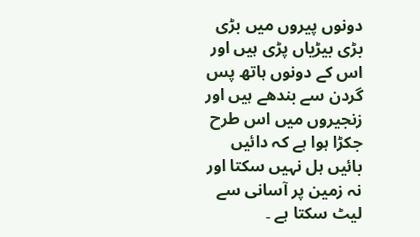دونوں پیروں میں بڑی بڑی بیڑیاں پڑی ہیں اور اس کے دونوں ہاتھ پس گردن سے بندھے ہیں اور زنجیروں میں اس طرح جکڑا ہوا ہے کہ دائیں بائیں ہل نہیں سکتا اور نہ زمین پر آسانی سے لیٹ سکتا ہے ۔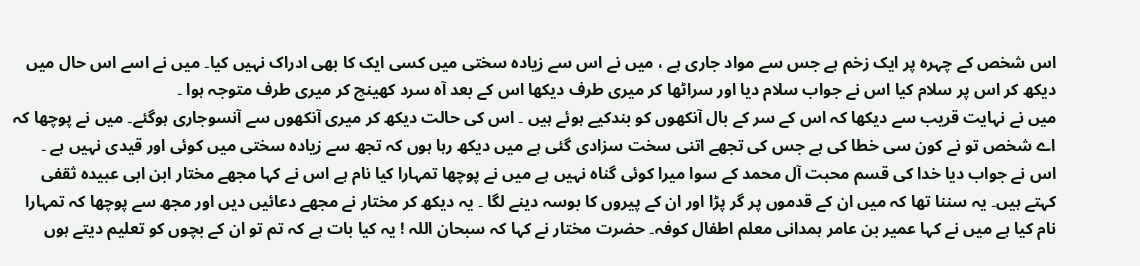اس شخص کے چہرہ پر ایک زخم ہے جس سے مواد جاری ہے ، میں نے اس سے زیادہ سختی میں کسی ایک کا بھی ادراک نہیں کیا۔ میں نے اسے اس حال میں دیکھ کر اس پر سلام کیا اس نے جواب سلام دیا اور سراٹھا کر میری طرف دیکھا اس کے بعد آہ سرد کھینچ کر میری طرف متوجہ ہوا ۔
میں نے نہایت قریب سے دیکھا کہ اس کے سر کے بال آنکھوں کو بندکیے ہوئے ہیں ۔ اس کی حالت دیکھ کر میری آنکھوں سے آنسوجاری ہوگئے۔ میں نے پوچھا کہ اے شخص تو نے کون سی خطا کی ہے جس کی تجھے اتنی سخت سزادی گئی ہے میں دیکھ رہا ہوں کہ تجھ سے زیادہ سختی میں کوئی اور قیدی نہیں ہے ۔ اس نے جواب دیا خدا کی قسم محبت آل محمد کے سوا میرا کوئی گناہ نہیں ہے میں نے پوچھا تمہارا کیا نام ہے اس نے کہا مجھے مختار ابن ابی عبیدہ ثقفی کہتے ہیں۔ یہ سننا تھا کہ میں ان کے قدموں پر گر پڑا اور ان کے پیروں کا بوسہ دینے لگا ۔ یہ دیکھ کر مختار نے مجھے دعائیں دیں اور مجھ سے پوچھا کہ تمہارا نام کیا ہے میں نے کہا عمیر بن عامر ہمدانی معلم اطفال کوفہ۔ حضرت مختار نے کہا کہ سبحان اللہ ! یہ کیا بات ہے کہ تم تو ان کے بچوں کو تعلیم دیتے ہوں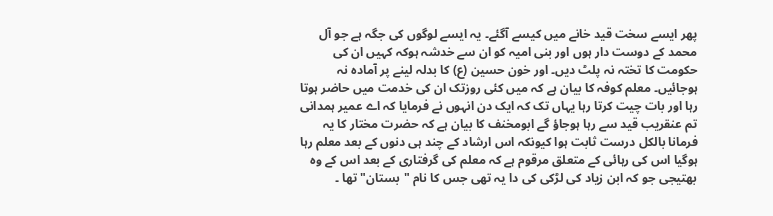پھر ایسے سخت قید خانے میں کیسے آگئے۔ یہ ایسے لوگوں کی جگہ ہے جو آل محمد کے دوست دار ہوں اور بنی امیہ کو ان سے خدشہ ہوکہ کہیں ان کی حکومت کا تختہ نہ پلٹ دیں۔ اور خون حسین (ع) کا بدلہ لینے پر آمادہ نہ ہوجائیں۔ معلم کوفہ کا بیان ہے کہ میں کئی روزتک ان کی خدمت میں حاضر ہوتا رہا اور بات چیت کرتا رہا یہاں تک کہ ایک دن انہوں نے فرمایا کہ اے عمیر ہمدانی تم عنقریب قید سے رہا ہوجاؤ گے ابومخنف کا بیان ہے کہ حضرت مختار کا یہ فرمانا بالکل درست ثابت ہوا کیونکہ اس ارشاد کے چند ہی دنوں کے بعد معلم رہا ہوگیا اس کی رہائی کے متعلق مرقوم ہے کہ معلم کی گرفتاری کے بعد اس کے وہ بھتیجی جو کہ ابن زیاد کی لڑکی کی دا یہ تھی جس کا نام "بستان" تھا ۔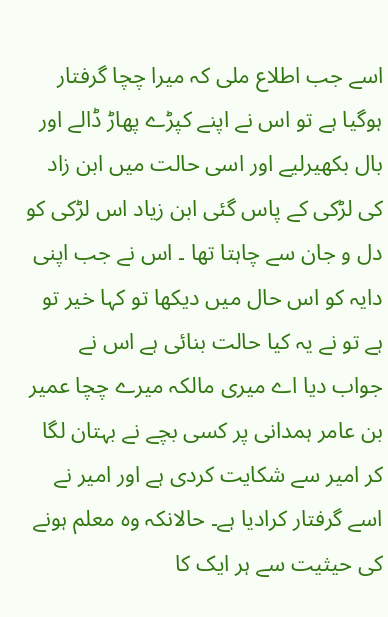اسے جب اطلاع ملی کہ میرا چچا گرفتار ہوگیا ہے تو اس نے اپنے کپڑے پھاڑ ڈالے اور بال بکھیرلیے اور اسی حالت میں ابن زاد کی لڑکی کے پاس گئی ابن زیاد اس لڑکی کو دل و جان سے چاہتا تھا ۔ اس نے جب اپنی دایہ کو اس حال میں دیکھا تو کہا خیر تو ہے تو نے یہ کیا حالت بنائی ہے اس نے جواب دیا اے میری مالکہ میرے چچا عمیر بن عامر ہمدانی پر کسی بچے نے بہتان لگا کر امیر سے شکایت کردی ہے اور امیر نے اسے گرفتار کرادیا ہے۔ حالانکہ وہ معلم ہونے کی حیثیت سے ہر ایک کا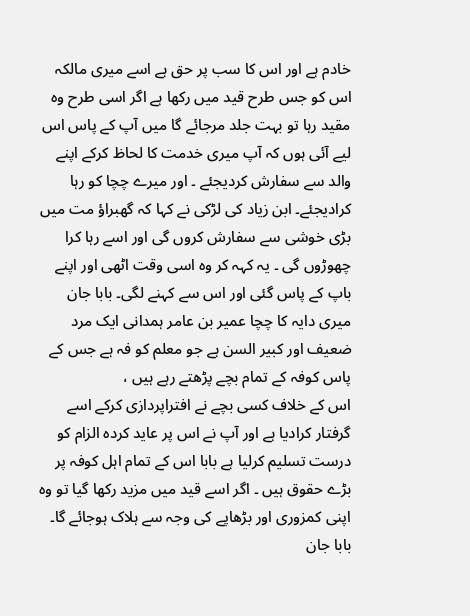خادم ہے اور اس کا سب پر حق ہے اسے میری مالکہ اس کو جس طرح قید میں رکھا ہے اگر اسی طرح وہ مقید رہا تو بہت جلد مرجائے گا میں آپ کے پاس اس لیے آئی ہوں کہ آپ میری خدمت کا لحاظ کرکے اپنے والد سے سفارش کردیجئے ۔ اور میرے چچا کو رہا کرادیجئے۔ ابن زیاد کی لڑکی نے کہا کہ گھبراؤ مت میں بڑی خوشی سے سفارش کروں گی اور اسے رہا کرا چھوڑوں گی ۔ یہ کہہ کر وہ اسی وقت اٹھی اور اپنے باپ کے پاس گئی اور اس سے کہنے لگی۔ بابا جان میری دایہ کا چچا عمیر بن عامر ہمدانی ایک مرد ضعیف اور کبیر السن ہے جو معلم کو فہ ہے جس کے پاس کوفہ کے تمام بچے پڑھتے رہے ہیں ،
اس کے خلاف کسی بچے نے افتراپردازی کرکے اسے گرفتار کرادیا ہے اور آپ نے اس پر عاید کردہ الزام کو درست تسلیم کرلیا ہے بابا اس کے تمام اہل کوفہ پر بڑے حقوق ہیں ۔ اگر اسے قید میں مزید رکھا گیا تو وہ اپنی کمزوری اور بڑھاپے کی وجہ سے ہلاک ہوجائے گا۔ بابا جان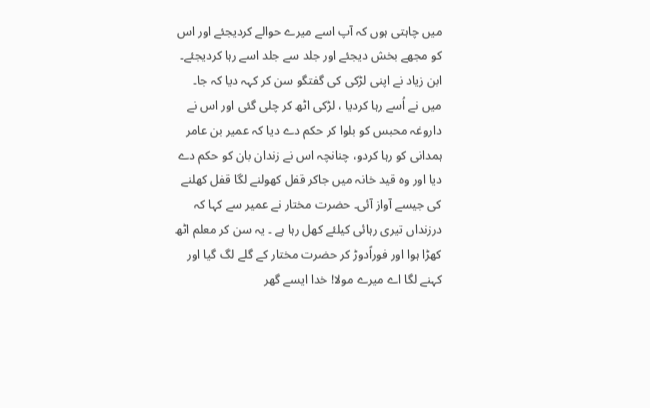میں چاہتی ہوں کہ آپ اسے میرے حوالے کردیجئے اور اس کو مجھے بخش دیجئے اور جلد سے جلد اسے رہا کردیجئے۔ ابن زیاد نے اپنی لڑکی کی گفتگو سن کر کہہ دیا کہ جا۔ میں نے اُسے رہا کردیا ، لڑکی اٹھ کر چلی گئی اور اس نے داروغہ محبس کو بلوا کر حکم دے دیا کہ عمیر بن عامر ہمدانی کو رہا کردو، چنانچہ اس نے زندان بان کو حکم دے دیا اور وہ قید خانہ میں جاکر قفل کھولنے لگا قفل کھلنے کی جیسے آواز آئی۔ حضرت مختار نے عمیر سے کہا کہ درزنداں تیری رہائی کیلئے کھل رہا ہے ۔ یہ سن کر معلم اٹھ کھڑا ہوا اور فوراًدوڑ کر حضرت مختار کے گلے لگ گیا اور کہنے لگا اے میرے مولا! خدا ایسے گھر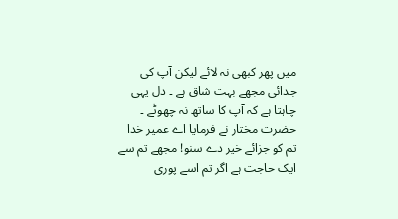میں پھر کبھی نہ لائے لیکن آپ کی جدائی مجھے بہت شاق ہے ۔ دل یہی چاہتا ہے کہ آپ کا ساتھ نہ چھوٹے ۔ حضرت مختار نے فرمایا اے عمیر خدا تم کو جزائے خیر دے سنو! مجھے تم سے ایک حاجت ہے اگر تم اسے پوری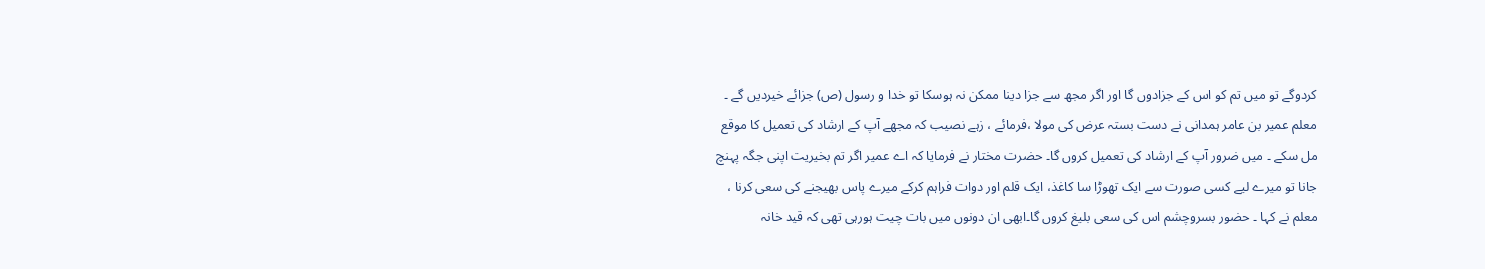کردوگے تو میں تم کو اس کے جزادوں گا اور اگر مجھ سے جزا دینا ممکن نہ ہوسکا تو خدا و رسول (ص) جزائے خیردیں گے ۔ معلم عمیر بن عامر ہمدانی نے دست بستہ عرض کی مولا ،فرمائے ، زہے نصیب کہ مجھے آپ کے ارشاد کی تعمیل کا موقع مل سکے ۔ میں ضرور آپ کے ارشاد کی تعمیل کروں گا۔ حضرت مختار نے فرمایا کہ اے عمیر اگر تم بخیریت اپنی جگہ پہنچ جانا تو میرے لیے کسی صورت سے ایک تھوڑا سا کاغذ، ایک قلم اور دوات فراہم کرکے میرے پاس بھیجنے کی سعی کرنا ، معلم نے کہا ۔ حضور بسروچشم اس کی سعی بلیغ کروں گا۔ابھی ان دونوں میں بات چیت ہورہی تھی کہ قید خانہ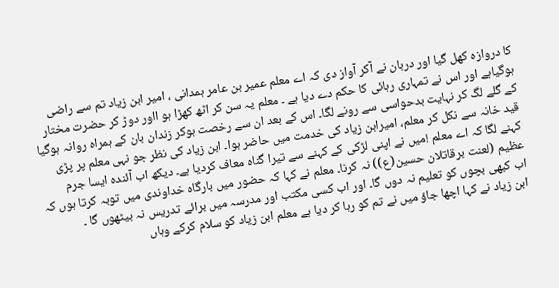کا دروازہ کھل گیا اور دربان نے آکر آواز دی کہ اے معلم عمیر بن عامر ہمدانی ، امیر ابن زیاد تم سے راضی ہوگیاہے اور اس نے تمہاری رہائی کا حکم دے دیا ہے ۔ معلم یہ سن کر اٹھ کھڑا ہو ااور دوڑ کر حضرت مختار کے گلے لگ کر نہایت بدحواسی سے رونے لگا۔ اس کے بعد ان سے رخصت ہوکر زندان بان کے ہمراہ روانہ ہوگیا قید خانہ سے نکل کر معلم، امیرابن زیاد کی خدمت میں حاضر ہوا۔ ابن زیاد کی نظر جو نہی معلم پر پڑی کہنے لگا کہ اے معلم !میں نے اپنی لڑکی کے کہنے سے تیرا گناہ معاف کردیا ہے۔ دیکھ اب آئندہ ایسا جرم عظیم (لعنت برقاتلان حسین(ع)) نہ کرنا۔ معلم نے کہا کہ حضور میں بارگاہ خداوندی میں توبہ کرتا ہوں کہ اب کبھی بچوں کو تعلیم نہ دوں گا۔ اور اب کسی مکتب اور مدرسہ میں برائے تدریس نہ بیٹھوں گا ۔
ابن زیاد نے کہا اچھا جاؤ میں نے تم کو رہا کر دیا ہے معلم ابن زیاد کو سلام کرکے وہاں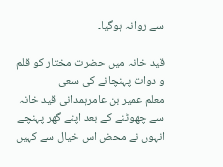سے روانہ ہوگیا۔

قید خانہ میں حضرت مختار کو قلم و دوات پہنچانے کی سعی
معلم عمیر بن عامرہمدانی قید خانہ سے چھوٹنے کے بعد اپنے گھر پہنچے انہوں نے محض اس خیال سے کہیں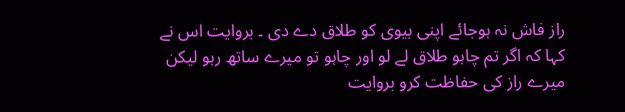راز فاش نہ ہوجائے اپنی بیوی کو طلاق دے دی ۔ بروایت اس نے کہا کہ اگر تم چاہو طلاق لے لو اور چاہو تو میرے ساتھ رہو لیکن میرے راز کی حفاظت کرو بروایت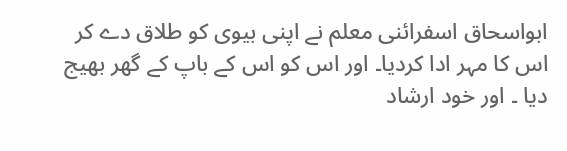ابواسحاق اسفرائنی معلم نے اپنی بیوی کو طلاق دے کر اس کا مہر ادا کردیا۔ اور اس کو اس کے باپ کے گھر بھیج دیا ۔ اور خود ارشاد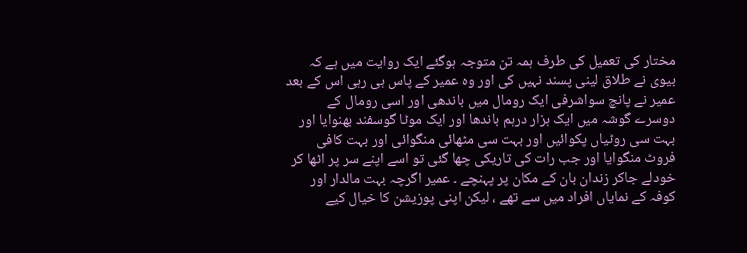مختار کی تعمیل کی طرف ہمہ تن متوجہ ہوگئے ایک روایت میں ہے کہ بیوی نے طلاق لینی پسند نہیں کی اور وہ عمیر کے پاس ہی رہی اس کے بعد عمیر نے پانچ سواشرفی ایک رومال میں باندھی اور اسی رومال کے دوسرے گوشہ میں ایک ہزار درہم باندھا اور ایک موٹا گوسفند بھنوایا اور بہت سی روٹیاں پکوائیں اور بہت سی مٹھائی منگوائی اور بہت کافی فروٹ منگوایا اور جب رات کی تاریکی چھا گئی تو اسے اپنے سر پر اٹھا کر خودلے جاکر زندان بان کے مکان پر پہنچے ۔ عمیر اگرچہ بہت مالدار اور کوفہ کے نمایاں افراد میں سے تھے ، لیکن اپنی پوزیشن کا خیال کیے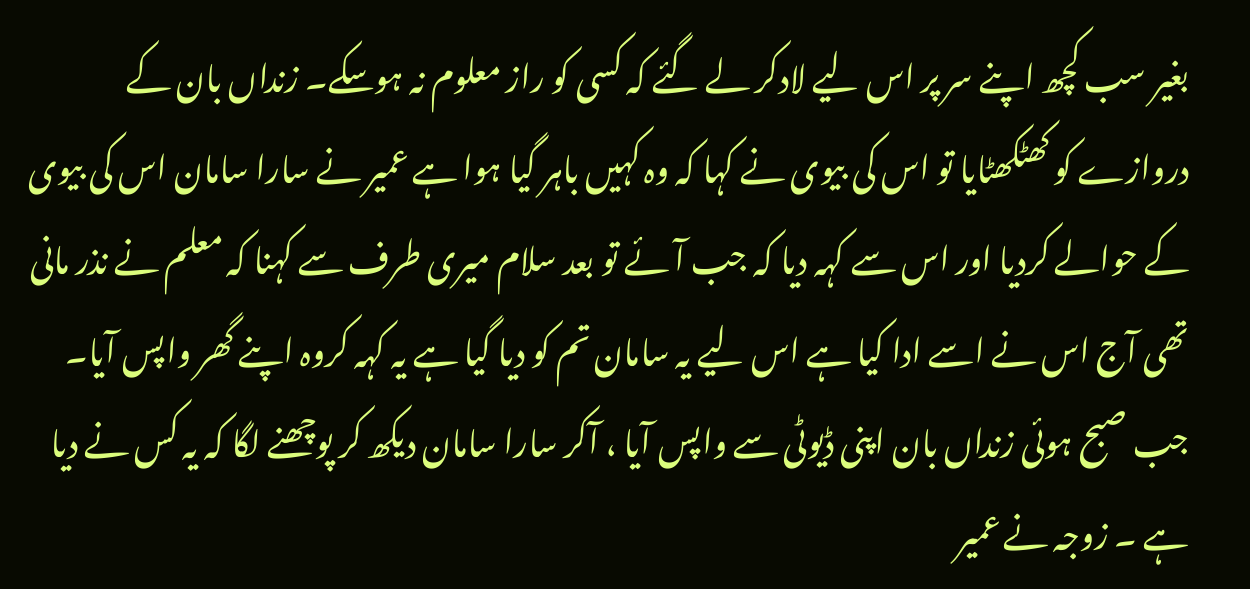بغیر سب کچھ اپنے سر پر اس لیے لادکر لے گئے کہ کسی کو راز معلوم نہ ہوسکے۔ زنداں بان کے دروازے کو کھٹکھٹایا تو اس کی بیوی نے کہا کہ وہ کہیں باہر گیا ہوا ہے عمیر نے سارا سامان اس کی بیوی کے حوالے کردیا اور اس سے کہہ دیا کہ جب آئے تو بعد سلام میری طرف سے کہنا کہ معلم نے نذر مانی تھی آج اس نے اسے ادا کیا ہے اس لیے یہ سامان تم کو دیا گیا ہے یہ کہہ کروہ اپنے گھر واپس آیا۔ جب صبح ہوئی زنداں بان اپنی ڈیوٹی سے واپس آیا ، آکر سارا سامان دیکھ کر پوچھنے لگا کہ یہ کس نے دیا ہے ۔ زوجہ نے عمیر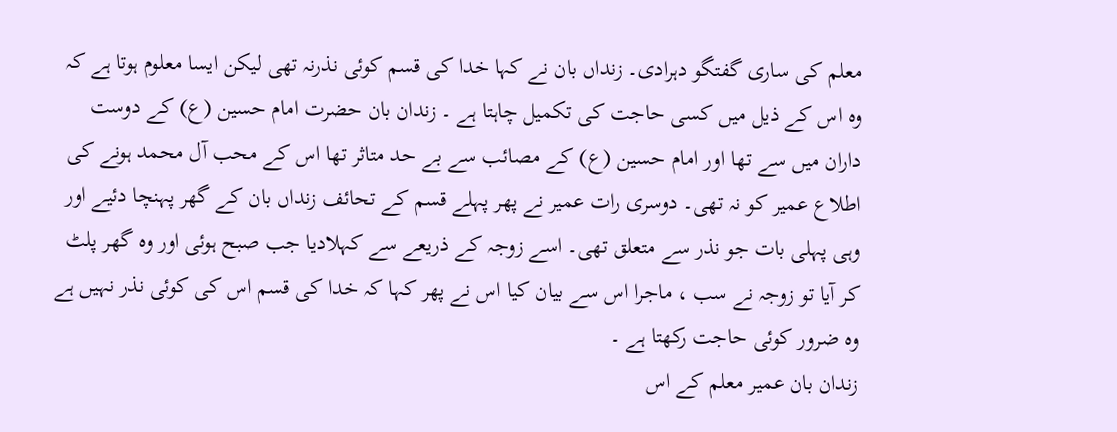معلم کی ساری گفتگو دہرادی۔ زنداں بان نے کہا خدا کی قسم کوئی نذرنہ تھی لیکن ایسا معلوم ہوتا ہے کہ وہ اس کے ذیل میں کسی حاجت کی تکمیل چاہتا ہے ۔ زندان بان حضرت امام حسین (ع) کے دوست داران میں سے تھا اور امام حسین (ع) کے مصائب سے بے حد متاثر تھا اس کے محب آل محمد ہونے کی اطلاع عمیر کو نہ تھی۔ دوسری رات عمیر نے پھر پہلے قسم کے تحائف زنداں بان کے گھر پہنچا دئیے اور وہی پہلی بات جو نذر سے متعلق تھی۔ اسے زوجہ کے ذریعے سے کہلادیا جب صبح ہوئی اور وہ گھر پلٹ کر آیا تو زوجہ نے سب ، ماجرا اس سے بیان کیا اس نے پھر کہا کہ خدا کی قسم اس کی کوئی نذر نہیں ہے وہ ضرور کوئی حاجت رکھتا ہے ۔
زندان بان عمیر معلم کے اس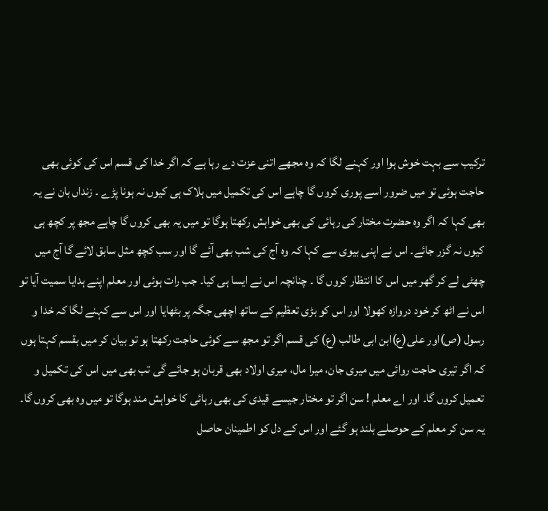ترکیب سے بہت خوش ہوا اور کہنے لگا کہ وہ مجھے اتنی عزت دے رہا ہے کہ اگر خدا کی قسم اس کی کوئی بھی حاجت ہوئی تو میں ضرور اسے پوری کروں گا چاہے اس کی تکمیل میں ہلاک ہی کیوں نہ ہونا پڑے ۔ زنداں بان نے یہ بھی کہا کہ اگر وہ حضرت مختار کی رہائی کی بھی خواہش رکھتا ہوگا تو میں یہ بھی کروں گا چاہے مجھ پر کچھ ہی کیوں نہ گزر جائے۔ اس نے اپنی بیوی سے کہا کہ وہ آج کی شب بھی آئے گا اور سب کچھ مثل سابق لائے گا آج میں چھٹی لے کر گھر میں اس کا انتظار کروں گا ۔ چنانچہ اس نے ایسا ہی کیا۔ جب رات ہوئی اور معلم اپنے ہدایا سمیت آیا تو اس نے اٹھ کر خود دروازہ کھولا اور اس کو بڑی تعظیم کے ساتھ اچھی جگہ پر بٹھایا اور اس سے کہنے لگا کہ خدا و رسول (ص)اور علی(ع)ابن ابی طالب (ع) کی قسم اگر تو مجھ سے کوئی حاجت رکھتا ہو تو بیان کر میں بقسم کہتا ہوں کہ اگر تیری حاجت روائی میں میری جان، میرا مال، میری اولاد بھی قربان ہو جائے گی تب بھی میں اس کی تکمیل و تعمیل کروں گا۔ اور اے معلم ! سن اگر تو مختار جیسے قیدی کی بھی رہائی کا خواہش مند ہوگا تو میں وہ بھی کروں گا۔ یہ سن کر معلم کے حوصلے بلند ہو گئے اور اس کے دل کو اطمینان حاصل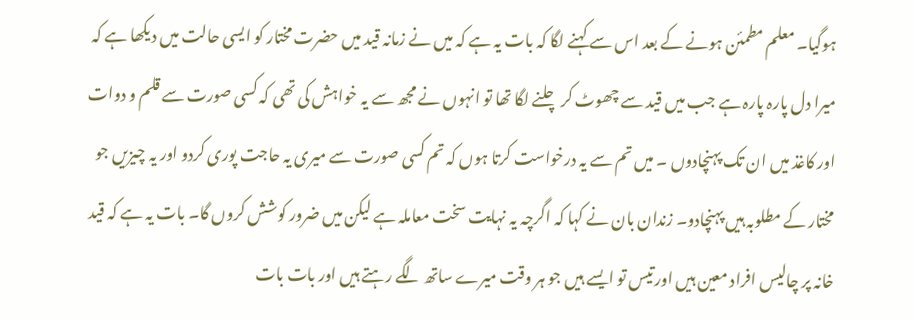ہوگیا۔ معلم مطمئن ہونے کے بعد اس سے کہنے لگا کہ بات یہ ہے کہ میں نے زمانہ قید میں حضرت مختار کو ایسی حالت میں دیکھا ہے کہ میرا دل پارہ پارہ ہے جب میں قید سے چھوٹ کر چلنے لگا تھا تو انہوں نے مجھ سے یہ خواہش کی تھی کہ کسی صورت سے قلم و دوات اور کاغذ میں ان تک پہنچادوں ۔ میں تم سے یہ درخواست کرتا ہوں کہ تم کسی صورت سے میری یہ حاجت پوری کردو اور یہ چیزیں جو مختار کے مطلوبہ ہیں پہنچادو۔ زندان بان نے کہا کہ اگرچہ یہ نہایت سخت معاملہ ہے لیکن میں ضرور کوشش کروں گا۔ بات یہ ہے کہ قید خانہ پر چالیس افراد معین ہیں اور تیس تو ایسے ہیں جو ہر وقت میرے ساتھ لگے رہتے ہیں اور بات بات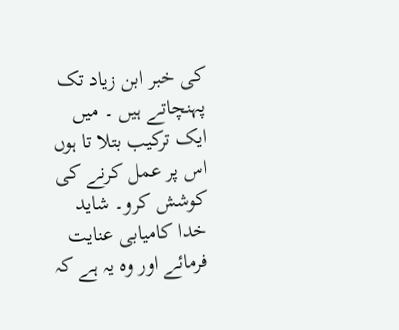کی خبر ابن زیاد تک پہنچاتے ہیں ۔ میں ایک ترکیب بتلا تا ہوں اس پر عمل کرنے کی کوشش کرو۔ شاید خدا کامیابی عنایت فرمائے اور وہ یہ ہے کہ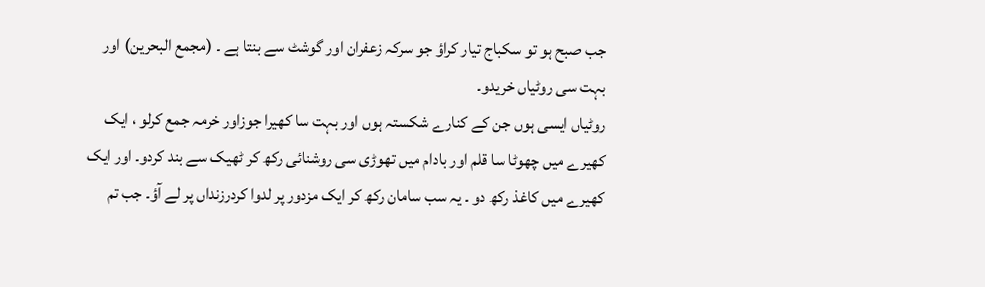جب صبح ہو تو سکباج تیار کراؤ جو سرکہ زعفران اور گوشٹ سے بنتا ہے ۔ (مجمع البحرین) اور بہت سی روٹیاں خریدو۔
روٹیاں ایسی ہوں جن کے کنارے شکستہ ہوں اور بہت سا کھیرا جوزاور خرمہ جمع کرلو ، ایک کھیرے میں چھوٹا سا قلم اور بادام میں تھوڑی سی روشنائی رکھ کر ٹھیک سے بند کردو۔ اور ایک کھیرے میں کاغذ رکھ دو ۔ یہ سب سامان رکھ کر ایک مزدور پر لدوا کردرزنداں پر لے آؤ۔ جب تم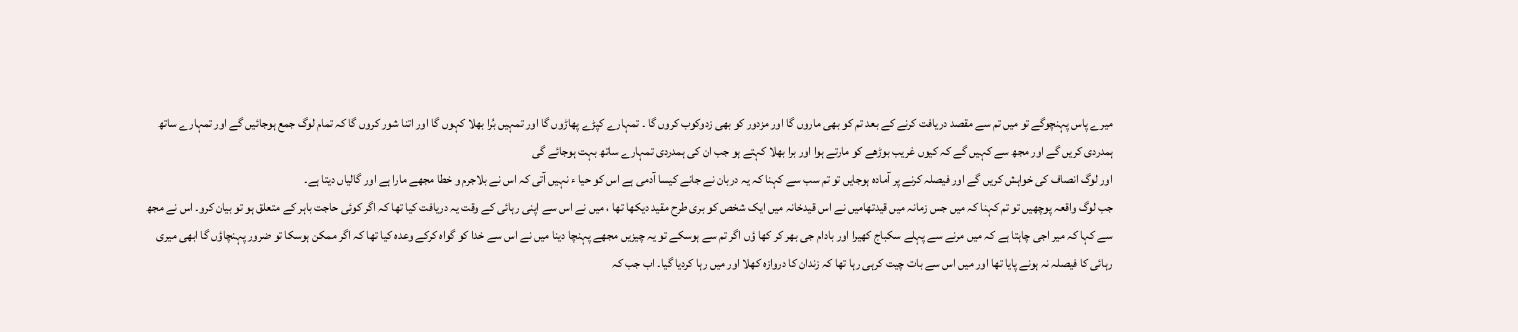میرے پاس پہنچوگے تو میں تم سے مقصد دریافت کرنے کے بعد تم کو بھی ماروں گا اور مزدور کو بھی زدوکوب کروں گا ۔ تمہارے کپڑے پھاڑوں گا اور تمہیں بُرا بھلا کہوں گا اور اتنا شور کروں گا کہ تمام لوگ جمع ہوجائیں گے اور تمہارے ساتھ ہمدردی کریں گے اور مجھ سے کہیں گے کہ کیوں غریب بوڑھے کو مارتے ہوا اور برا بھلا کہتے ہو جب ان کی ہمدردی تمہارے ساتھ بہت ہوجائے گی
اور لوگ انصاف کی خواہش کریں گے اور فیصلہ کرنے پر آمادہ ہوجایں تو تم سب سے کہنا کہ یہ دربان نے جانے کیسا آدمی ہے اس کو حیا ء نہیں آتی کہ اس نے بلاجرم و خطا مجھے مارا ہے اور گالیاں دیتا ہے۔
جب لوگ واقعہ پوچھیں تو تم کہنا کہ میں جس زمانہ میں قیدتھامیں نے اس قیدخانہ میں ایک شخص کو بری طرح مقید دیکھا تھا ، میں نے اس سے اپنی رہائی کے وقت یہ دریافت کیا تھا کہ اگر کوئی حاجت باہر کے متعلق ہو تو بیان کرو۔ اس نے مجھ سے کہا کہ میر اجی چاہتا ہے کہ میں مرنے سے پہلے سکباج کھیرا اور بادام جی بھر کر کھا ؤں اگر تم سے ہوسکے تو یہ چیزیں مجھے پہنچا دینا میں نے اس سے خدا کو گواہ کرکے وعدہ کیا تھا کہ اگر ممکن ہوسکا تو ضرور پہنچاؤں گا ابھی میری رہائی کا فیصلہ نہ ہونے پایا تھا اور میں اس سے بات چیت کرہی رہا تھا کہ زندان کا دروازہ کھلا اور میں رہا کردیا گیا۔ اب جب کہ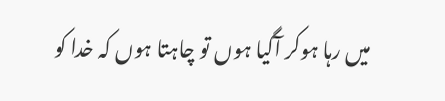میں رہا ہوکر آگیا ہوں تو چاہتا ہوں کہ خدا کو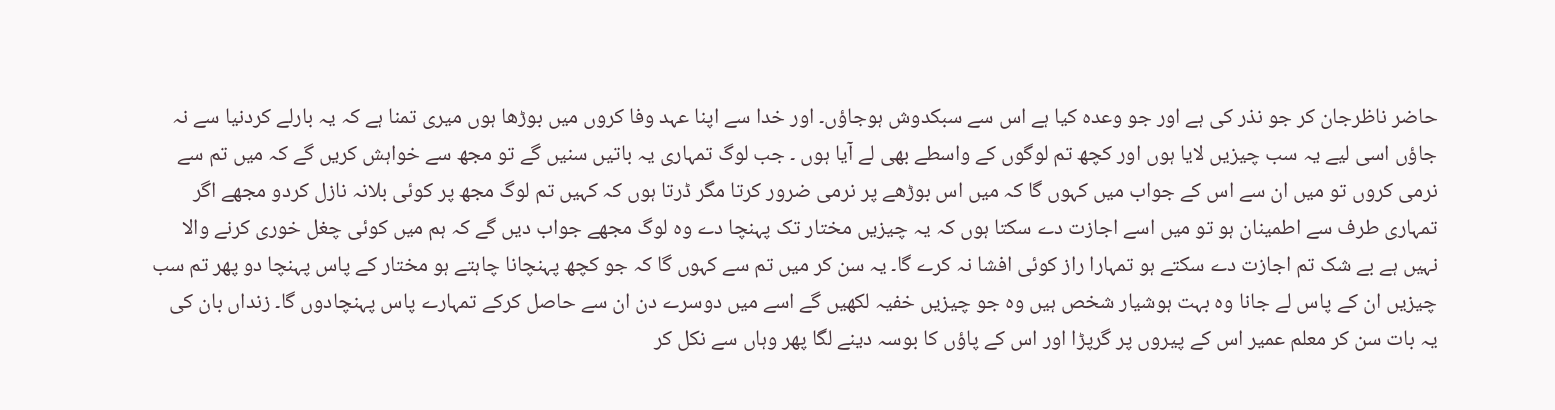حاضر ناظرجان کر جو نذر کی ہے اور جو وعدہ کیا ہے اس سے سبکدوش ہوجاؤں۔ اور خدا سے اپنا عہد وفا کروں میں بوڑھا ہوں میری تمنا ہے کہ یہ بارلے کردنیا سے نہ جاؤں اسی لیے یہ سب چیزیں لایا ہوں اور کچھ تم لوگوں کے واسطے بھی لے آیا ہوں ۔ جب لوگ تمہاری یہ باتیں سنیں گے تو مجھ سے خواہش کریں گے کہ میں تم سے نرمی کروں تو میں ان سے اس کے جواب میں کہوں گا کہ میں اس بوڑھے پر نرمی ضرور کرتا مگر ڈرتا ہوں کہ کہیں تم لوگ مجھ پر کوئی بلانہ نازل کردو مجھے اگر تمہاری طرف سے اطمینان ہو تو میں اسے اجازت دے سکتا ہوں کہ یہ چیزیں مختار تک پہنچا دے وہ لوگ مجھے جواب دیں گے کہ ہم میں کوئی چغل خوری کرنے والا نہیں ہے بے شک تم اجازت دے سکتے ہو تمہارا راز کوئی افشا نہ کرے گا۔ یہ سن کر میں تم سے کہوں گا کہ جو کچھ پہنچانا چاہتے ہو مختار کے پاس پہنچا دو پھر تم سب چیزیں ان کے پاس لے جانا وہ بہت ہوشیار شخص ہیں وہ جو چیزیں خفیہ لکھیں گے اسے میں دوسرے دن ان سے حاصل کرکے تمہارے پاس پہنچادوں گا۔ زنداں بان کی یہ بات سن کر معلم عمیر اس کے پیروں پر گرپڑا اور اس کے پاؤں کا بوسہ دینے لگا پھر وہاں سے نکل کر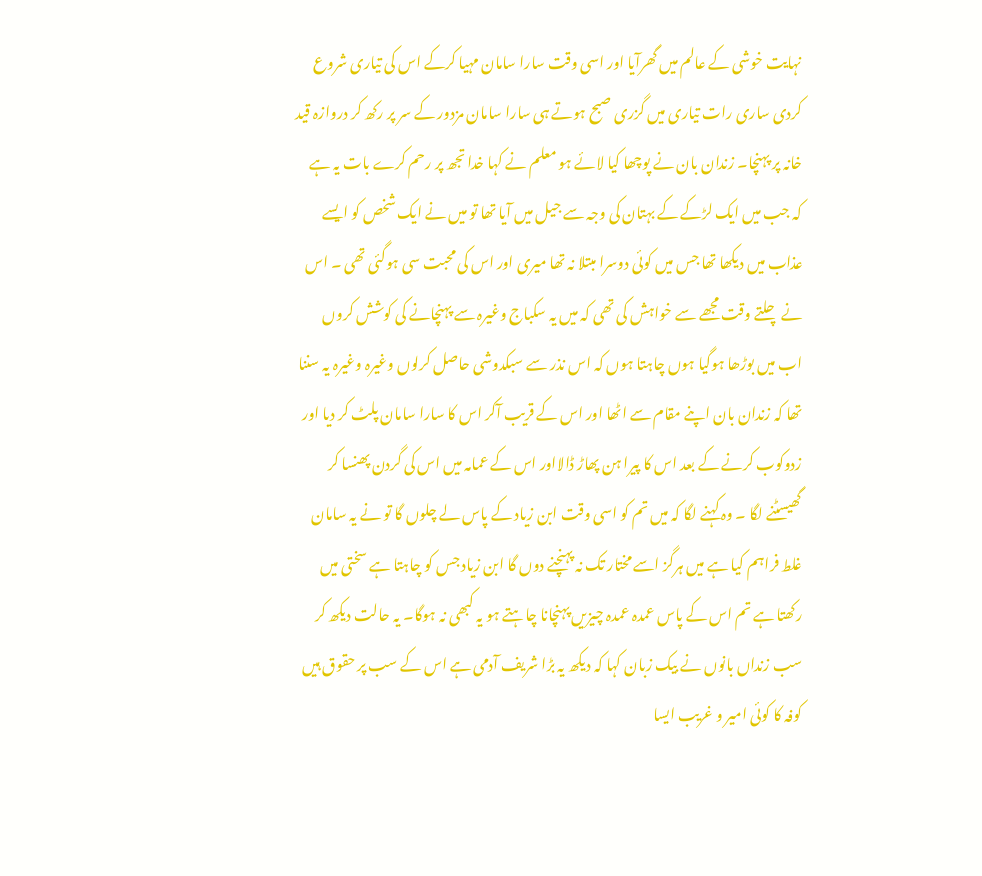نہایت خوشی کے عالم میں گھرآیا اور اسی وقت سارا سامان مہیا کرکے اس کی تیاری شروع کردی ساری رات تیاری میں گزری صبح ہوتے ہی سارا سامان مزدور کے سر پر رکھ کر دروازہ قید خانہ پر پہنچا۔ زندان بان نے پوچھا کیا لائے ہو معلم نے کہا خدا تجھ پر رحم کرے بات یہ ہے کہ جب میں ایک لڑکے کے بہتان کی وجہ سے جیل میں آیا تھا تو میں نے ایک شخص کو ایسے عذاب میں دیکھا تھا جس میں کوئی دوسرا مبتلا نہ تھا میری اور اس کی محبت سی ہوگئی تھی ۔ اس نے چلتے وقت مجھے سے خواہش کی تھی کہ میں یہ سکباج وغیرہ سے پہنچانے کی کوشش کروں اب میں بوڑھا ہوگیا ہوں چاہتا ہوں کہ اس نذر سے سبکدوشی حاصل کرلوں وغیرہ وغیرہ یہ سننا تھا کہ زندان بان اپنے مقام سے اٹھا اور اس کے قریب آکر اس کا سارا سامان پلٹ کر دیا اور زدوکوب کرنے کے بعد اس کا پیرا ہن پھاڑ ڈالااور اس کے عمامہ میں اس کی گردن پھنسا کر گھیسٹنے لگا ۔ وہ کہنے لگا کہ میں تم کو اسی وقت ابن زیاد کے پاس لے چلوں گا تو نے یہ سامان غلط فراہم کیا ہے میں ہرگز اسے مختار تک نہ پہنچنے دوں گا ابن زیاد جس کو چاہتا ہے سختی میں رکھتا ہے تم اس کے پاس عمدہ عمدہ چیزیں پہنچانا چاہتے ہو یہ کبھی نہ ہوگا۔ یہ حالت دیکھ کر سب زنداں بانوں نے بیک زبان کہا کہ دیکھ یہ بڑا شریف آدمی ہے اس کے سب پر حقوق ہیں کوفہ کا کوئی امیر و غریب ایسا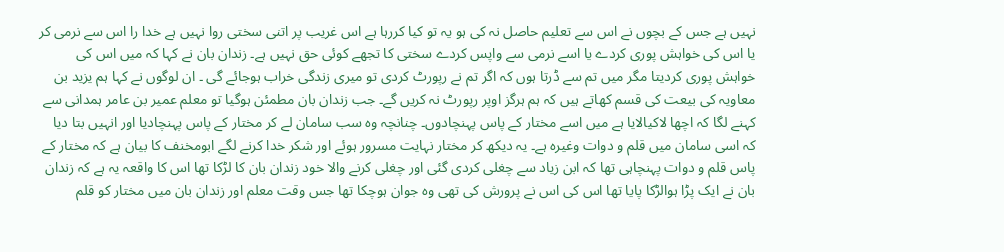نہیں ہے جس کے بچوں نے اس سے تعلیم حاصل نہ کی ہو یہ تو کیا کررہا ہے اس غریب پر اتنی سختی روا نہیں ہے خدا را اس سے نرمی کر یا اس کی خواہش پوری کردے یا اسے نرمی سے واپس کردے سختی کا تجھے کوئی حق نہیں ہے۔ زندان بان نے کہا کہ میں اس کی خواہش پوری کردیتا مگر میں تم سے ڈرتا ہوں کہ اگر تم نے رپورٹ کردی تو میری زندگی خراب ہوجائے گی ۔ ان لوگوں نے کہا ہم یزید بن معاویہ کی بیعت کی قسم کھاتے ہیں کہ ہم ہرگز اوپر رپورٹ نہ کریں گے۔ جب زندان بان مطمئن ہوگیا تو معلم عمیر بن عامر ہمدانی سے کہنے لگا کہ اچھا لاکیالایا ہے میں اسے مختار کے پاس پہنچادوں۔ چنانچہ وہ سب سامان لے کر مختار کے پاس پہنچادیا اور انہیں بتا دیا کہ اسی سامان میں قلم و دوات وغیرہ ہے۔ یہ دیکھ کر مختار نہایت مسرور ہوئے اور شکر خدا کرنے لگے ابومخنف کا بیان ہے کہ مختار کے پاس قلم و دوات پہنچاہی تھا کہ ابن زیاد سے چغلی کردی گئی اور چغلی کرنے والا خود زندان بان کا لڑکا تھا اس کا واقعہ یہ ہے کہ زندان بان نے ایک پڑا ہوالڑکا پایا تھا اس کی اس نے پرورش کی تھی وہ جوان ہوچکا تھا جس وقت معلم اور زندان بان میں مختار کو قلم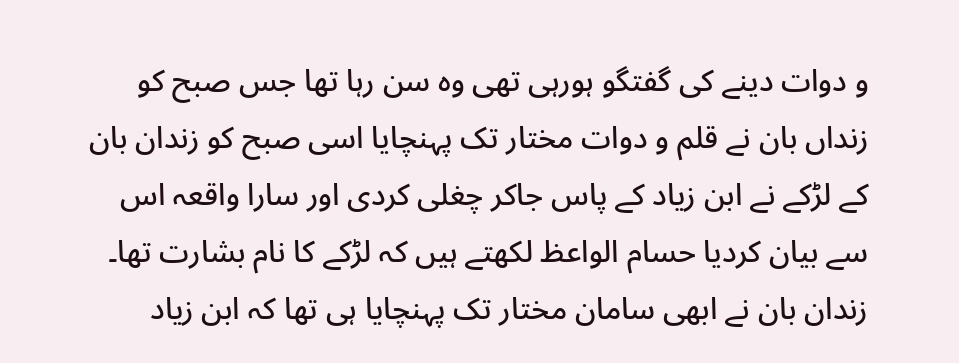و دوات دینے کی گفتگو ہورہی تھی وہ سن رہا تھا جس صبح کو زنداں بان نے قلم و دوات مختار تک پہنچایا اسی صبح کو زندان بان کے لڑکے نے ابن زیاد کے پاس جاکر چغلی کردی اور سارا واقعہ اس سے بیان کردیا حسام الواعظ لکھتے ہیں کہ لڑکے کا نام بشارت تھا۔ زندان بان نے ابھی سامان مختار تک پہنچایا ہی تھا کہ ابن زیاد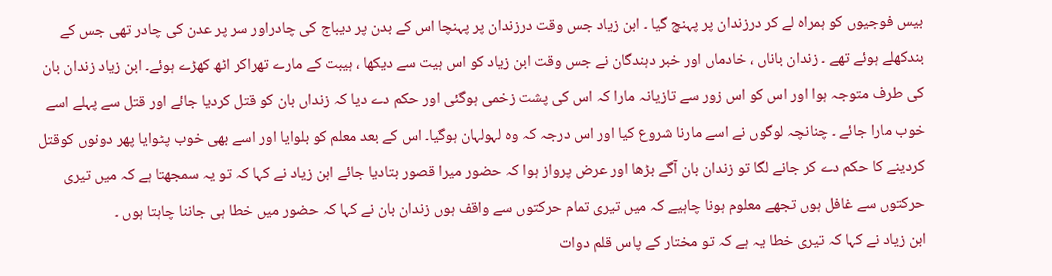بیس فوجیوں کو ہمراہ لے کر درزندان پر پہنچ گیا ۔ ابن زیاد جس وقت درزندان پر پہنچا اس کے بدن پر دیباج کی چادراور سر پر عدن کی چادر تھی جس کے بندکھلے ہوئے تھے ۔ زندان باناں ، خادماں اور خبر دہندگان نے جس وقت ابن زیاد کو اس ہیت سے دیکھا ، ہیبت کے مارے تھراکر اٹھ کھڑے ہوئے۔ ابن زیاد زندان بان کی طرف متوجہ ہوا اور اس کو اس زور سے تازیانہ مارا کہ اس کی پشت زخمی ہوگئی اور حکم دے دیا کہ زنداں بان کو قتل کردیا جائے اور قتل سے پہلے اسے خوب مارا جائے ۔ چنانچہ لوگوں نے اسے مارنا شروع کیا اور اس درجہ کہ وہ لہولہان ہوگیا۔ اس کے بعد معلم کو بلوایا اور اسے بھی خوب پٹوایا پھر دونوں کوقتل کردینے کا حکم دے کر جانے لگا تو زندان بان آگے بڑھا اور عرض پرواز ہوا کہ حضور میرا قصور بتادیا جائے ابن زیاد نے کہا کہ تو یہ سمجھتا ہے کہ میں تیری حرکتوں سے غافل ہوں تجھے معلوم ہونا چاہیے کہ میں تیری تمام حرکتوں سے واقف ہوں زندان بان نے کہا کہ حضور میں خطا ہی جاننا چاہتا ہوں ۔
ابن زیاد نے کہا کہ تیری خطا یہ ہے کہ تو مختار کے پاس قلم دوات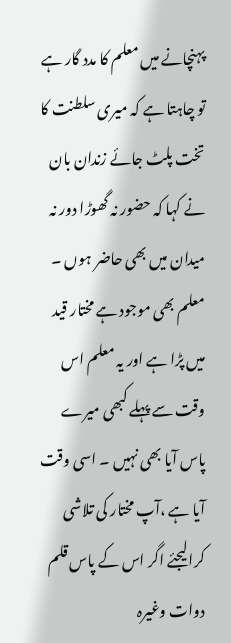پہنچانے میں معلم کا مدد گار ہے تو چاہتا ہے کہ میری سلطنت کا تخت پلٹ جائے زندان بان نے کہا کہ حضور نہ گھوڑا دور نہ میدان میں بھی حاضر ہوں ۔ معلم بھی موجود ہے مختار قید میں پڑا ہے اور یہ معلم اس وقت سے پہلے کبھی میرے پاس آیا بھی نہیں ۔ اسی وقت آیا ہے ،آپ مختار کی تلاشی کرالیجئے اگر اس کے پاس قلم دوات وغیرہ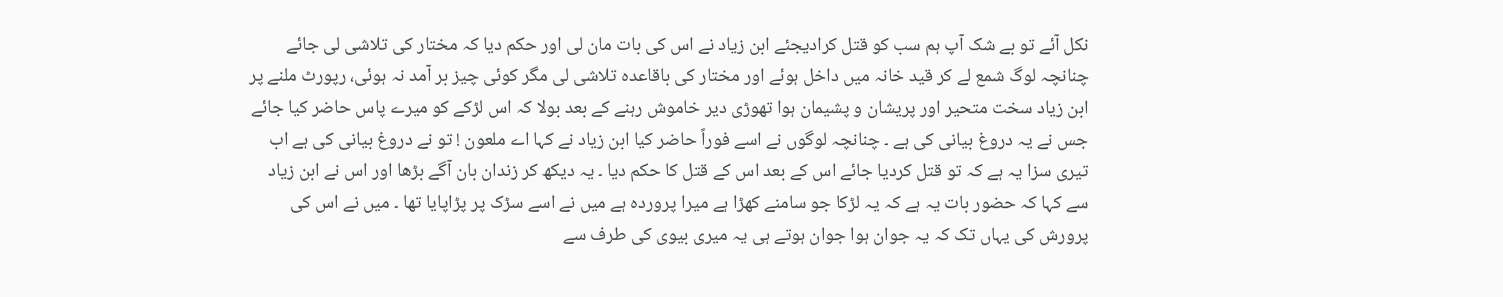نکل آئے تو بے شک آپ ہم سب کو قتل کرادیجئے ابن زیاد نے اس کی بات مان لی اور حکم دیا کہ مختار کی تلاشی لی جائے چنانچہ لوگ شمع لے کر قید خانہ میں داخل ہوئے اور مختار کی باقاعدہ تلاشی لی مگر کوئی چیز بر آمد نہ ہوئی، رپورٹ ملنے پر ابن زیاد سخت متحیر اور پریشان و پشیمان ہوا تھوڑی دیر خاموش رہنے کے بعد بولا کہ اس لڑکے کو میرے پاس حاضر کیا جائے جس نے یہ دروغ بیانی کی ہے ۔ چنانچہ لوگوں نے اسے فوراً حاضر کیا ابن زیاد نے کہا اے ملعون ! تو نے دروغ بیانی کی ہے اب تیری سزا یہ ہے کہ تو قتل کردیا جائے اس کے بعد اس کے قتل کا حکم دیا ۔ یہ دیکھ کر زندان بان آگے بڑھا اور اس نے ابن زیاد سے کہا کہ حضور بات یہ ہے کہ یہ لڑکا جو سامنے کھڑا ہے میرا پروردہ ہے میں نے اسے سڑک پر پڑاپایا تھا ۔ میں نے اس کی پرورش کی یہاں تک کہ یہ جوان ہوا جوان ہوتے ہی یہ میری بیوی کی طرف سے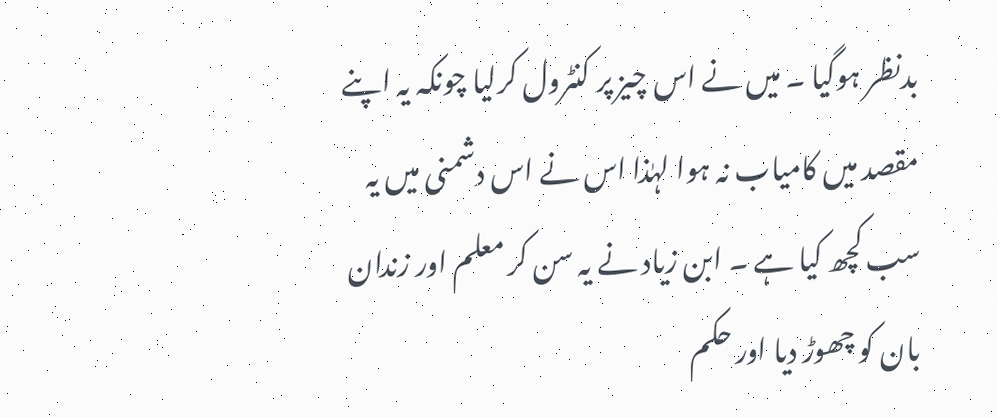بدنظر ہوگیا ۔ میں نے اس چیز پر کنٹرول کرلیا چونکہ یہ اپنے مقصد میں کامیاب نہ ہوا لہٰذا اس نے اس دشمنی میں یہ سب کچھ کیا ہے ۔ ابن زیاد نے یہ سن کر معلم اور زندان بان کو چھوڑ دیا اور حکم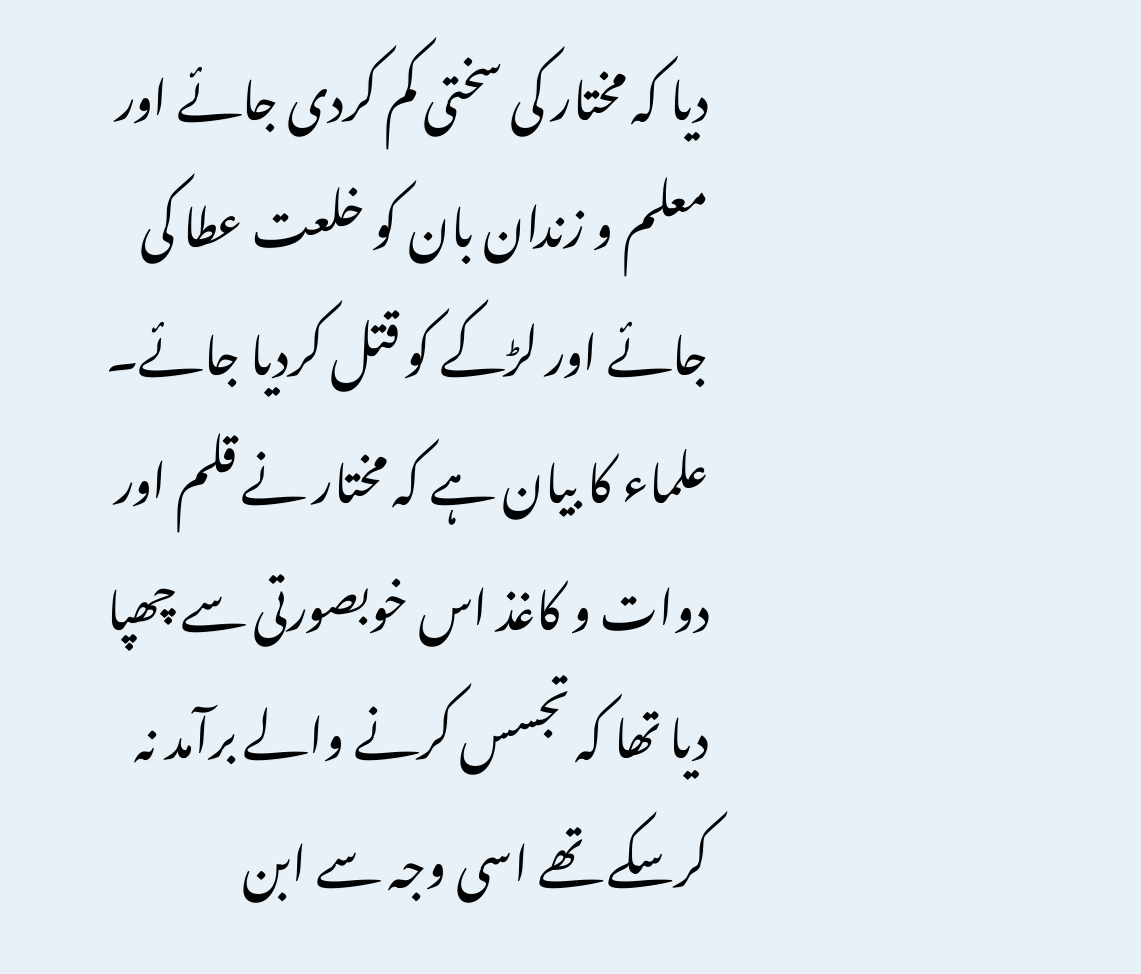دیا کہ مختار کی سختی کم کردی جائے اور معلم و زندان بان کو خلعت عطا کی جائے اور لڑکے کو قتل کردیا جائے۔ علماء کا بیان ہے کہ مختار نے قلم اور دوات و کاغذ اس خوبصورتی سے چھپا دیا تھا کہ تجسس کرنے والے برآمد نہ کرسکے تھے اسی وجہ سے ابن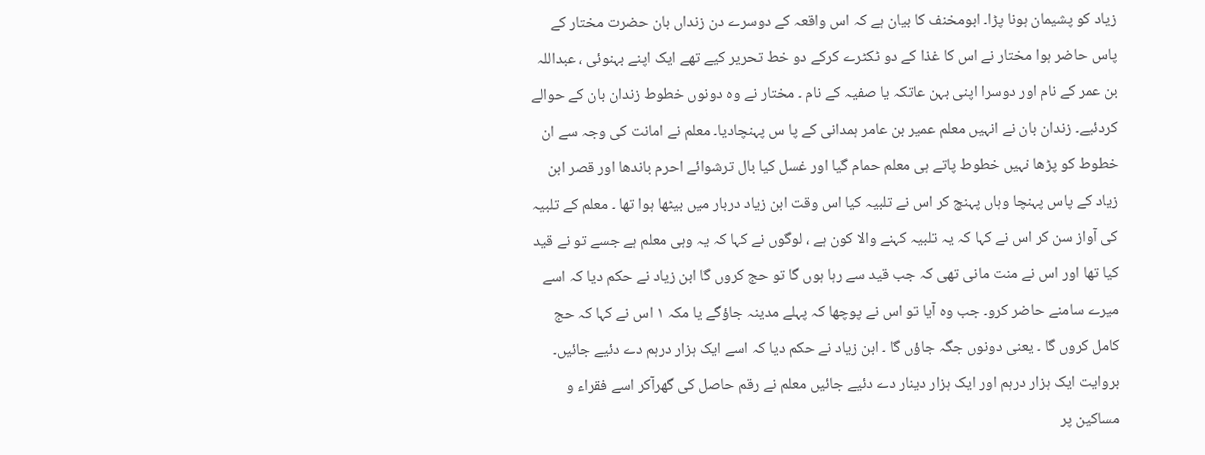زیاد کو پشیمان ہونا پڑا۔ ابومخنف کا بیان ہے کہ اس واقعہ کے دوسرے دن زنداں بان حضرت مختار کے پاس حاضر ہوا مختار نے اس کا غذا کے دو ٹکٹرے کرکے دو خط تحریر کیے تھے ایک اپنے بہنوئی ، عبداللہ بن عمر کے نام اور دوسرا اپنی بہن عاتکہ یا صفیہ کے نام ۔ مختار نے وہ دونوں خطوط زندان بان کے حوالے کردئیے۔ زندان بان نے انہیں معلم عمیر بن عامر ہمدانی کے پا س پہنچادیا۔ معلم نے امانت کی وجہ سے ان خطوط کو پڑھا نہیں خطوط پاتے ہی معلم حمام گیا اور غسل کیا بال ترشوائے احرم باندھا اور قصر ابن زیاد کے پاس پہنچا وہاں پہنچ کر اس نے تلبیہ کیا اس وقت ابن زیاد دربار میں بیٹھا ہوا تھا ۔ معلم کے تلبیہ کی آواز سن کر اس نے کہا کہ یہ تلبیہ کہنے والا کون ہے ، لوگوں نے کہا کہ یہ وہی معلم ہے جسے تو نے قید کیا تھا اور اس نے منت مانی تھی کہ جب قید سے رہا ہوں گا تو حج کروں گا ابن زیاد نے حکم دیا کہ اسے میرے سامنے حاضر کرو۔ جب وہ آیا تو اس نے پوچھا کہ پہلے مدینہ جاؤگے یا مکہ ۱ اس نے کہا کہ حج کامل کروں گا ۔ یعنی دونوں جگہ جاؤں گا ۔ ابن زیاد نے حکم دیا کہ اسے ایک ہزار درہم دے دئیے جائیں۔ بروایت ایک ہزار درہم اور ایک ہزار دینار دے دئیے جائیں معلم نے رقم حاصل کی گھرآکر اسے فقراء و مساکین پر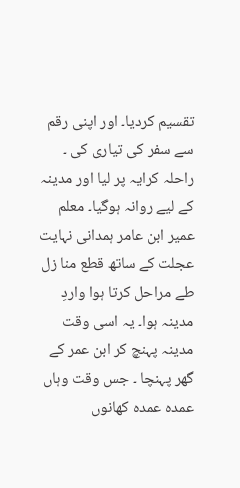تقسیم کردیا۔ اور اپنی رقم سے سفر کی تیاری کی ۔ راحلہ کرایہ پر لیا اور مدینہ کے لیے روانہ ہوگیا۔ معلم عمیر ابن عامر ہمدانی نہایت عجلت کے ساتھ قطع منا زل طے مراحل کرتا ہوا واردِ مدینہ ہوا۔ یہ اسی وقت مدینہ پہنچ کر ابن عمر کے گھر پہنچا ۔ جس وقت وہاں عمدہ عمدہ کھانوں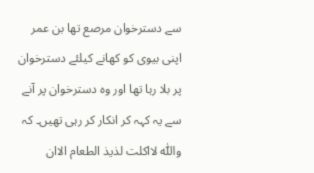سے دسترخوان مرصع تھا بن عمر اپنی بیوی کو کھانے کیلئے دسترخوان پر بلا رہا تھا اور وہ دسترخوان پر آنے سے یہ کہہ کر انکار کر رہی تھیں۔ کہ واللّٰہ لااکلت لذیذ الطعام الاان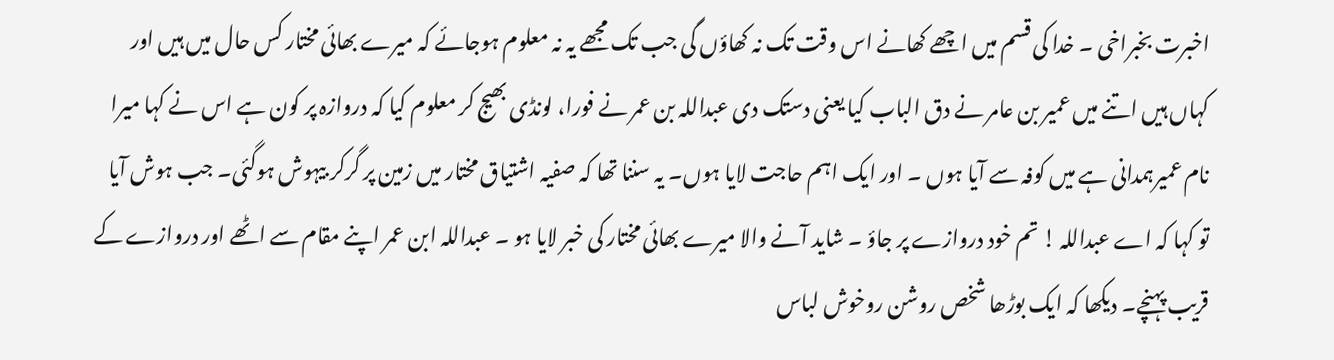اخبرت بخبراخی ۔ خدا کی قسم میں اچھے کھانے اس وقت تک نہ کھاؤں گی جب تک مجھے یہ نہ معلوم ہوجائے کہ میرے بھائی مختار کس حال میں ہیں اور کہاں ہیں اتنے میں عمیر بن عامر نے دق الباب کیا یعنی دستک دی عبداللہ بن عمر نے فورا، لونڈی بھیج کر معلوم کیا کہ دروازہ پر کون ہے اس نے کہا میرا نام عمیرہمدانی ہے میں کوفہ سے آیا ہوں ۔ اور ایک اہم حاجت لایا ہوں۔ یہ سننا تھا کہ صفیہ اشتیاق مختار میں زمین پر گرکر بیہوش ہوگئی۔ جب ہوش آیا تو کہا کہ اے عبداللہ ! تم خود دروازے پر جاؤ ۔ شاید آنے والا میرے بھائی مختار کی خبر لایا ہو ۔ عبداللہ ابن عمر اپنے مقام سے اٹھے اور دروازے کے قریب پہنچے۔ دیکھا کہ ایک بوڑھا شخص روشن روخوش لباس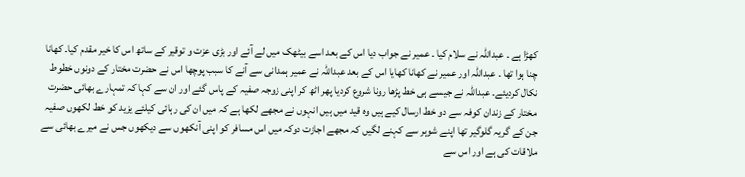کھڑا ہے ۔ عبداللہ نے سلام کیا ۔ عمیر نے جواب دیا اس کے بعد اسے بیٹھک میں لے آئے اور بڑی عزت و توقیر کے ساتھ اس کا خیر مقدم کیا۔ کھانا چنا ہوا تھا ۔ عبداللہ اور عمیر نے کھانا کھایا اس کے بعد عبداللہ نے عمیر ہمدانی سے آنے کا سبب پوچھا اس نے حضرت مختار کے دونوں خطوط نکال کردیئے۔ عبداللہ نے جیسے ہی خط پڑھا رونا شروع کردیا پھر اٹھ کر اپنی زوجہ صفیہ کے پاس گئے اور ان سے کہا کہ تمہارے بھائی حضرت مختار کے زندان کوفہ سے دو خط ارسال کیے ہیں وہ قید میں ہیں انہوں نے مجھے لکھا ہے کہ میں ان کی رہائی کیلئے یزید کو خط لکھوں صفیہ جن کے گریہ گلوگیر تھا اپنے شوہر سے کہنے لگیں کہ مجھے اجازت دوکہ میں اس مسافر کو اپنی آنکھوں سے دیکھوں جس نے میرے بھائی سے ملاقات کی ہے اور اس سے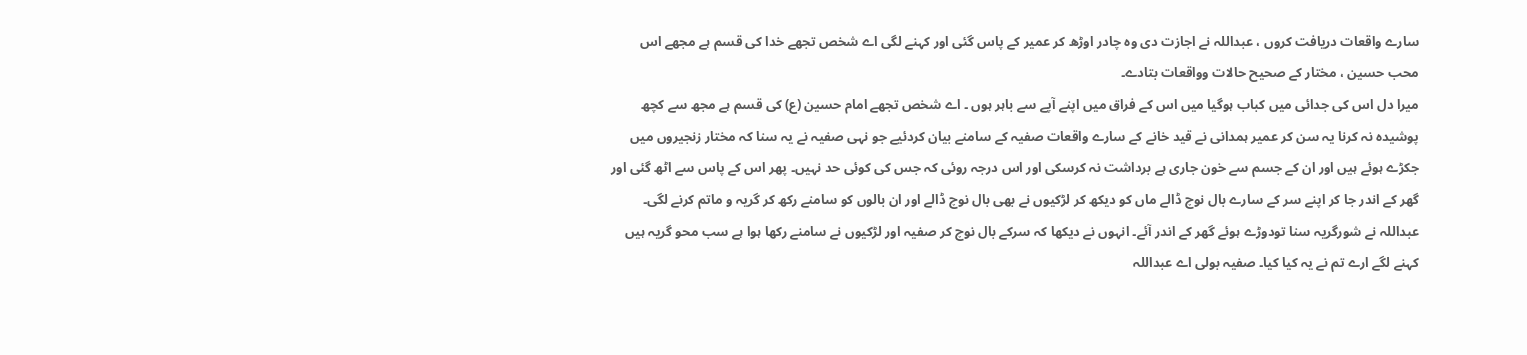سارے واقعات دریافت کروں ، عبداللہ نے اجازت دی وہ چادر اوڑھ کر عمیر کے پاس گئی اور کہنے لگی اے شخص تجھے خدا کی قسم ہے مجھے اس محب حسین ، مختار کے صحیح حالات وواقعات بتادے۔
میرا دل اس کی جدائی میں کباب ہوگیا میں اس کے فراق میں اپنے آپے سے باہر ہوں ۔ اے شخص تجھے امام حسین (ع) کی قسم ہے مجھ سے کچھ پوشیدہ نہ کرنا یہ سن کر عمیر ہمدانی نے قید خانے کے سارے واقعات صفیہ کے سامنے بیان کردئیے جو نہی صفیہ نے یہ سنا کہ مختار زنجیروں میں جکڑے ہوئے ہیں اور ان کے جسم سے خون جاری ہے برداشت نہ کرسکی اور اس درجہ روئی کہ جس کی کوئی حد نہیں۔ پھر اس کے پاس سے اٹھ گئی اور گھر کے اندر جا کر اپنے سر کے سارے بال نوچ ڈالے ماں کو دیکھ کر لڑکیوں نے بھی بال نوچ ڈالے اور ان بالوں کو سامنے رکھ کر گریہ و ماتم کرنے لگی۔ عبداللہ نے شورگریہ سنا تودوڑے ہوئے گھر کے اندر آئے۔ انہوں نے دیکھا کہ سرکے بال نوچ کر صفیہ اور لڑکیوں نے سامنے رکھا ہوا ہے سب محو گریہ ہیں کہنے لگے ارے تم نے یہ کیا کیا۔ صفیہ بولی اے عبداللہ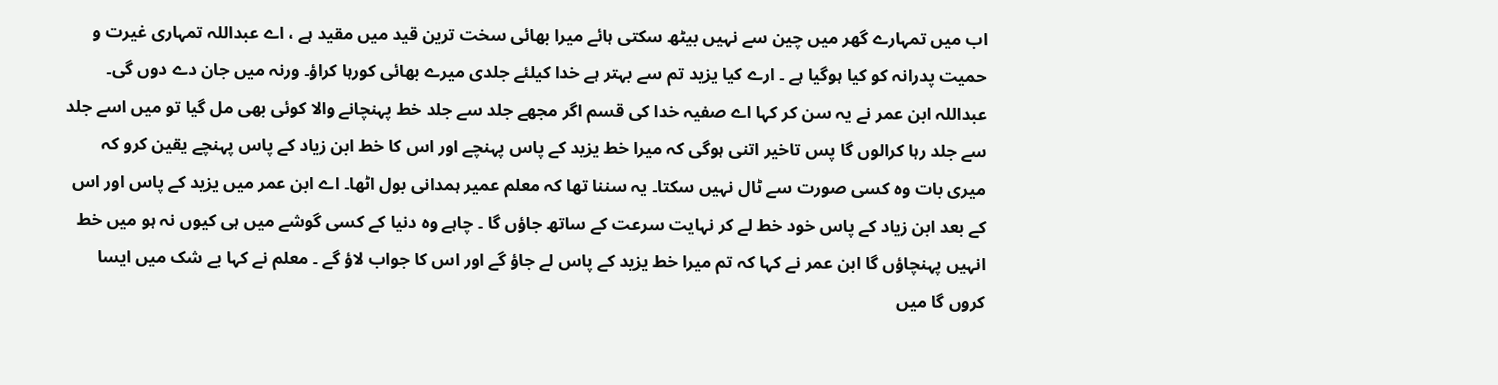اب میں تمہارے گھر میں چین سے نہیں بیٹھ سکتی ہائے میرا بھائی سخت ترین قید میں مقید ہے ، اے عبداللہ تمہاری غیرت و حمیت پدرانہ کو کیا ہوگیا ہے ۔ ارے کیا یزید تم سے بہتر ہے خدا کیلئے جلدی میرے بھائی کورہا کراؤ۔ ورنہ میں جان دے دوں گی۔ عبداللہ ابن عمر نے یہ سن کر کہا اے صفیہ خدا کی قسم اگر مجھے جلد سے جلد خط پہنچانے والا کوئی بھی مل گیا تو میں اسے جلد سے جلد رہا کرالوں گا پس تاخیر اتنی ہوگی کہ میرا خط یزید کے پاس پہنچے اور اس کا خط ابن زیاد کے پاس پہنچے یقین کرو کہ میری بات وہ کسی صورت سے ٹال نہیں سکتا۔ یہ سننا تھا کہ معلم عمیر ہمدانی بول اٹھا۔ اے ابن عمر میں یزید کے پاس اور اس کے بعد ابن زیاد کے پاس خود خط لے کر نہایت سرعت کے ساتھ جاؤں گا ۔ چاہے وہ دنیا کے کسی گوشے میں ہی کیوں نہ ہو میں خط انہیں پہنچاؤں گا ابن عمر نے کہا کہ تم میرا خط یزید کے پاس لے جاؤ گے اور اس کا جواب لاؤ گے ۔ معلم نے کہا بے شک میں ایسا کروں گا میں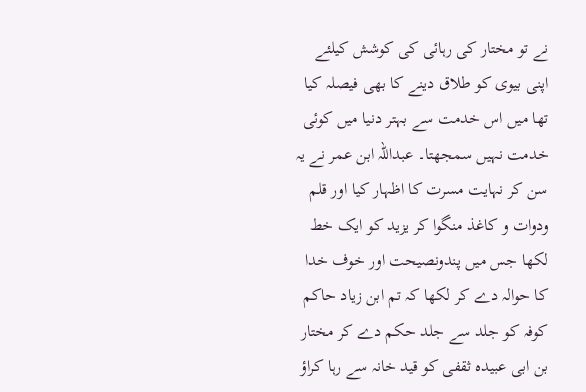نے تو مختار کی رہائی کی کوشش کیلئے اپنی بیوی کو طلاق دینے کا بھی فیصلہ کیا تھا میں اس خدمت سے بہتر دنیا میں کوئی خدمت نہیں سمجھتا۔ عبداللہ ابن عمر نے یہ سن کر نہایت مسرت کا اظہار کیا اور قلم ودوات و کاغذ منگوا کر یزید کو ایک خط لکھا جس میں پندونصیحت اور خوف خدا کا حوالہ دے کر لکھا کہ تم ابن زیاد حاکم کوفہ کو جلد سے جلد حکم دے کر مختار بن ابی عبیدہ ثقفی کو قید خانہ سے رہا کراؤ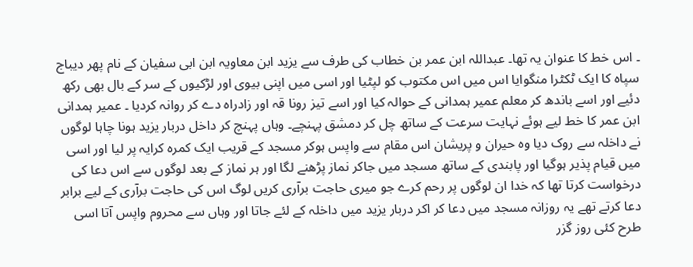۔ اس خط کا عنوان یہ تھا۔ عبداللہ ابن عمر بن خطاب کی طرف سے یزید ابن معاویہ ابن ابی سفیان کے نام پھر دیباج سپاہ کا ایک ٹکٹرا منگوایا اس میں اس مکتوب کو لپٹیا اور اسی میں اپنی بیوی اور لڑکیوں کے سر کے بال بھی رکھ دئیے اور اسے باندھ کر معلم عمیر ہمدانی کے حوالہ کیا اور اسے تیز رونا قہ اور زادراہ دے کر روانہ کردیا ۔ عمیر ہمدانی ابن عمر کا خط لیے ہوئے نہایت سرعت کے ساتھ چل کر دمشق پہنچے۔ وہاں پہنچ کر داخل دربار یزید ہونا چاہا لوگوں نے داخلہ سے روک دیا وہ حیران و پریشان اس مقام سے واپس ہوکر مسجد کے قریب ایک کمرہ کرایہ پر لیا اور اسی میں قیام پذیر ہوگیا اور پابندی کے ساتھ مسجد میں جاکر نماز پڑھنے لگا اور ہر نماز کے بعد لوگوں سے اس دعا کی درخواست کرتا تھا کہ خدا ان لوگوں پر رحم کرے جو میری حاجت برآری کریں لوگ اس کی حاجت برآری کے لیے برابر دعا کرتے تھے یہ روزانہ مسجد میں دعا کر اکر دربار یزید میں داخلہ کے لئے جاتا اور وہاں سے محروم واپس آتا اسی طرح کئی روز گزر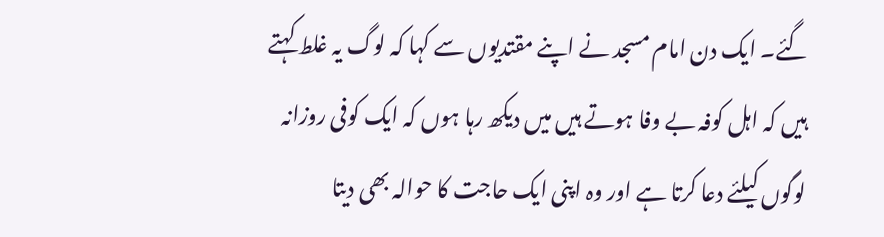گئے۔ ایک دن امام مسجد نے اپنے مقتدیوں سے کہا کہ لوگ یہ غلط کہتے ہیں کہ اہل کوفہ بے وفا ہوتے ہیں میں دیکھ رہا ہوں کہ ایک کوفی روزانہ لوگوں کیلئے دعا کرتا ہے اور وہ اپنی ایک حاجت کا حوالہ بھی دیتا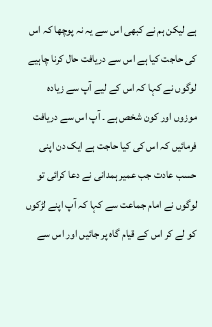ہے لیکن ہم نے کبھی اس سے یہ نہ پوچھا کہ اس کی حاجت کیا ہے اس سے دریافت حال کرنا چاہیے لوگوں نے کہا کہ اس کے لیے آپ سے زیادہ موزوں اور کون شخص ہے ۔ آپ اس سے دریافت فرمائیں کہ اس کی کیا حاجت ہے ایک دن اپنی حسب عادت جب عمیر ہمدانی نے دعا کرائی تو لوگوں نے امام جماعت سے کہا کہ آپ اپنے لڑکوں کو لے کر اس کے قیام گاہ پر جائیں اور اس سے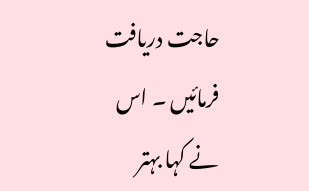حاجت دریافت فرمائیں ۔ اس نے کہا بہتر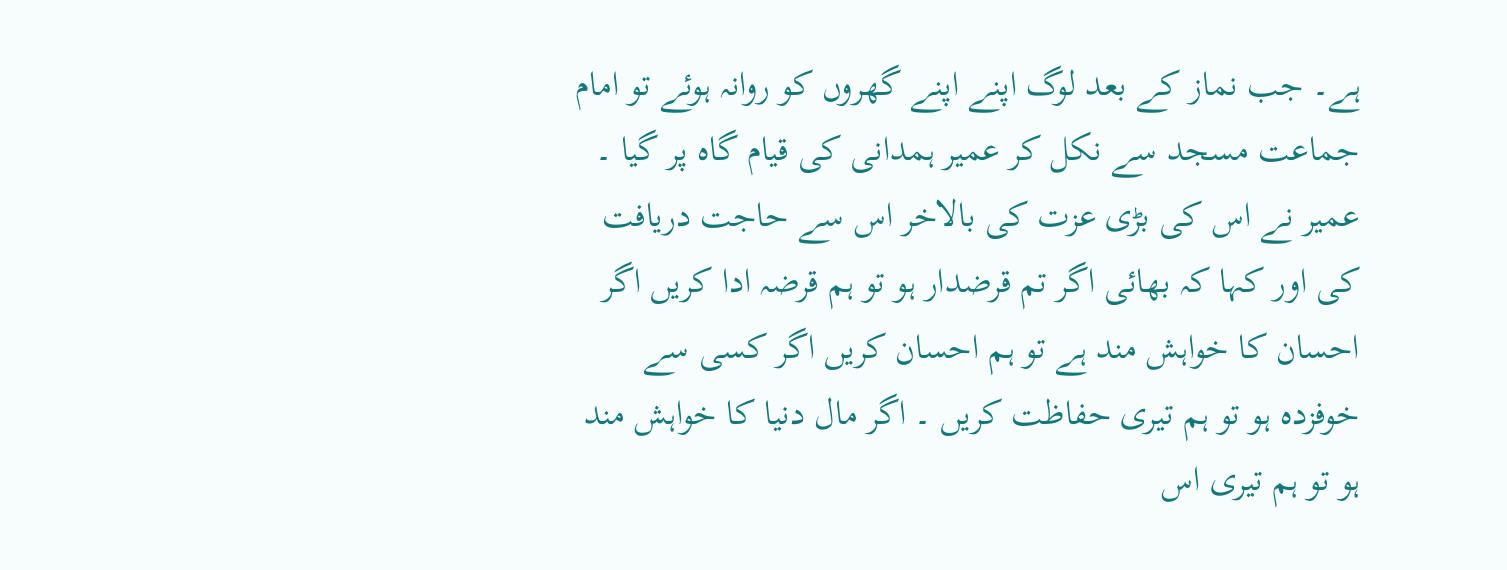ہے۔ جب نماز کے بعد لوگ اپنے اپنے گھروں کو روانہ ہوئے تو امام جماعت مسجد سے نکل کر عمیر ہمدانی کی قیام گاہ پر گیا ۔ عمیر نے اس کی بڑی عزت کی بالاخر اس سے حاجت دریافت کی اور کہا کہ بھائی اگر تم قرضدار ہو تو ہم قرضہ ادا کریں اگر احسان کا خواہش مند ہے تو ہم احسان کریں اگر کسی سے خوفزدہ ہو تو ہم تیری حفاظت کریں ۔ اگر مال دنیا کا خواہش مند ہو تو ہم تیری اس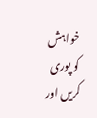خواہش کو پوری کریں اور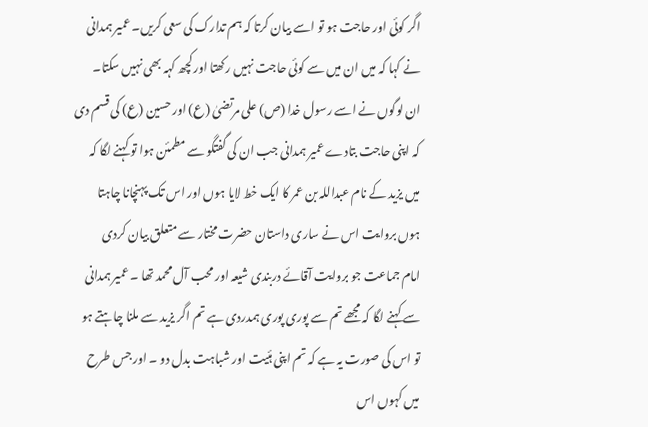اگر کوئی اور حاجت ہو تو اسے بیان کرتا کہ ہم تدارک کی سعی کریں۔ عمیر ہمدانی نے کہا کہ میں ان میں سے کوئی حاجت نہیں رکھتا اور کچھ کہہ بھی نہیں سکتا۔ ان لوگوں نے اسے رسول خدا (ص) علی مرتضیٰ (ع) اور حسین (ع) کی قسم دی کہ اپنی حاجت بتادے عمیر ہمدانی جب ان کی گفتگو سے مطمئن ہوا تو کہنے لگا کہ میں یزید کے نام عبداللہ بن عمر کا ایک خط لایا ہوں اور اس تک پہنچانا چاہتا ہوں بروایت اس نے ساری داستان حضرت مختار سے متعلق بیان کردی
امام جماعت جو بروایت آقائے دربندی شیعہ اور محب آل محمد تھا ۔ عمیر ہمدانی سے کہنے لگا کہ مجھے تم سے پوری پوری ہمدردی ہے تم اگر یزید سے ملنا چاہتے ہو تو اس کی صورت یہ ہے کہ تم اپنی ہئیت اور شباہت بدل دو ۔ اور جس طرح میں کہوں اس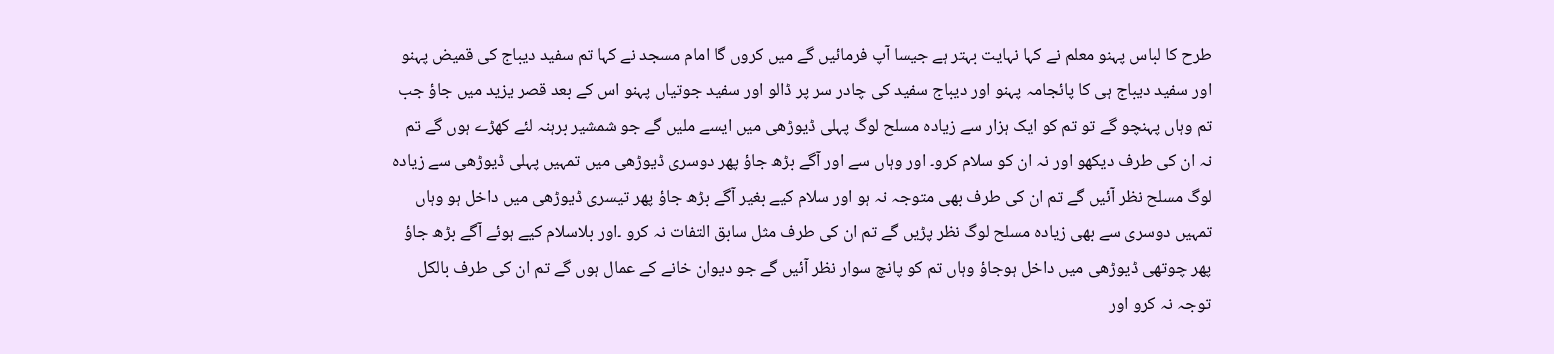طرح کا لباس پہنو معلم نے کہا نہایت بہتر ہے جیسا آپ فرمائیں گے میں کروں گا امام مسجد نے کہا تم سفید دیباج کی قمیض پہنو اور سفید دیباج ہی کا پائجامہ پہنو اور دیباج سفید کی چادر سر پر ڈالو اور سفید جوتیاں پہنو اس کے بعد قصر یزید میں جاؤ جب تم وہاں پہنچو گے تو تم کو ایک ہزار سے زیادہ مسلح لوگ پہلی ڈیوڑھی میں ایسے ملیں گے جو شمشیر برہنہ لئے کھڑے ہوں گے تم نہ ان کی طرف دیکھو اور نہ ان کو سلام کرو۔ اور وہاں سے اور آگے بڑھ جاؤ پھر دوسری ڈیوڑھی میں تمہیں پہلی ڈیوڑھی سے زیادہ لوگ مسلح نظر آئیں گے تم ان کی طرف بھی متوجہ نہ ہو اور سلام کیے بغیر آگے بڑھ جاؤ پھر تیسری ڈیوڑھی میں داخل ہو وہاں تمہیں دوسری سے بھی زیادہ مسلح لوگ نظر پڑیں گے تم ان کی طرف مثل سابق التفات نہ کرو ۔اور بلاسلام کیے ہوئے آگے بڑھ جاؤ پھر چوتھی ڈیوڑھی میں داخل ہوجاؤ وہاں تم کو پانچ سوار نظر آئیں گے جو دیوان خانے کے عمال ہوں گے تم ان کی طرف بالکل توجہ نہ کرو اور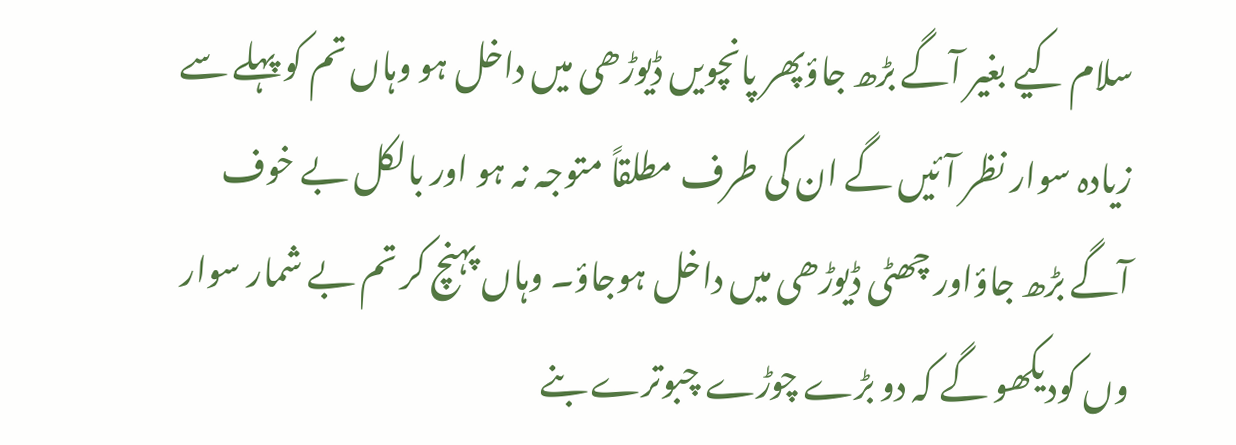سلام کیے بغیر آگے بڑھ جاؤپھر پانچویں ڈیوڑھی میں داخل ہو وہاں تم کو پہلے سے زیادہ سوار نظر آئیں گے ان کی طرف مطلقاً متوجہ نہ ہو اور بالکل بے خوف آگے بڑھ جاؤاور چھٹی ڈیوڑھی میں داخل ہوجاؤ۔ وہاں پہنچ کر تم بے شمار سوار وں کودیکھو گے کہ دو بڑے چوڑے چبوترے بنے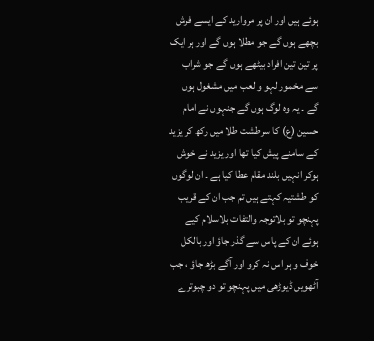ہوئے ہیں اور ان پر مروارید کے ایسے فرش بچھے ہوں گے جو مطلا ہوں گے اور ہر ایک پر تین تین افراد بیٹھے ہوں گے جو شراب سے مخمور لہو و لعب میں مشغول ہوں گے ۔ یہ وہ لوگ ہوں گے جنہوں نے امام حسین (ع) کا سرطشت طلا میں رکھ کر یزید کے سامنے پیش کیا تھا اور یزید نے خوش ہوکر انہیں بلند مقام عطا کیا ہے ۔ ان لوگوں کو طشتیہ کہتے ہیں تم جب ان کے قریب پہنچو تو بلاتوجہ والتفات بلاسلام کیے ہوئے ان کے پاس سے گذر جاؤ اور بالکل خوف و ہر اس نہ کرو اور آگے بڑھ جاؤ ، جب آٹھویں ڈیوڑھی میں پہنچو تو دو چبوترے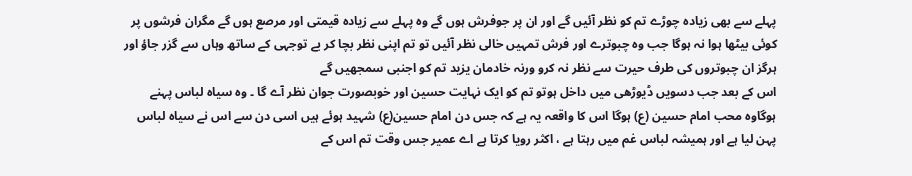پہلے سے بھی زیادہ چوڑے تم کو نظر آئیں گے اور ان پر جوفرش ہوں گے وہ پہلے سے زیادہ قیمتی اور مرصع ہوں گے مگران فرشوں پر کوئی بیٹھا ہوا نہ ہوگا جب وہ چبوترے اور فرش تمہیں خالی نظر آئیں تو تم اپنی نظر بچا کر بے توجہی کے ساتھ وہاں سے گزر جاؤ اور ہرگز ان چبوتروں کی طرف حیرت سے نظر نہ کرو ورنہ خادمان یزید تم کو اجنبی سمجھیں گے
اس کے بعد جب دسویں ڈیوڑھی میں داخل ہوتو تم کو ایک نہایت حسین اور خوبصورت جوان نظر آے گا ۔ وہ سیاہ لباس پہنے ہوگاوہ محب امام حسین (ع) ہوگا اس کا واقعہ یہ ہے کہ جس دن امام حسین(ع) شہید ہوئے ہیں اسی دن سے اس نے سیاہ لباس پہن لیا ہے اور ہمیشہ لباس غم میں رہتا ہے ، اکثر رویا کرتا ہے اے عمیر جس وقت تم اس کے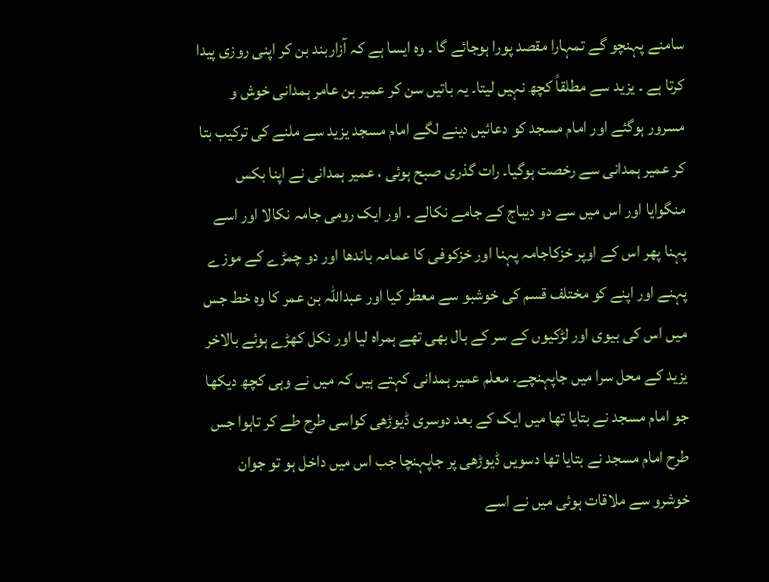سامنے پہنچو گے تمہارا مقصد پورا ہوجائے گا ۔ وہ ایسا ہے کہ آزاربند بن کر اپنی روزی پیدا کرتا ہے ۔ یزید سے مطلقاً کچھ نہیں لیتا۔ یہ باتیں سن کر عمیر بن عامر ہمدانی خوش و مسرور ہوگئے اور امام مسجد کو دعائیں دینے لگے امام مسجد یزید سے ملنے کی ترکیب بتا کر عمیر ہمدانی سے رخصت ہوگیا۔ رات گذری صبح ہوئی ، عمیر ہمدانی نے اپنا بکس منگوایا اور اس میں سے دو دیباج کے جامے نکالے ۔ اور ایک رومی جامہ نکالا اور اسے پہنا پھر اس کے اوپر خزکاجامہ پہنا اور خزکوفی کا عمامہ باندھا اور دو چمڑے کے موزے پہنے اور اپنے کو مختلف قسم کی خوشبو سے معطر کیا اور عبداللہ بن عمر کا وہ خط جس میں اس کی بیوی اور لڑکیوں کے سر کے بال بھی تھے ہمراہ لیا اور نکل کھڑے ہوئے بالاخر یزید کے محل سرا میں جاپہنچے۔ معلم عمیر ہمدانی کہتے ہیں کہ میں نے وہی کچھ دیکھا جو امام مسجد نے بتایا تھا میں ایک کے بعد دوسری ڈیوڑھی کواسی طرح طے کر تاہوا جس طرح امام مسجد نے بتایا تھا دسویں ڈیوڑھی پر جاپہنچا جب اس میں داخل ہو تو جوان خوشرو سے ملاقات ہوئی میں نے اسے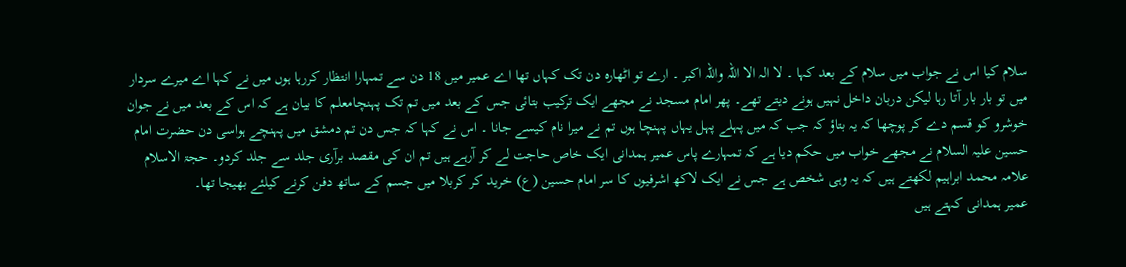سلام کیا اس نے جواب میں سلام کے بعد کہا ۔ لا الہ الا اللہ واللہ اکبر ۔ ارے تو اٹھارہ دن تک کہاں تھا اے عمیر میں 18 دن سے تمہارا انتظار کررہا ہوں میں نے کہا اے میرے سردار میں تو بار بار آتا رہا لیکن دربان داخل نہیں ہونے دیتے تھے۔ پھر امام مسجد نے مجھے ایک ترکیب بتائی جس کے بعد میں تم تک پہنچامعلم کا بیان ہے کہ اس کے بعد میں نے جوان خوشرو کو قسم دے کر پوچھا کہ یہ بتاؤ کہ جب کہ میں پہلے پہل یہاں پہنچا ہوں تم نے میرا نام کیسے جانا ۔ اس نے کہا کہ جس دن تم دمشق میں پہنچے ہواسی دن حضرت امام حسین علیہ السلام نے مجھے خواب میں حکم دیا ہے کہ تمہارے پاس عمیر ہمدانی ایک خاص حاجت لے کر آرہے ہیں تم ان کی مقصد برآری جلد سے جلد کردو۔ حجۃ الاسلام علامہ محمد ابراہیم لکھتے ہیں کہ یہ وہی شخص ہے جس نے ایک لاکھ اشرفیوں کا سر امام حسین (ع) خرید کر کربلا میں جسم کے ساتھ دفن کرنے کیلئے بھیجا تھا۔
عمیر ہمدانی کہتے ہیں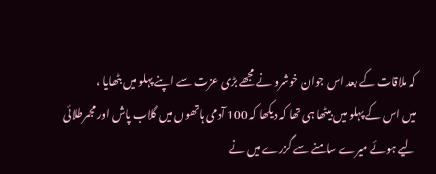کہ ملاقات کے بعد اس جوان خوشرو نے مجھے بڑی عزت سے اپنے پہلو میں بٹھایا ،
میں اس کے پہلو میں بیٹھا ہی تھا کہ دیکھا کہ 100 آدمی ہاتھوں میں گلاب پاش اور مجمرطلائی لیے ہوئے میرے سامنے سے گزرے میں نے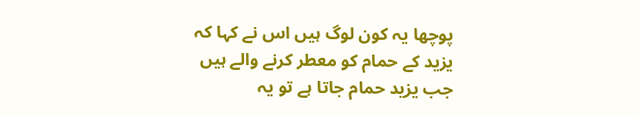پوچھا یہ کون لوگ ہیں اس نے کہا کہ یزید کے حمام کو معطر کرنے والے ہیں جب یزید حمام جاتا ہے تو یہ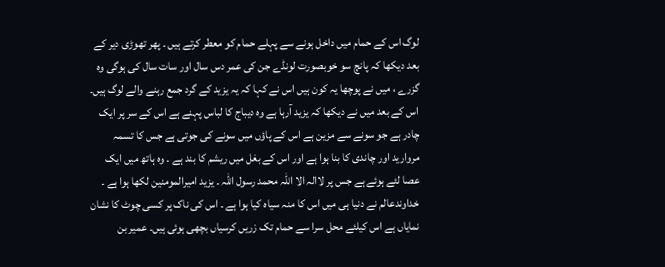لوگ اس کے حمام میں داخل ہونے سے پہلے حمام کو معطر کرتے ہیں ۔ پھر تھوڑی دیر کے بعد دیکھا کہ پانچ سو خوبصورت لونڈے جن کی عمر دس سال اور سات سال کی ہوگی وہ گزرے ، میں نے پوچھا یہ کون ہیں اس نے کہا کہ یہ یزید کے گرد جمع رہنے والے لوگ ہیں۔ اس کے بعد میں نے دیکھا کہ یزید آرہا ہے وہ دیباج کا لباس پہنے ہے اس کے سر پر ایک چادر ہے جو سونے سے مزین ہے اس کے پاؤں میں سونے کی جوتی ہے جس کا تسمہ مروارید اور چاندی کا بنا ہوا ہے اور اس کے بغل میں ریشم کا بند ہے ۔ وہ ہاتھ میں ایک عصا لئے ہوئے ہے جس پر لاالہ الا اللہ محمد رسول اللہ ۔ یزید امیرالمومنین لکھا ہوا ہے ۔ خداوندعالم نے دنیا ہی میں اس کا منہ سیاہ کیا ہوا ہے ۔ اس کی ناک پر کسی چوٹ کا نشان نمایاں ہے اس کیلئے محل سرا سے حمام تک زریں کرسیاں بچھی ہوئی ہیں۔ عمیر بن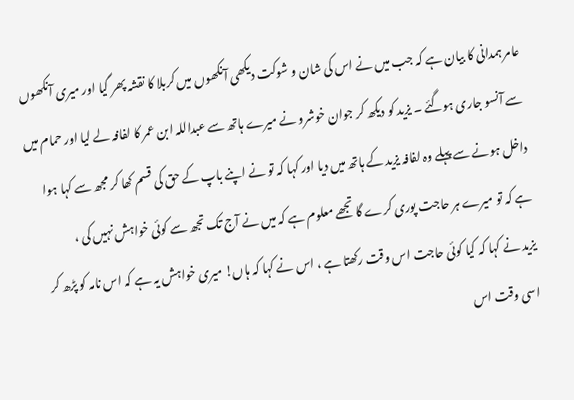عامر ہمدانی کا بیان ہے کہ جب میں نے اس کی شان و شوکت دیکھی آنکھوں میں کربلا کا نقشہ پھر گیا اور میری آنکھوں سے آنسو جاری ہوگئے ۔ یزید کو دیکھ کر جوان خوشرو نے میرے ہاتھ سے عبداللہ ابن عمر کا لفافہ لے لیا اور حمام میں داخل ہونے سے پہلے وہ لفافہ یزید کے ہاتھ میں دیا اور کہا کہ تو نے اپنے باپ کے حق کی قسم کھا کر مجھ سے کہا ہوا ہے کہ تو میرے ہر حاجت پوری کرے گا تجھے معلوم ہے کہ میں نے آج تک تجھ سے کوئی خواہش نہیں کی ،
یزید نے کہا کہ کیا کوئی حاجت اس وقت رکھتا ہے ، اس نے کہا کہ ہاں! میری خواہش یہ ہے کہ اس نامہ کو پڑھ کر اسی وقت اس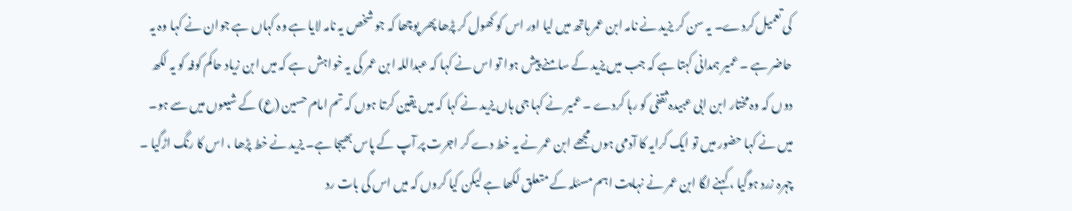کی تعمیل کردے۔ یہ سن کر یزید نے نامہ ابن عمر ہاتھ میں لیا اور اس کو کھول کر پڑھا پھر پوچھا کہ جو شخص یہ نامہ لایا ہے وہ کہاں ہے جوان نے کہا وہ یہ حاضر ہے ۔ عمیر ہمدانی کہتا ہے کہ جب میں یزید کے سامنے پیش ہوا تو اس نے کہا کہ عبداللہ ابن عمر کی یہ خواہش ہے کہ میں ابن زیاد حاکم کوفہ کو یہ لکھ دوں کہ وہ مختار ابن ابی عبیدہ ثقفی کو رہا کردے ۔ عمیر نے کہا جی ہاں یزید نے کہا کہ میں یقین کرتا ہوں کہ تم امام حسین (ع) کے شیعوں میں سے ہو۔ میں نے کہا حضور میں تو ایک کرایہ کا آدمی ہوں مجھے ابن عمر نے یہ خط دے کر اجرت پر آپ کے پاس بھیجا ہے۔ یزید نے خط پڑھا ، اس کا رنگ اڑگیا ۔ چہرہ زرد ہوگیا ، کہنے لگا ابن عمر نے نہایت اہم مسئلہ کے متعلق لکھا ہے لیکن کیا کروں کہ میں اس کی بات رد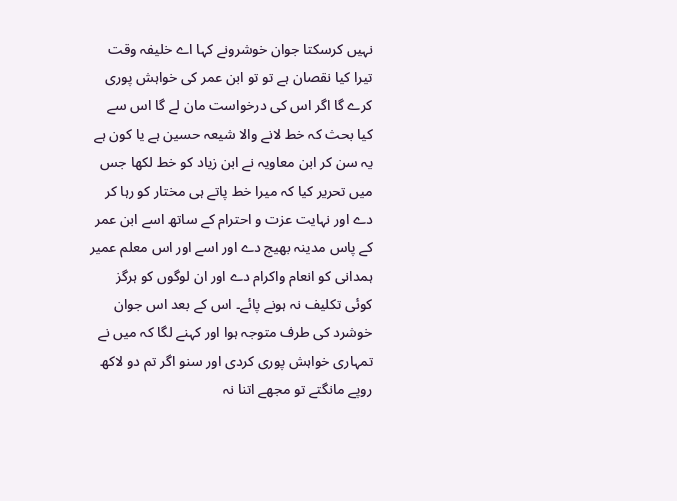نہیں کرسکتا جوان خوشرونے کہا اے خلیفہ وقت تیرا کیا نقصان ہے تو تو ابن عمر کی خواہش پوری کرے گا اگر اس کی درخواست مان لے گا اس سے کیا بحث کہ خط لانے والا شیعہ حسین ہے یا کون ہے یہ سن کر ابن معاویہ نے ابن زیاد کو خط لکھا جس میں تحریر کیا کہ میرا خط پاتے ہی مختار کو رہا کر دے اور نہایت عزت و احترام کے ساتھ اسے ابن عمر کے پاس مدینہ بھیج دے اور اسے اور اس معلم عمیر ہمدانی کو انعام واکرام دے اور ان لوگوں کو ہرگز کوئی تکلیف نہ ہونے پائے۔ اس کے بعد اس جوان خوشرد کی طرف متوجہ ہوا اور کہنے لگا کہ میں نے تمہاری خواہش پوری کردی اور سنو اگر تم دو لاکھ روپے مانگتے تو مجھے اتنا نہ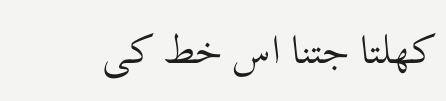کھلتا جتنا اس خط کی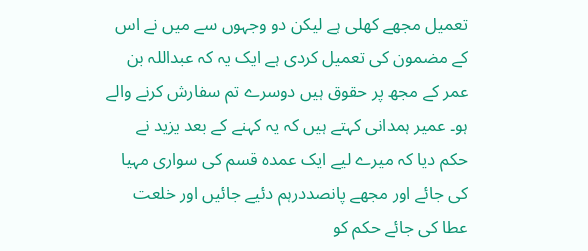تعمیل مجھے کھلی ہے لیکن دو وجہوں سے میں نے اس کے مضمون کی تعمیل کردی ہے ایک یہ کہ عبداللہ بن عمر کے مجھ پر حقوق ہیں دوسرے تم سفارش کرنے والے ہو۔ عمیر ہمدانی کہتے ہیں کہ یہ کہنے کے بعد یزید نے حکم دیا کہ میرے لیے ایک عمدہ قسم کی سواری مہیا کی جائے اور مجھے پانصددرہم دئیے جائیں اور خلعت عطا کی جائے حکم کو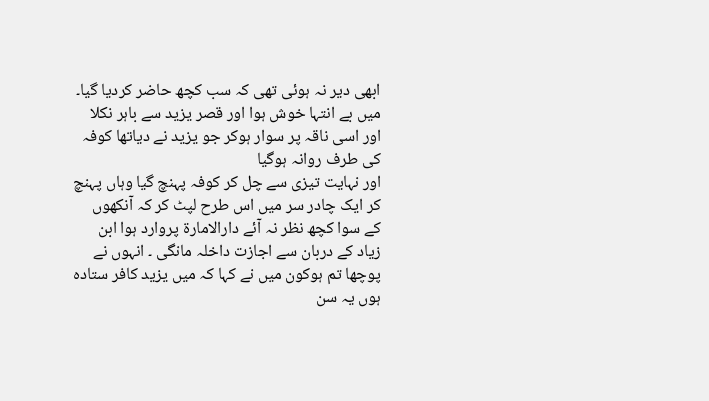ابھی دیر نہ ہوئی تھی کہ سب کچھ حاضر کردیا گیا۔ میں بے انتہا خوش ہوا اور قصر یزید سے باہر نکلا اور اسی ناقہ پر سوار ہوکر جو یزید نے دیاتھا کوفہ کی طرف روانہ ہوگیا
اور نہایت تیزی سے چل کر کوفہ پہنچ گیا وہاں پہنچ کر ایک چادر سر میں اس طرح لپٹ کر کہ آنکھوں کے سوا کچھ نظر نہ آئے دارالامارة پروارد ہوا ابن زیاد کے دربان سے اجازت داخلہ مانگی ۔ انہوں نے پوچھا تم ہوکون میں نے کہا کہ میں یزید کافر ستادہ ہوں یہ سن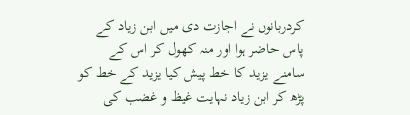کردربانوں نے اجازت دی میں ابن زیاد کے پاس حاضر ہوا اور منہ کھول کر اس کے سامنے یزید کا خط پیش کیا یزید کے خط کو پڑھ کر ابن زیاد نہایت غیظ و غضب کی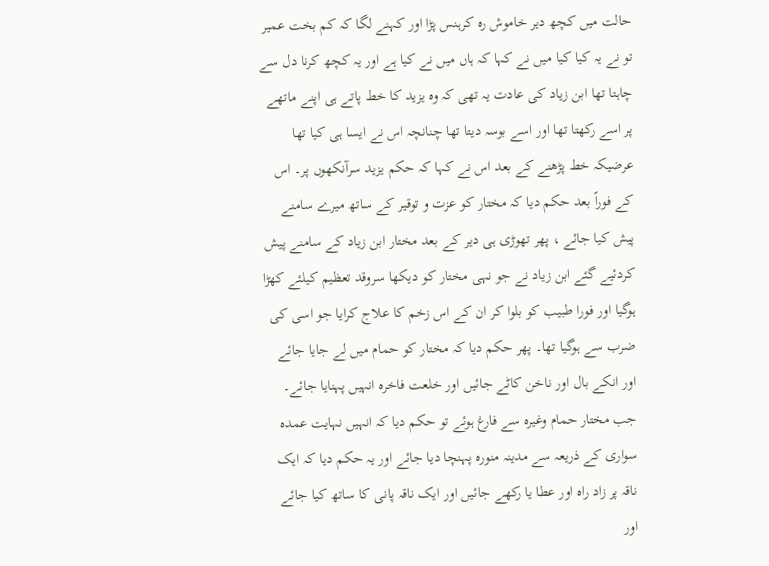حالت میں کچھ دیر خاموش رہ کرہنس پڑا اور کہنے لگا کہ کم بخت عمیر تو نے یہ کیا کیا میں نے کہا کہ ہاں میں نے کیا ہے اور یہ کچھ کرنا دل سے چاہتا تھا ابن زیاد کی عادت یہ تھی کہ وہ یزید کا خط پاتے ہی اپنے ماتھے پر اسے رکھتا تھا اور اسے بوسہ دیتا تھا چنانچہ اس نے ایسا ہی کیا تھا عرضیکہ خط پڑھنے کے بعد اس نے کہا کہ حکم یزید سرآنکھوں پر۔ اس کے فوراً بعد حکم دیا کہ مختار کو عزت و توقیر کے ساتھ میرے سامنے پیش کیا جائے ، پھر تھوڑی ہی دیر کے بعد مختار ابن زیاد کے سامنے پیش کردئیے گئے ابن زیاد نے جو نہی مختار کو دیکھا سروقد تعظیم کیلئے کھڑا ہوگیا اور فورا طبیب کو بلوا کر ان کے اس زخم کا علاج کرایا جو اسی کی ضرب سے ہوگیا تھا۔ پھر حکم دیا کہ مختار کو حمام میں لے جایا جائے اور انکے بال اور ناخن کاٹے جائیں اور خلعت فاخرہ انہیں پہنایا جائے۔ جب مختار حمام وغیرہ سے فارغ ہوئے تو حکم دیا کہ انہیں نہایت عمدہ سواری کے ذریعہ سے مدینہ منورہ پہنچا دیا جائے اور یہ حکم دیا کہ ایک ناقہ پر زاد راہ اور عطا یا رکھے جائیں اور ایک ناقہ پانی کا ساتھ کیا جائے اور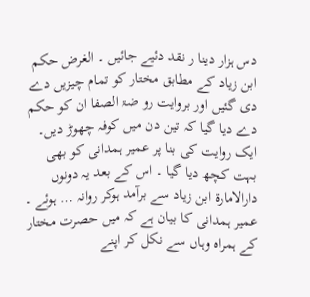دس ہزار دینا ر نقد دئیے جائیں ۔ الغرض حکم ابن زیاد کے مطابق مختار کو تمام چیزیں دے دی گئیں اور بروایت رو ضۃ الصفا ان کو حکم دے دیا گیا کہ تین دن میں کوفہ چھوڑ دیں۔ ایک روایت کی بنا پر عمیر ہمدانی کو بھی بہت کچھ دیا گیا ۔ اس کے بعد یہ دونوں دارالامارة ابن زیاد سے برآمد ہوکر روانہ … ہوئے ۔ عمیر ہمدانی کا بیان ہے کہ میں حصرت مختار کے ہمراہ وہاں سے نکل کر اپنے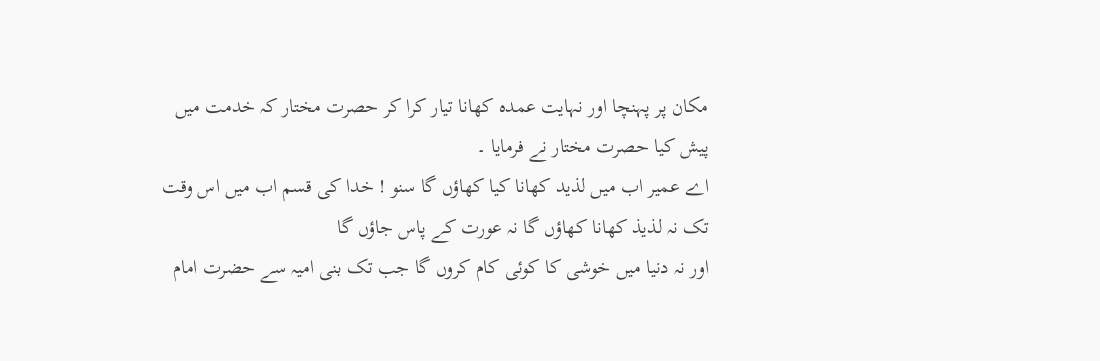مکان پر پہنچا اور نہایت عمدہ کھانا تیار کرا کر حصرت مختار کہ خدمت میں پیش کیا حصرت مختار نے فرمایا ۔
اے عمیر اب میں لذید کھانا کیا کھاؤں گا سنو ! خدا کی قسم اب میں اس وقت تک نہ لذیذ کھانا کھاؤں گا نہ عورت کے پاس جاؤں گا
اور نہ دنیا میں خوشی کا کوئی کام کروں گا جب تک بنی امیہ سے حضرت امام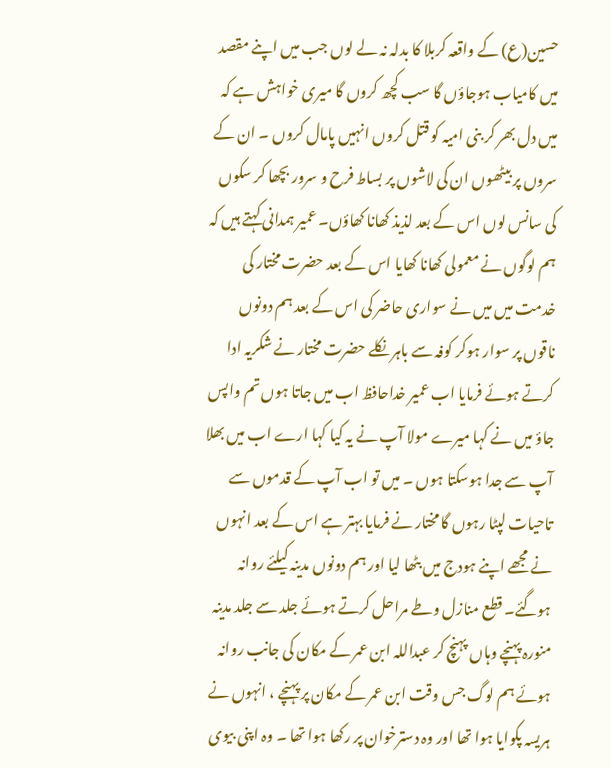حسین(ع) کے واقعہ کربلا کا بدلہ نہ لے لوں جب میں اپنے مقصد میں کامیاب ہوجاؤں گا سب کچھ کروں گا میری خواہش ہے کہ میں دل بھر کر بنی امیہ کو قتل کروں انہیں پامال کروں ۔ ان کے سروں پر بیٹھوں ان کی لاشوں پر بساط فرح و سرور بچھا کر سکوں کی سانس لوں اس کے بعد لذیذ کھانا کھاؤں۔ عمیر ہمدانی کہتے ہیں کہ ہم لوگوں نے معمولی کھانا کھایا اس کے بعد حضرت مختار کی خدمت میں میں نے سواری حاضر کی اس کے بعد ہم دونوں ناقوں پر سوار ہوکر کوفہ سے باہر نکلے حضرت مختار نے شکریہ ادا کرتے ہوئے فرمایا اب عمیر خداحافظ اب میں جاتا ہوں تم واپس جاؤ میں نے کہا میرے مولا آپ نے یہ کیا کہا ارے اب میں بھلا آپ سے جدا ہوسکتا ہوں ۔ میں تو اب آپ کے قدموں سے تاحیات لپٹا رہوں گا مختار نے فرمایا بہتر ہے اس کے بعد انہوں نے مجھے اپنے ہودج میں بٹھا لیا اور ہم دونوں مدینہ کیلئے روانہ ہوگئے۔ قطع منازل وطے مراحل کرتے ہوئے جلد سے جلد مدینہ منورہ پہنچے وہاں پہنچ کر عبداللہ ابن عمر کے مکان کی جانب روانہ ہوئے ہم لوگ جس وقت ابن عمر کے مکان پر پہنچے ، انہوں نے ہریسہ پکوایا ہوا تھا اور وہ دسترخوان پر رکھا ہوا تھا ۔ وہ اپنی بیوی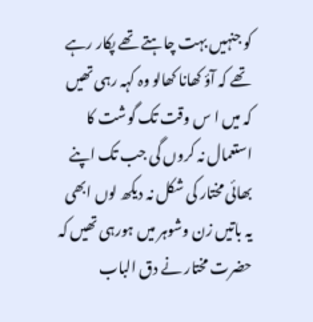کو جنہیں بہت چاہتے تھے پکار رہے تھے کہ آؤ کھانا کھالو وہ کہہ رہی تھیں کہ میں ا س وقت تک گوشت کا استعمال نہ کروں گی جب تک اپنے بھائی مختار کی شکل نہ دیکھ لوں ابھی یہ باتیں زن وشوہر میں ہورہی تھیں کہ حضرت مختار نے دق الباب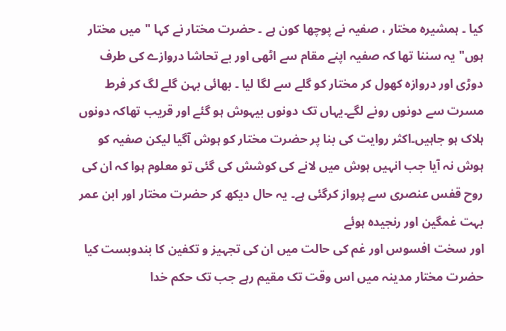کیا ۔ ہمشیرہ مختار ، صفیہ نے پوچھا کون ہے ۔ حضرت مختار نے کہا "میں مختار ہوں" یہ سننا تھا کہ صفیہ اپنے مقام سے اٹھی اور بے تحاشا دروازے کی طرف دوڑی اور دروازہ کھول کر مختار کو گلے سے لگا لیا ۔ بھائی بہن گلے لگ کر فرط مسرت سے دونوں رونے لگے۔یہاں تک دونوں بیہوش ہو گئے اور قریب تھاکہ دونوں ہلاک ہو جاہیں۔اکثر روایت کی بنا پر حضرت مختار کو ہوش آگیا لیکن صفیہ کو ہوش نہ آیا جب انہیں ہوش میں لانے کی کوشش کی گئی تو معلوم ہوا کہ ان کی روح قفس عنصری سے پرواز کرگئی ہے۔ یہ حال دیکھ کر حضرت مختار اور ابن عمر بہت غمگین اور رنجیدہ ہوئے
اور سخت افسوس اور غم کی حالت میں ان کی تجہیز و تکفین کا بندوبست کیا حضرت مختار مدینہ میں اس وقت تک مقیم رہے جب تک حکم خدا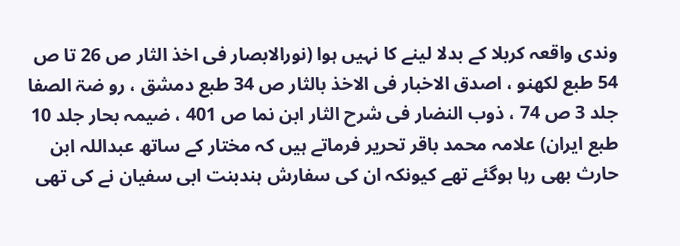وندی واقعہ کربلا کے بدلا لینے کا نہیں ہوا (نورالابصار فی اخذ الثار ص 26 تا ص 54 طبع لکھنو ، اصدق الاخبار فی الاخذ بالثار ص 34 طبع دمشق ، رو ضۃ الصفا جلد 3 ص 74 ، ذوب النضار فی شرح الثار ابن نما ص 401 ، ضیمہ بحار جلد 10 طبع ایران) علامہ محمد باقر تحریر فرماتے ہیں کہ مختار کے ساتھ عبداللہ ابن حارث بھی رہا ہوگئے تھے کیونکہ ان کی سفارش ہندبنت ابی سفیان نے کی تھی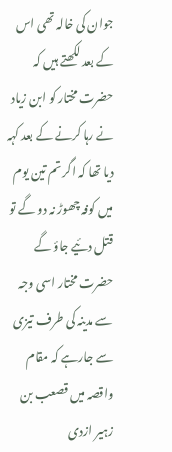جوان کی خالہ تھی اس کے بعد لکھتے ہیں کہ حضرت مختار کو ابن زیاد نے رہا کرنے کے بعد کہہ دیا تھا کہ اگر تم تین یوم میں کوفہ چھوڑ نہ دو گے تو قتل دئیے جاؤ گے حضرت مختار اسی وجہ سے مدینہ کی طرف تیزی سے جارہے کہ مقام واقصہ میں قصعب بن زہیر ازدی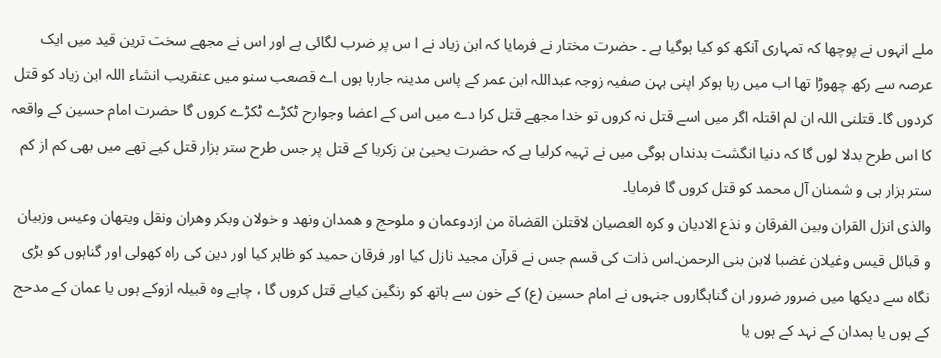ملے انہوں نے پوچھا کہ تمہاری آنکھ کو کیا ہوگیا ہے ۔ حضرت مختار نے فرمایا کہ ابن زیاد نے ا س پر ضرب لگائی ہے اور اس نے مجھے سخت ترین قید میں ایک عرصہ سے رکھ چھوڑا تھا اب میں رہا ہوکر اپنی بہن صفیہ زوجہ عبداللہ ابن عمر کے پاس مدینہ جارہا ہوں اے قصعب سنو میں عنقریب انشاء اللہ ابن زیاد کو قتل کردوں گا۔ قتلنی اللہ ان لم اقتلہ اگر میں اسے قتل نہ کروں تو خدا مجھے قتل کرا دے میں اس کے اعضا وجوارح ٹکڑے ٹکڑے کروں گا حضرت امام حسین کے واقعہ کا اس طرح بدلا لوں گا کہ دنیا انگشت بدنداں ہوگی میں نے تہیہ کرلیا ہے کہ حضرت یحییٰ بن زکریا کے قتل پر جس طرح ستر ہزار قتل کیے تھے میں بھی کم از کم ستر ہزار ہی و شمنان آل محمد کو قتل کروں گا فرمایا۔
والذی انزل القران وبین الفرقان و نذع الادیان و کرہ العصیان لاقتلن القضاة من ازدوعمان و ملوحج و ھمدان ونھد و خولان وبکر وھران ونقل ویتھان وعیس وزبیان و قبائل قیس وغیلان غضبا لابن بنی الرحمن۔اس ذات کی قسم جس نے قرآن مجید نازل کیا اور فرقان حمید کو ظاہر کیا اور دین کی راہ کھولی اور گناہوں کو بڑی نگاہ سے دیکھا میں ضرور ضرور ان گناہگاروں جنہوں نے امام حسین (ع) کے خون سے ہاتھ کو رنگین کیاہے قتل کروں گا ، چاہے وہ قبیلہ ازوکے ہوں یا عمان کے مدحج کے ہوں یا ہمدان کے نہد کے ہوں یا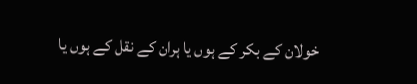خولان کے بکر کے ہوں یا ہران کے نقل کے ہوں یا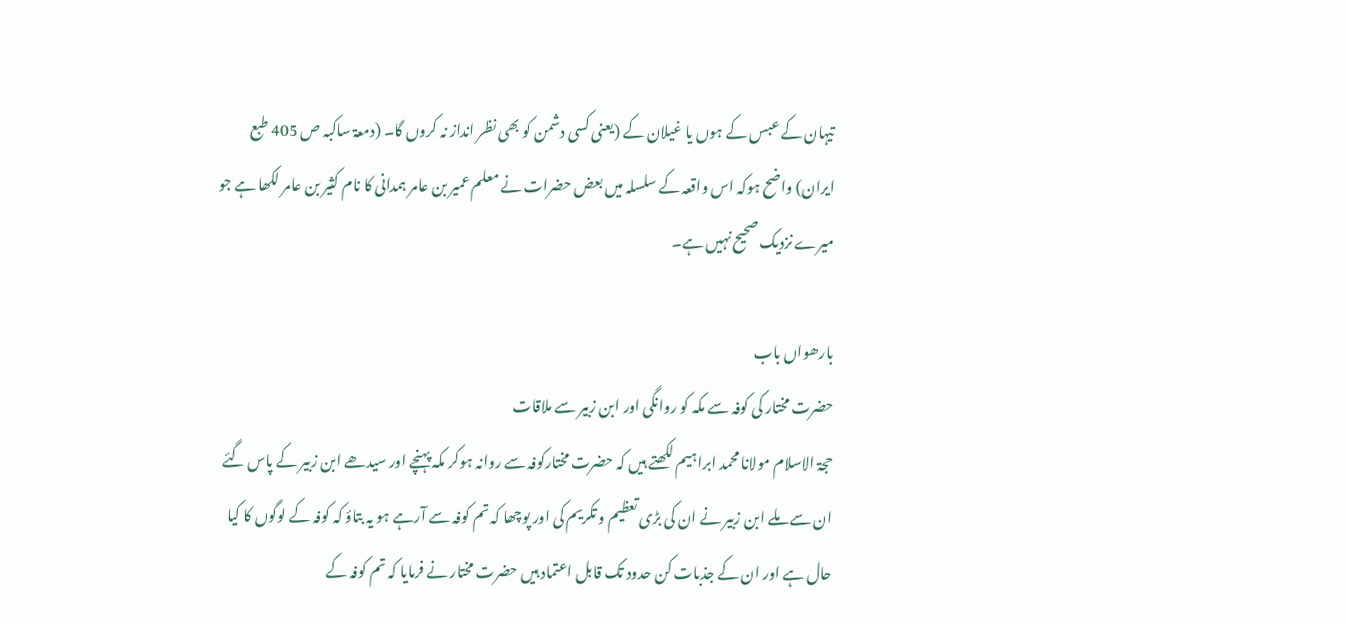تیہان کے عبس کے ہوں یا غیلان کے (یعنی کسی دشمن کو بھی نظر انداز نہ کروں گا۔ (دمعۃ ساکبہ ص 405 طبع ایران) واضح ہوکہ اس واقعہ کے سلسلہ میں بعض حضرات نے معلم عمیر بن عامر ہمدانی کا نام کثیر بن عامر لکھا ہے جو میرے نزدیک صحیح نہیں ہے۔

بارھواں باب
حضرت مختار کی کوفہ سے مکہ کو روانگی اور ابن زبیر سے ملاقات
حجۃ الاسلام مولانا محمد ابراہیم لکھتے ہیں کہ حضرت مختارکوفہ سے روانہ ہوکر مکہ پہنچے اور سیدھے ابن زبیر کے پاس گئے ان سے ملے ابن زبیر نے ان کی بڑی تعظیم و تکریم کی اور پوچھا کہ تم کوفہ سے آرہے ہو یہ بتاؤ کہ کوفہ کے لوگوں کا کیا حال ہے اور ان کے جذبات کن حدود تک قابل اعتماد ہیں حضرت مختار نے فرمایا کہ تم کوفہ کے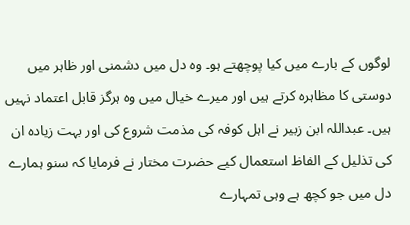لوگوں کے بارے میں کیا پوچھتے ہو۔ وہ دل میں دشمنی اور ظاہر میں دوستی کا مظاہرہ کرتے ہیں اور میرے خیال میں وہ ہرگز قابل اعتماد نہیں ہیں۔ عبداللہ ابن زبیر نے اہل کوفہ کی مذمت شروع کی اور بہت زیادہ ان کی تذلیل کے الفاظ استعمال کیے حضرت مختار نے فرمایا کہ سنو ہمارے دل میں جو کچھ ہے وہی تمہارے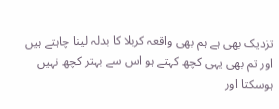تزدیک بھی ہے ہم بھی واقعہ کربلا کا بدلہ لینا چاہتے ہیں
اور تم بھی یہی کچھ کہتے ہو اس سے بہتر کچھ نہیں ہوسکتا اور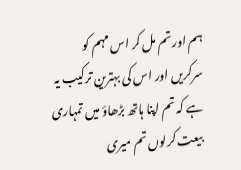ہم اور تم مل کر اس مہم کو سرکریں اور اس کی بہترین ترکیب یہ ہے کہ تم اپنا ہاتھ بڑھاؤ میں تمہاری بیعت کرلوں تم میری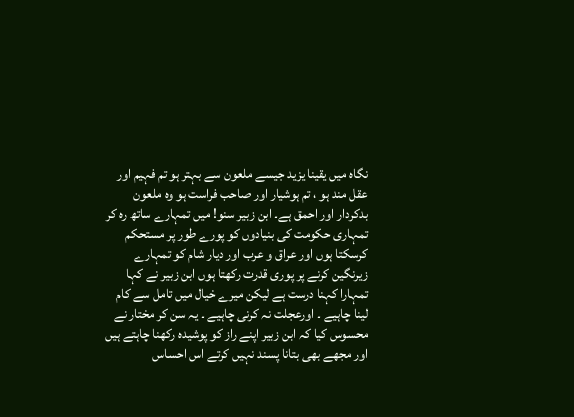نگاہ میں یقینا یزید جیسے ملعون سے بہتر ہو تم فہیم اور عقل مند ہو ، تم ہوشیار اور صاحب فراست ہو وہ ملعون بدکردار اور احمق ہے۔ ابن زبیر سنو! میں تمہارے ساتھ رہ کر تمہاری حکومت کی بنیادوں کو پورے طور پر مستحکم کرسکتا ہوں اور عراق و عرب اور دیار شام کو تمہارے زیرنگین کرنے پر پوری قدرت رکھتا ہوں ابن زبیر نے کہا تمہارا کہنا درست ہے لیکن میرے خیال میں تامل سے کام لینا چاہیے ۔ اورعجلت نہ کرنی چاہیے ۔ یہ سن کر مختار نے محسوس کیا کہ ابن زبیر اپنے راز کو پوشیدہ رکھنا چاہتے ہیں اور مجھے بھی بتانا پسند نہیں کرتے اس احساس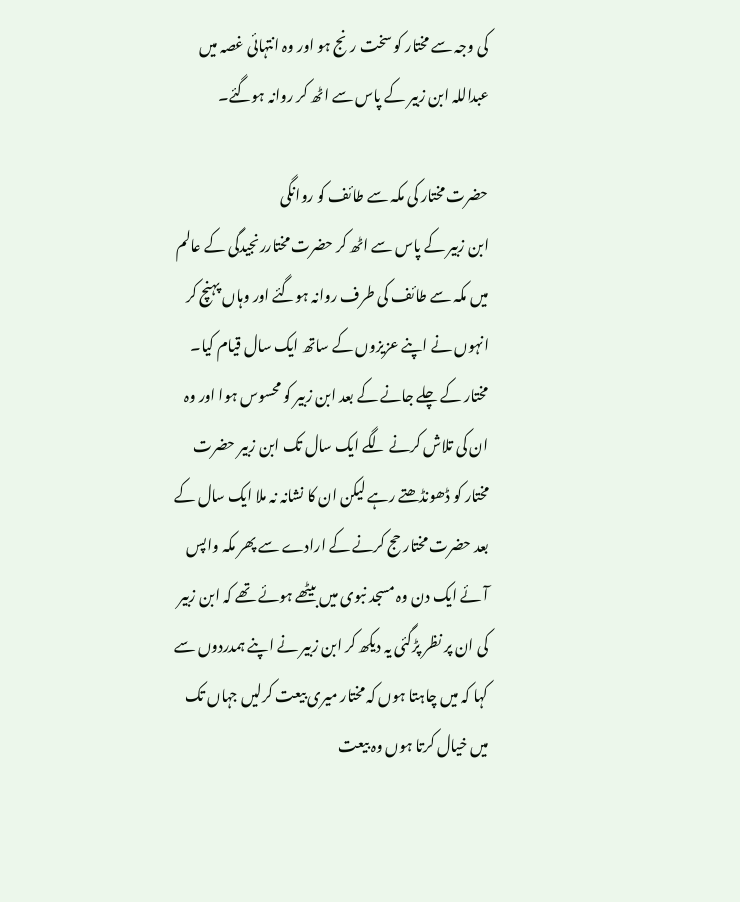کی وجہ سے مختار کو سخت رنج ہو اور وہ انتہائی غصہ میں عبداللہ ابن زبیر کے پاس سے اٹھ کر روانہ ہوگئے۔

حضرت مختار کی مکہ سے طائف کو روانگی
ابن زبیر کے پاس سے اٹھ کر حضرت مختاررنجیدگی کے عالم میں مکہ سے طائف کی طرف روانہ ہوگئے اور وہاں پہنچ کر انہوں نے اپنے عزیزوں کے ساتھ ایک سال قیام کیا۔ مختار کے چلے جانے کے بعد ابن زبیر کو محسوس ہوا اور وہ ان کی تلاش کرنے لگے ایک سال تک ابن زبیر حضرت مختار کو ڈھونڈھتے رہے لیکن ان کا نشانہ نہ ملا ایک سال کے بعد حضرت مختار حج کرنے کے ارادے سے پھر مکہ واپس آئے ایک دن وہ مسجد نبوی میں بیٹھے ہوئے تھے کہ ابن زبیر کی ان پر نظر پڑگئی یہ دیکھ کر ابن زبیر نے اپنے ہمدردوں سے کہا کہ میں چاہتا ہوں کہ مختار میری بیعت کرلیں جہاں تک میں خیال کرتا ہوں وہ بیعت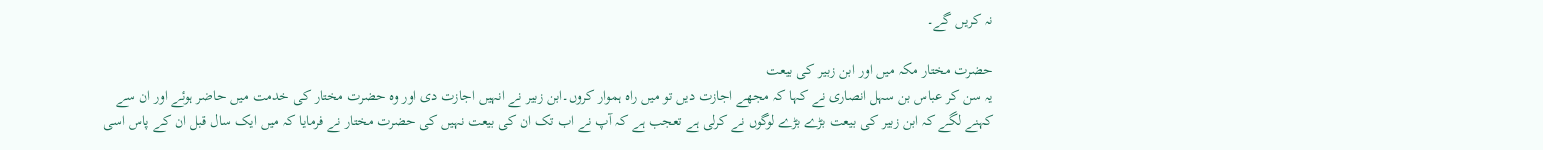نہ کریں گے۔

حضرت مختار مکہ میں اور ابن زبیر کی بیعت
یہ سن کر عباس بن سہل انصاری نے کہا کہ مجھے اجازت دیں تو میں راہ ہموار کروں۔ابن زبیر نے انہیں اجازت دی اور وہ حضرت مختار کی خدمت میں حاضر ہوئے اور ان سے کہنے لگے کہ ابن زبیر کی بیعت بڑے بڑے لوگوں نے کرلی ہے تعجب ہے کہ آپ نے اب تک ان کی بیعت نہیں کی حضرت مختار نے فرمایا کہ میں ایک سال قبل ان کے پاس اسی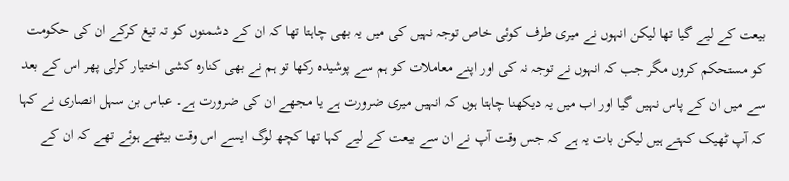بیعت کے لیے گیا تھا لیکن انہوں نے میری طرف کوئی خاص توجہ نہیں کی میں یہ بھی چاہتا تھا کہ ان کے دشمنوں کو تہ تیغ کرکے ان کی حکومت کو مستحکم کروں مگر جب کہ انہوں نے توجہ نہ کی اور اپنے معاملات کو ہم سے پوشیدہ رکھا تو ہم نے بھی کنارہ کشی اختیار کرلی پھر اس کے بعد سے میں ان کے پاس نہیں گیا اور اب میں یہ دیکھنا چاہتا ہوں کہ انہیں میری ضرورت ہے یا مجھے ان کی ضرورت ہے۔ عباس بن سہل انصاری نے کہا کہ آپ ٹھیک کہتے ہیں لیکن بات یہ ہے کہ جس وقت آپ نے ان سے بیعت کے لیے کہا تھا کچھ لوگ ایسے اس وقت بیٹھے ہوئے تھے کہ ان کے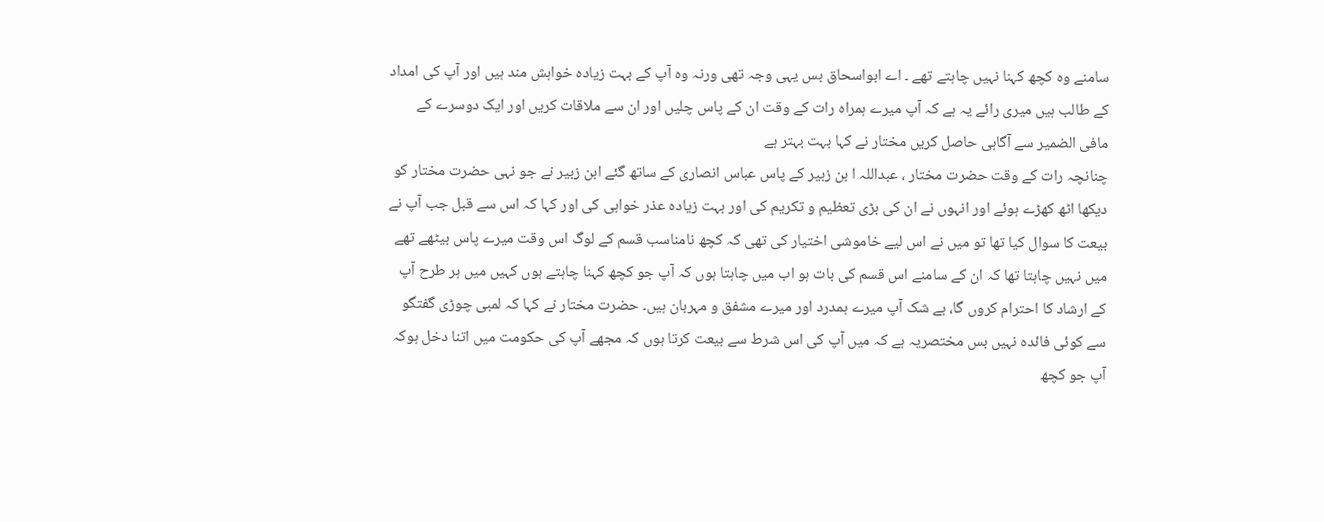سامنے وہ کچھ کہنا نہیں چاہتے تھے ۔ اے ابواسحاق بس یہی وجہ تھی ورنہ وہ آپ کے بہت زیادہ خواہش مند ہیں اور آپ کی امداد کے طالب ہیں میری رائے یہ ہے کہ آپ میرے ہمراہ رات کے وقت ان کے پاس چلیں اور ان سے ملاقات کریں اور ایک دوسرے کے مافی الضمیر سے آگاہی حاصل کریں مختار نے کہا بہت بہتر ہے
چنانچہ رات کے وقت حضرت مختار ، عبداللہ ا بن زبیر کے پاس عباس انصاری کے ساتھ گئے ابن زبیر نے جو نہی حضرت مختار کو دیکھا اٹھ کھڑے ہوئے اور انہوں نے ان کی بڑی تعظیم و تکریم کی اور بہت زیادہ عذر خواہی کی اور کہا کہ اس سے قبل جب آپ نے بیعت کا سوال کیا تھا تو میں نے اس لیے خاموشی اختیار کی تھی کہ کچھ نامناسب قسم کے لوگ اس وقت میرے پاس بیٹھے تھے میں نہیں چاہتا تھا کہ ان کے سامنے اس قسم کی بات ہو اب میں چاہتا ہوں کہ آپ جو کچھ کہنا چاہتے ہوں کہیں میں ہر طرح آپ کے ارشاد کا احترام کروں گا، بے شک آپ میرے ہمدرد اور میرے مشفق و مہربان ہیں۔ حضرت مختار نے کہا کہ لمبی چوڑی گفتگو سے کوئی فائدہ نہیں بس مختصریہ ہے کہ میں آپ کی اس شرط سے بیعت کرتا ہوں کہ مجھے آپ کی حکومت میں اتنا دخل ہوکہ آپ جو کچھ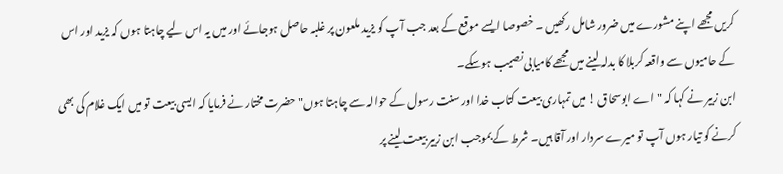کریں مجھے اپنے مشورے میں ضرور شامل رکھیں ۔ خصوصا ایسے موقع کے بعد جب آپ کو یزید ملعون پر غلبہ حاصل ہوجائے اور میں یہ اس لیے چاہتا ہوں کہ یزید اور اس کے حامیوں سے واقعہ کربلا کا بدلہ لینے میں مجھے کامیابی نصیب ہوسکے۔
ابن زبیر نے کہا کہ "اے ابوسحاق ! میں تمہاری بیعت کتاب خدا اور سنت رسول کے حوالہ سے چاہتا ہوں" حضرت مختار نے فرمایا کہ ایسی بیعت تو میں ایک غلام کی بھی کرنے کو تیار ہوں آپ تو میرے سردار اور آقا ہیں۔ شرط کے بموجب ابن زبیر بیعت لینے پر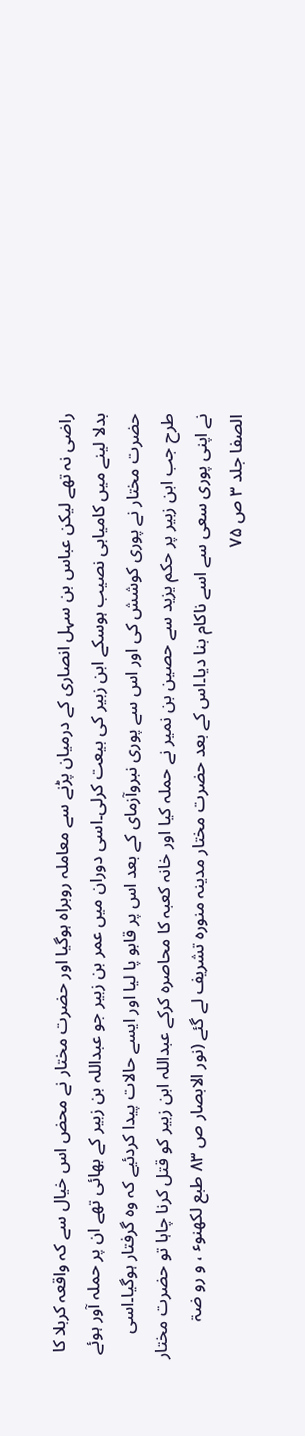راضی نہ تھے لیکن عباس بن سہل انصاری کے درمیان پڑنے سے معاملہ روبراہ ہوگیا اور حضرت مختار نے محض اس خیال سے کہ واقعہ کربلا کا بدلا لینے میں کامیابی نصیب ہوسکے ابن زبیر کی بیعت کرلی۔اسی دوران میں عمر بن زبیر جو عبداللہ بن زبیر کے بھائی تھے ان پر حملہ آور ہوئے حضرت مختار نے پوری کوشش کی اور اس سے پوری نبروآزمای کے بعد اس پر قابو پا لیا اور ایسے حالات پیدا کردئیے کہ وہ گرفتار ہوگیا۔اسی طرح جب ابن زبیر پر حکم یزید سے حصین بن نمیر نے حملہ کیا اور خانہ کعبہ کا محاصرہ کرکے عبداللہ ابن زبیر کو قتل کرنا چاہا تو حضرت مختار نے اپنی پوری سعی سے اسے ناکام بنا دیا۔اس کے بعد حضرت مختار مدینہ منورہ تشریف لے گئے (نور الابصار ص ۸۳ طبع لکھنوٴ ، و رو ضۃ الصفا جلد ۳ ص ۷۵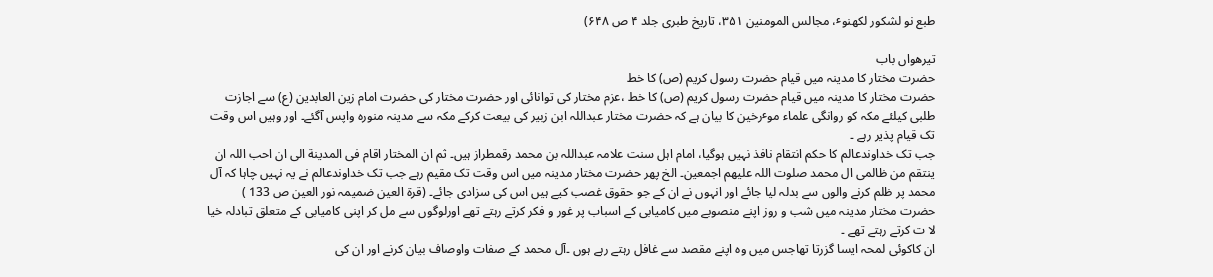طبع نو لشکور لکھنوٴ، مجالس المومنین ۳۵۱، تاریخ طبری جلد ۴ ص ۶۴۸)

تیرھواں باب
حضرت مختار کا مدینہ میں قیام حضرت رسول کریم (ص) کا خط
حضرت مختار کا مدینہ میں قیام حضرت رسول کریم (ص) کا خط ،عزم مختار کی توانائی اور حضرت مختار کی حضرت امام زین العابدین (ع) سے اجازت طلبی کیلئے مکہ کو روانگی علماء موٴرخین کا بیان ہے کہ حضرت مختار عبداللہ ابن زبیر کی بیعت کرکے مکہ سے مدینہ منورہ واپس آگئے۔ اور وہیں اس وقت تک قیام پذیر رہے ۔
جب تک خداوندعالم کا حکم انتقام نافذ نہیں ہوگیا، امام اہل سنت علامہ عبداللہ بن محمد رقمطراز ہیں۔ ثم ان المختار اقام فی المدینة الی ان احب اللہ ان ینتقم من ظالمی ال محمد صلوت اللہ علیھم اجمعین۔ الخ پھر حضرت مختار مدینہ میں اس وقت تک مقیم رہے جب تک خداوندعالم نے یہ نہیں چاہا کہ آل محمد پر ظلم کرنے والوں سے بدلہ لیا جائے اور انہوں نے ان کے جو حقوق غصب کیے ہیں اس کی سزادی جائے۔ (قرة العین ضمیمہ نور العین ص 133 )
حضرت مختار مدینہ میں شب و روز اپنے منصوبے میں کامیابی کے اسباب پر غور و فکر کرتے رہتے تھے اورلوگوں سے مل کر اپنی کامیابی کے متعلق تبادلہ خیا لا ت کرتے رہتے تھے ۔
ان کاکوئی لمحہ ایسا گزرتا تھاجس میں وہ اپنے مقصد سے غافل رہتے رہے ہوں ۔آل محمد کے صفات واوصاف بیان کرنے اور ان کی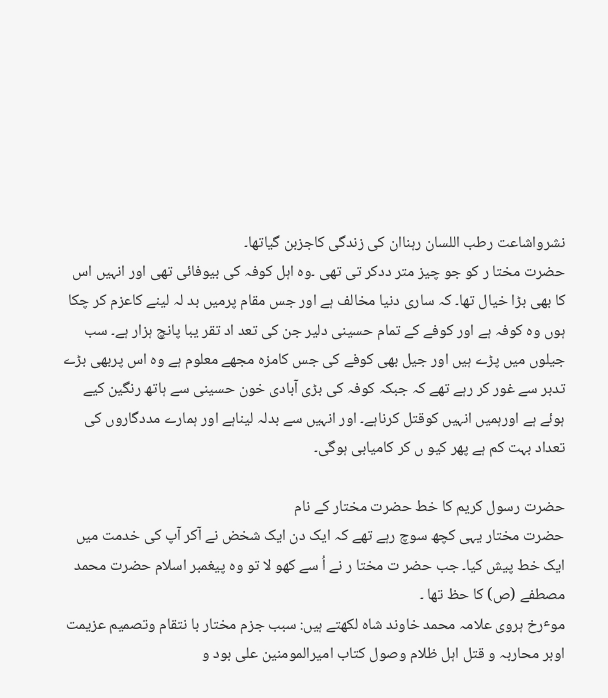نشرواشاعت رطب اللسان رہناان کی زندگی کاجزبن گیاتھا۔
حضرت مختا ر کو جو چیز متر ددکر تی تھی ۔وہ اہل کوفہ کی بیوفائی تھی اور انہیں اس کا بھی بڑا خیال تھا۔ کہ ساری دنیا مخالف ہے اور جس مقام پرمیں بد لہ لینے کاعزم کر چکا ہوں وہ کوفہ ہے اور کوفے کے تمام حسینی دلیر جن کی تعد اد تقر یبا پانچ ہزار ہے۔ سب جیلوں میں پڑے ہیں اور جیل بھی کوفے کی جس کامزہ مجھے معلوم ہے وہ اس پربھی بڑے تدبر سے غور کر رہے تھے کہ جبکہ کوفہ کی بڑی آبادی خون حسینی سے ہاتھ رنگین کیے ہوئے ہے اورہمیں انہیں کوقتل کرناہے۔ اور انہیں سے بدلہ لیناہے اور ہمارے مددگاروں کی تعداد بہت کم ہے پھر کیو ں کر کامیابی ہوگی۔

حضرت رسول کریم کا خط حضرت مختار کے نام
حضرت مختار یہی کچھ سوچ رہے تھے کہ ایک دن ایک شخض نے آکر آپ کی خدمت میں ایک خط پیش کیا۔ جب حضر ت مختا ر نے اُ سے کھو لا تو وہ پیغمبر اسلام حضرت محمد مصطفے (ص) کا حظ تھا ۔
موٴرخ ہروی علامہ محمد خاوند شاہ لکھتے ہیں: سبب جزم مختار با نتقام وتصمیم عزیمت اوبر محاربہ و قتل اہل ظلام وصول کتاب امیرالمومنین علی بود و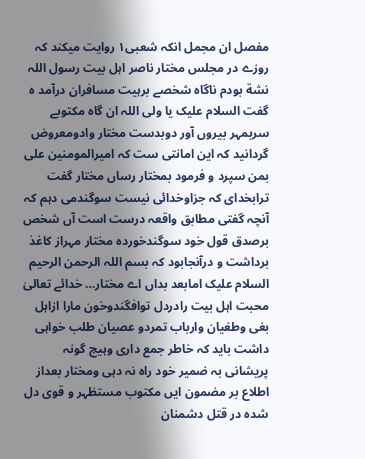مفصل ان مجمل انکہ شعبی۱ روایت میکند کہ روزے در مجلس مختار ناصر اہل بیت رسول اللہ نشة بودم ناگاہ شخصے برہیت مسافران درآمد ہ گفت السلام علیک یا ولی اللہ ان گاہ مکتوبے سربمہر بیروں آور دوبدست مختار وادومعروض گردانید کہ این امانتی ست کہ امیرالمومنین علی بمن سپرد و فرمود بمختار رساں مختار گفت ترابخدای کہ جزاوخدائی نیست سوگندمی دہم کہ آنچہ گفتی مطابق واقعہ درست است آں شخص برصدق قول خود سوگندخوردہ مختار مہراز کاغذ برداشت و درآنجابود کہ بسم اللہ الرحمن الرحیم السلام علیک امابعد بداں اے مختار… خدائے تعالیٰ محبت اہل بیت رادردل توافگندوخون مارا ازاہل بغی وطغیان وارباب تمردو عصیان طلب خواہی داشت باید کہ خاطر جمع داری وہیچ گونہ پریشانی بہ ضمیر خود راہ نہ دہی ومختار بعداز اطلاع بر مضمون ایں مکتوب مستظہر و قوی دل شدہ در قتل دشمنان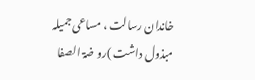خاندان رسالت ، مساعی جمیلہ مبذول داشت )رو ضۃ الصفا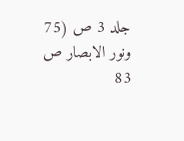جلد 3 ص (75 ونور الابصار ص 83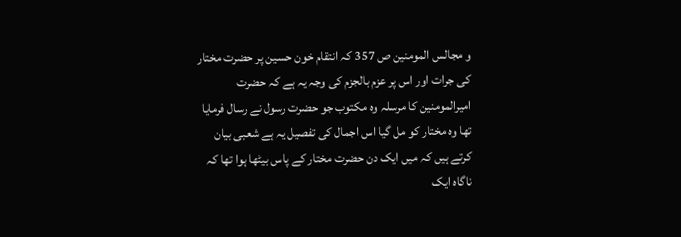و مجالس المومنین ص 357 کہ انتقام خون حسین پر حضرت مختار کی جرات اور اس پر عزم بالجزم کی وجہ یہ ہے کہ حضرت امیرالمومنین کا مرسلہ وہ مکتوب جو حضرت رسول نے رسال فرمایا تھا وہ مختار کو مل گیا اس اجمال کی تفصیل یہ ہے شعبی بیان کرتے ہیں کہ میں ایک دن حضرت مختار کے پاس بیٹھا ہوا تھا کہ ناگاہ ایک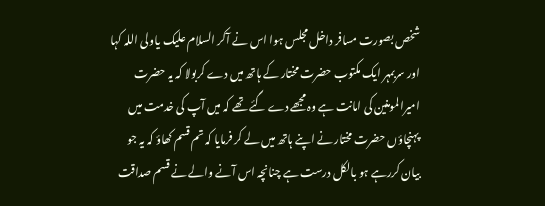شخص بصورت مسافر داخل مجلس ہوا اس نے آکر السلام علیک یاولی اللہ کہا اور سربمہر ایک مکتوب حضرت مختار کے ہاتھ میں دے کربولا کہ یہ حضرت امیرالمومنین کی امانت ہے وہ مجھے دے گئے تھے کہ میں آپ کی خدمت میں پہنچاؤں حضرت مختار نے اپنے ہاتھ میں لے کر فرمایا کہ تم قسم کھاؤ کہ یہ جو بیان کررہے ہو بالکل درست ہے چنانچہ اس آنے والے نے قسم صداقت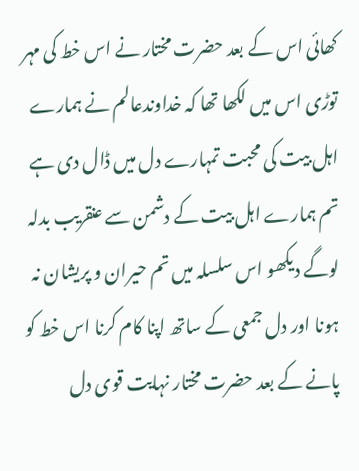کھائی اس کے بعد حضرت مختار نے اس خط کی مہر توڑی اس میں لکھا تھا کہ خداوندعالم نے ہمارے اہل بیت کی محبت تمہارے دل میں ڈال دی ہے تم ہمارے اہل بیت کے دشمن سے عنقریب بدلہ لوگے دیکھو اس سلسلہ میں تم حیران و پریشان نہ ہونا اور دل جمعی کے ساتھ اپنا کام کرنا اس خط کو پانے کے بعد حضرت مختار نہایت قوی دل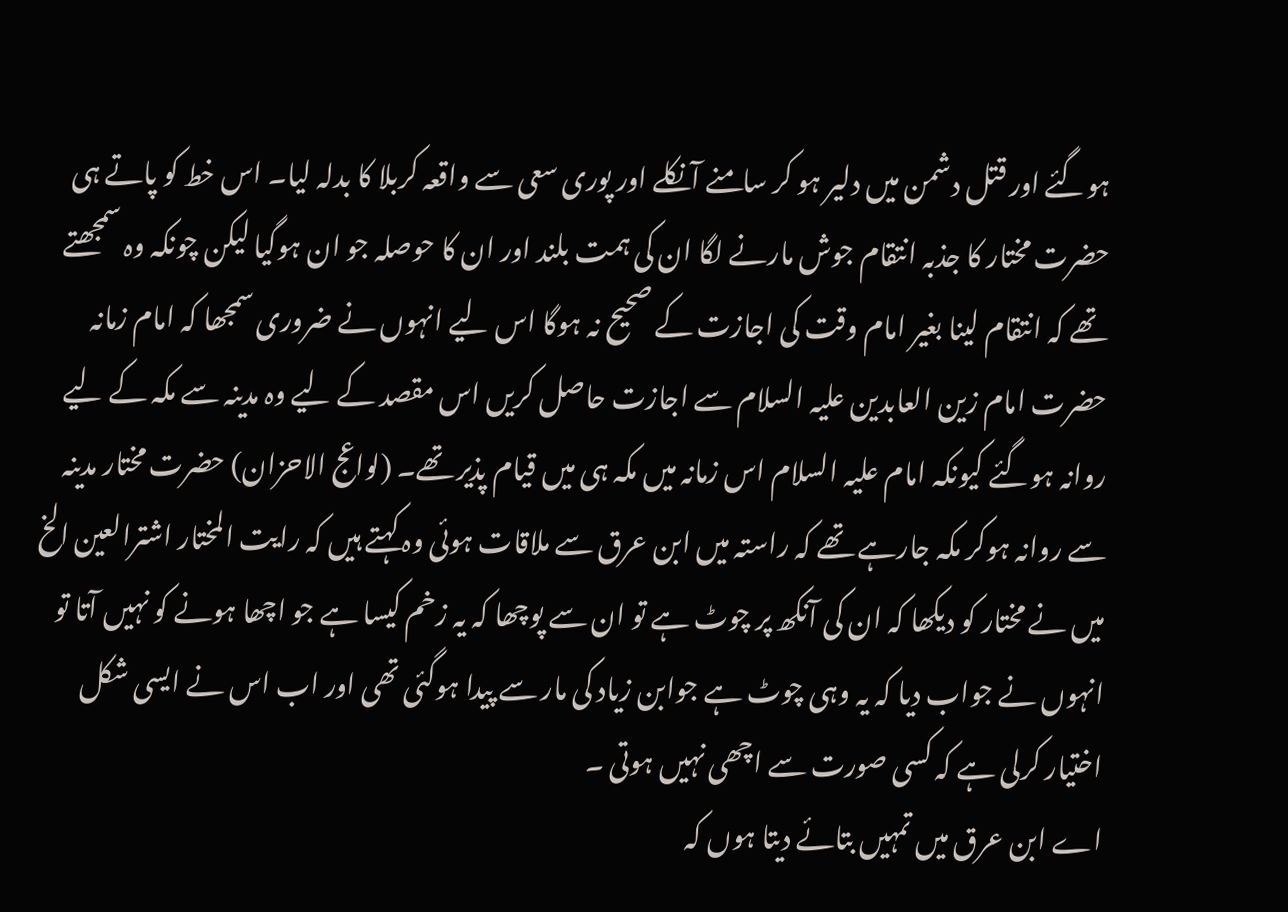ہوگئے اور قتل دشمن میں دلیر ہو کر سامنے آنکلے اور پوری سعی سے واقعہ کربلا کا بدلہ لیا۔ اس خط کو پاتے ہی حضرت مختار کا جذبہ انتقام جوش مارنے لگا ان کی ہمت بلند اور ان کا حوصلہ جو ان ہوگیا لیکن چونکہ وہ سمجھتے تھے کہ انتقام لینا بغیر امام وقت کی اجازت کے صحیح نہ ہوگا اس لیے انہوں نے ضروری سمجھا کہ امام زمانہ حضرت امام زین العابدین علیہ السلام سے اجازت حاصل کریں اس مقصد کے لیے وہ مدینہ سے مکہ کے لیے روانہ ہوگئے کیونکہ امام علیہ السلام اس زمانہ میں مکہ ہی میں قیام پذیر تھے۔ (لواعج الاحزان) حضرت مختار مدینہ سے روانہ ہوکر مکہ جارہے تھے کہ راستہ میں ابن عرق سے ملاقات ہوئی وہ کہتے ہیں کہ رایت المختار اشترالعین الخ میں نے مختار کو دیکھا کہ ان کی آنکھ پر چوٹ ہے تو ان سے پوچھا کہ یہ زخم کیسا ہے جو اچھا ہونے کو نہیں آتا تو انہوں نے جواب دیا کہ یہ وہی چوٹ ہے جوابن زیاد کی مار سے پیدا ہوگئی تھی اور اب اس نے ایسی شکل اختیار کرلی ہے کہ کسی صورت سے اچھی نہیں ہوتی ۔
اے ابن عرق میں تمہیں بتائے دیتا ہوں کہ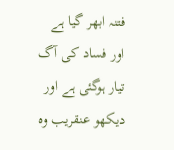فتنہ ابھر گیا ہے اور فساد کی آگ تیار ہوگئی ہے اور دیکھو عنقریب وہ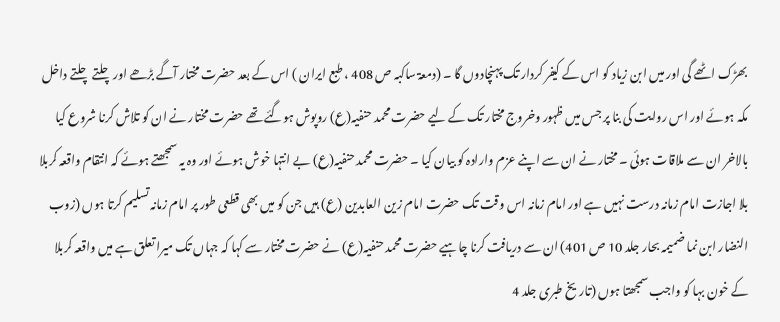بھڑک اٹھے گی اور میں ابن زیاد کو اس کے کیفر کردار تک پہنچادوں گا ۔ (دمعۃ ساکبہ ص 408 ، طبع ایران ) اس کے بعد حضرت مختار آگے بڑھے اور چلتے چلتے داخل مکہ ہوئے اور اس روایت کی بنا پر جس میں ظہور وخروج مختار تک کے لیے حضرت محمد حنفیہ(ع) روپوش ہوگئے تھے حضرت مختار نے ان کو تلاش کرنا شروع کیا بالاخر ان سے ملاقات ہوئی ۔ مختار نے ان سے اپنے عزم وارادہ کو بیان کیا ۔ حضرت محمد حنفیہ(ع) بے انتہا خوش ہوئے اور وہ یہ سمجھتے ہوئے کہ انتقام واقعہ کربلا بلا اجازت امام زمانہ درست نہیں ہے اور امام زمانہ اس وقت تک حضرت امام زین العابدین (ع) ہیں جن کو میں بھی قطعی طور پر امام زمانہ تسلیم کرتا ہوں (زوب النضار ابن نما ضمیمہ بحار جلد 10 ص 401) ان سے دریافت کرنا چاہیے حضرت محمد حنفیہ(ع) نے حضرت مختار سے کہا کہ جہاں تک میرا تعلق ہے میں واقعہ کربلا کے خون بہا کو واجب سمجھتا ہوں (تاریخ طبری جلد 4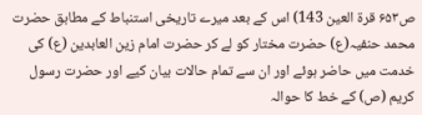ص۶۵۳ قرة العین 143) اس کے بعد میرے تاریخی استنباط کے مطابق حضرت محمد حنفیہ(ع) حضرت مختار کو لے کر حضرت امام زین العابدین (ع) کی خدمت میں حاضر ہوئے اور ان سے تمام حالات بیان کیے اور حضرت رسول کریم (ص) کے خط کا حوالہ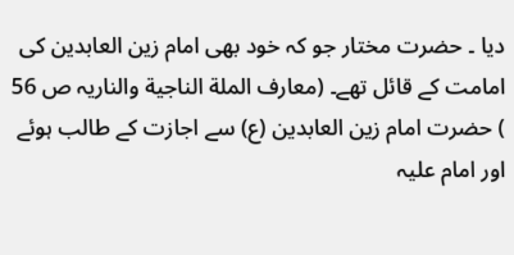دیا ۔ حضرت مختار جو کہ خود بھی امام زین العابدین کی امامت کے قائل تھے۔ (معارف الملة الناجیة والناریہ ص 56 ) حضرت امام زین العابدین (ع) سے اجازت کے طالب ہوئے اور امام علیہ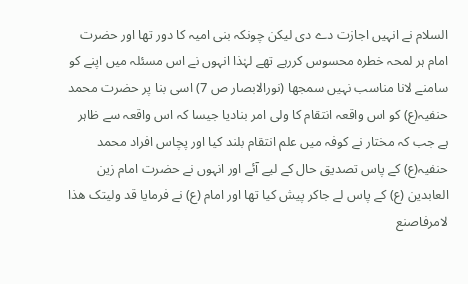السلام نے انہیں اجازت دے دی لیکن چونکہ بنی امیہ کا دور تھا اور حضرت امام ہر لمحہ خطرہ محسوس کررہے تھے لہٰذا انہوں نے اس مسئلہ میں اپنے کو سامنے لانا مناسب نہیں سمجھا (نورالابصار ص 7) اسی بنا پر حضرت محمد حنفیہ(ع) کو اس واقعہ انتقام کا ولی امر بنادیا جیسا کہ اس واقعہ سے ظاہر ہے جب کہ مختار نے کوفہ میں علم انتقام بلند کیا اور پچاس افراد محمد حنفیہ(ع) کے پاس تصدیق حال کے لیے آئے اور انہوں نے حضرت امام زین العابدین (ع) کے پاس لے جاکر پیش کیا تھا اور امام (ع) نے فرمایا قد ولیتک ھذا لامرفاصنع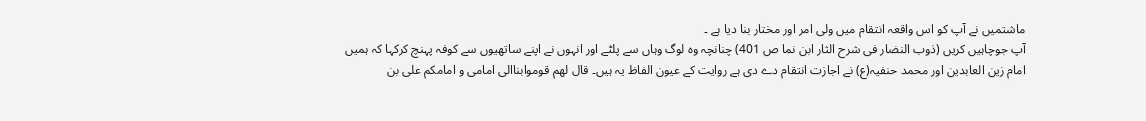ماشتمیں نے آپ کو اس واقعہ انتقام میں ولی امر اور مختار بنا دیا ہے ۔
آپ جوچاہیں کریں (ذوب النضار فی شرح الثار ابن نما ص 401) چنانچہ وہ لوگ وہاں سے پلٹے اور انہوں نے اپنے ساتھیوں سے کوفہ پہنچ کرکہا کہ ہمیں امام زین العابدین اور محمد حنفیہ(ع) نے اجازت انتقام دے دی ہے روایت کے عیون الفاظ یہ ہیں۔ قال لھم قوموابناالی امامی و امامکم علی بن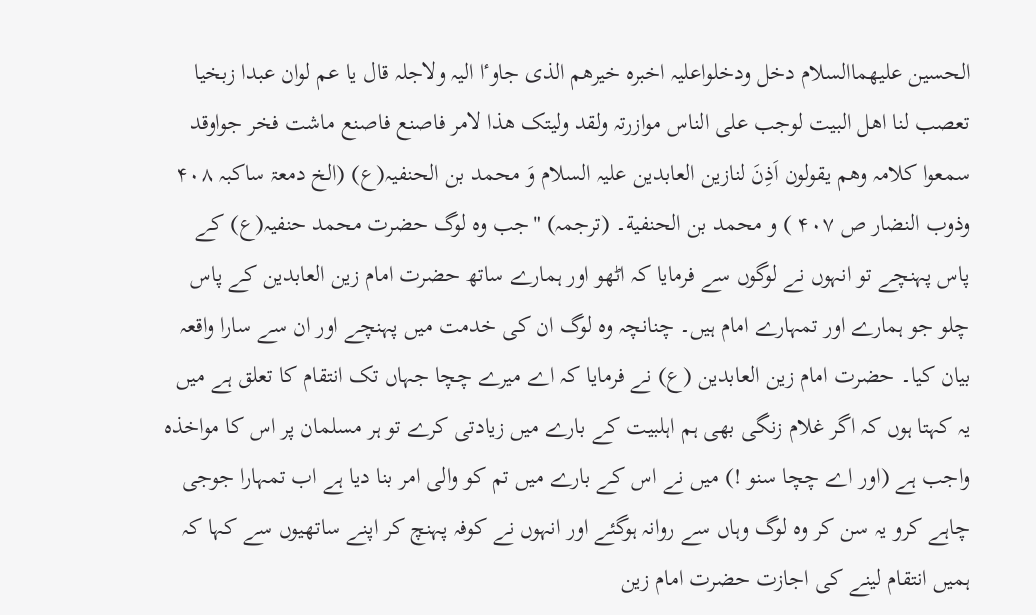الحسین علیھماالسلام دخل ودخلواعلیہ اخبرہ خیرھم الذی جاوٴا الیہ ولاجلہ قال یا عم لوان عبدا زبخیا تعصب لنا اھل البیت لوجب علی الناس موازرتہ ولقد ولیتک ھذا لامر فاصنع فاصنع ماشت فخر جواوقد سمعوا کلامہ وھم یقولون اَذِنَ لنازین العابدین علیہ السلام وَ محمد بن الحنفیہ(ع) (الخ دمعۃ ساکبہ ۴۰۸ وذوب النضار ص ۴۰۷ ) و محمد بن الحنفیة۔ (ترجمہ) "جب وہ لوگ حضرت محمد حنفیہ(ع) کے پاس پہنچے تو انہوں نے لوگوں سے فرمایا کہ اٹھو اور ہمارے ساتھ حضرت امام زین العابدین کے پاس چلو جو ہمارے اور تمہارے امام ہیں۔ چنانچہ وہ لوگ ان کی خدمت میں پہنچے اور ان سے سارا واقعہ بیان کیا۔ حضرت امام زین العابدین (ع) نے فرمایا کہ اے میرے چچا جہاں تک انتقام کا تعلق ہے میں یہ کہتا ہوں کہ اگر غلام زنگی بھی ہم اہلبیت کے بارے میں زیادتی کرے تو ہر مسلمان پر اس کا مواخذہ واجب ہے (اور اے چچا سنو !) میں نے اس کے بارے میں تم کو والی امر بنا دیا ہے اب تمہارا جوجی چاہے کرو یہ سن کر وہ لوگ وہاں سے روانہ ہوگئے اور انہوں نے کوفہ پہنچ کر اپنے ساتھیوں سے کہا کہ ہمیں انتقام لینے کی اجازت حضرت امام زین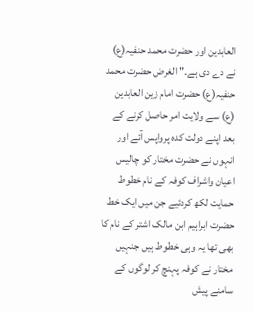العابدین اور حضرت محمد حنفیہ(ع) نے دے دی ہے۔" الغرض حضرت محمد حنفیہ(ع) حضرت امام زین العابدین (ع) سے ولایت امر حاصل کرنے کے بعد اپنے دولت کدہ پرواپس آئے اور انہوں نے حضرت مختار کو چالیس اعیان واشراف کوفہ کے نام خطوط حمایت لکھ کردئیے جن میں ایک خط حضرت ابراہیم ابن مالک اشتر کے نام کا بھی تھا یہ وہی خطوط ہیں جنہیں مختار نے کوفہ پہنچ کر لوگوں کے سامنے پیش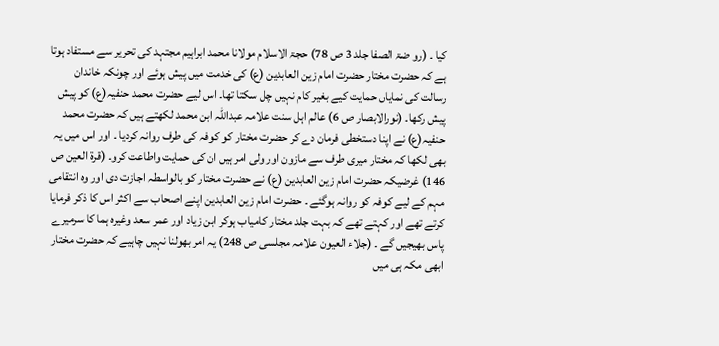کیا ۔ (رو ضۃ الصفا جلد 3 ص 78) حجۃ الاسلام مولانا محمد ابراہیم مجتہد کی تحریر سے مستفاد ہوتا ہے کہ حضرت مختار حضرت امام زین العابدین (ع) کی خدمت میں پیش ہوئے اور چونکہ خاندان رسالت کی نمایاں حمایت کیے بغیر کام نہیں چل سکتا تھا۔ اس لیے حضرت محمد حنفیہ(ع) کو پیش پیش رکھا۔ (نورالابصار ص 6) عالم اہل سنت علامہ عبداللہ ابن محمد لکھتے ہیں کہ حضرت محمد حنفیہ(ع) نے اپنا دستخطی فرمان دے کر حضرت مختار کو کوفہ کی طرف روانہ کردیا ۔ اور اس میں یہ بھی لکھا کہ مختار میری طرف سے مازون اور ولی امر ہیں ان کی حمایت واطاعت کرو۔ (قرة العین ص 146) غرضیکہ حضرت امام زین العابدین (ع) نے حضرت مختار کو بالواسطہ اجازت دی اور وہ انتقامی مہم کے لیے کوفہ کو روانہ ہوگئے ۔ حضرت امام زین العابدین اپنے اصحاب سے اکثر اس کا ذکر فرمایا کرتے تھے اور کہتے تھے کہ بہت جلد مختار کامیاب ہوکر ابن زیاد اور عمر سعد وغیرہ ہما کا سرمیرے پاس بھیجیں گے ۔ (جلاء العیون علامہ مجلسی ص 248) یہ امر بھولنا نہیں چاہیے کہ حضرت مختار ابھی مکہ ہی میں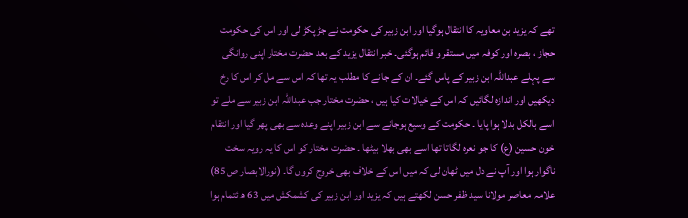تھے کہ یزید بن معاویہ کا انتقال ہوگیا اور ابن زبیر کی حکومت نے جڑ پکڑ لی اور اس کی حکومت حجاز ، بصرہ اور کوفہ میں مستقر و قائم ہوگئی۔ خبر انتقال یزید کے بعد حضرت مختار اپنی روانگی سے پہلے عبداللہ ابن زبیر کے پاس گئے۔ ان کے جانے کا مطلب یہ تھا کہ اس سے مل کر اس کا رخ دیکھیں اور اندازہ لگائیں کہ اس کے خیالات کیا ہیں ، حضرت مختار جب عبداللہ ابن زبیر سے ملے تو اسے بالکل بدلا ہوا پایا ۔ حکومت کے وسیع ہوجانے سے ابن زبیر اپنے وعدہ سے بھی پھر گیا اور انتقام خون حسین (ع) کا جو نعرہ لگاتا تھا اسے بھی بھلا بیٹھا ۔ حضرت مختار کو اس کا یہ رویہ سخت ناگوار ہوا اور آپ نے دل میں ٹھان لی کہ میں اس کے خلاف بھی خروج کروں گا۔ (نورالابصار ص 85) علامہ معاصر مولانا سید ظفر حسن لکھتے ہیں کہ یزید اور ابن زبیر کی کشمکش میں 63 ھ ئتمام ہوا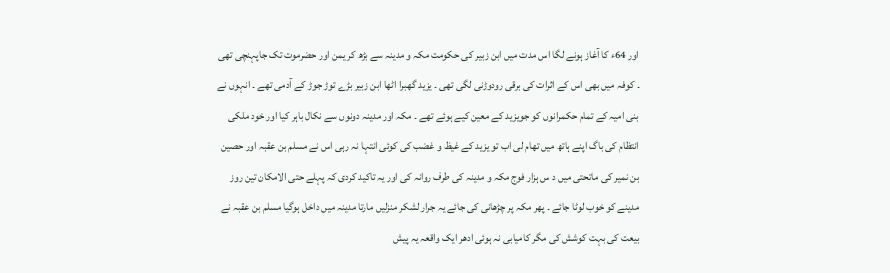اور 64ء کا آغاز ہونے لگا اس مدت میں ابن زبیر کی حکومت مکہ و مدینہ سے بڑھ کر یمن اور حضرموت تک جاپہنچی تھی ۔ کوفہ میں بھی اس کے اثرات کی برقی رودوڑنی لگی تھی ۔ یزید گھبرا اٹھا ابن زبیر بڑے توڑ جوڑ کے آدمی تھے ۔ انہوں نے بنی امیہ کے تمام حکمرانوں کو جویزید کے معین کیے ہوئے تھے ۔ مکہ اور مدینہ دونوں سے نکال باہر کیا اور خود ملکی انتظام کی باگ اپنے ہاتھ میں تھام لی اب تو یزید کے غیظ و غضب کی کوئی انتہا نہ رہی اس نے مسلم بن عقبہ اور حصین بن نمیر کی ماتحتی میں د س ہزار فوج مکہ و مدینہ کی طرف روانہ کی اور یہ تاکید کردی کہ پہلے حتی الامکان تین روز مدینے کو خوب لوٹا جائے ۔ پھر مکہ پر چڑھانی کی جائے یہ جرار لشکر منزلیں مارتا مدینہ میں داخل ہوگیا مسلم بن عقبہ نے بیعت کی بہت کوشش کی مگر کامیابی نہ ہوئی ادھر ایک واقعہ یہ پیش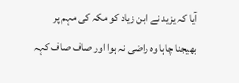آیا کہ یزید نے ابن زیاد کو مکہ کی مہم پر بھیجنا چاہا وہ راضی نہ ہوا اور صاف صاف کہہ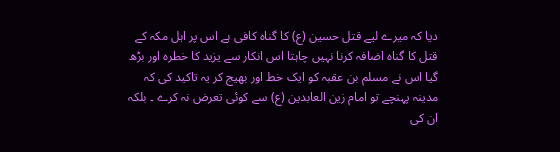دیا کہ میرے لیے قتل حسین (ع) کا گناہ کافی ہے اس پر اہل مکہ کے قتل کا گناہ اضافہ کرنا نہیں چاہتا اس انکار سے یزید کا خطرہ اور بڑھ گیا اس نے مسلم بن عقبہ کو ایک خط اور بھیج کر یہ تاکید کی کہ مدینہ پہنچے تو امام زین العابدین (ع) سے کوئی تعرض نہ کرے ۔ بلکہ ان کی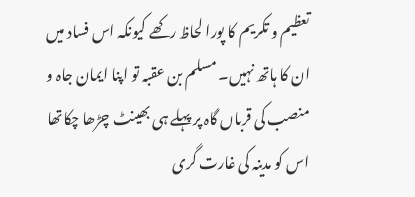تعظیم و تکریم کا پورا لحاظ رکھے کیونکہ اس فساد میں ان کا ہاتھ نہیں۔ مسلم بن عقبہ تو اپنا ایمان جاہ و منصب کی قرباں گاہ پر پہلے ہی بھینٹ چڑھا چکاتھا اس کو مدینہ کی غارت گری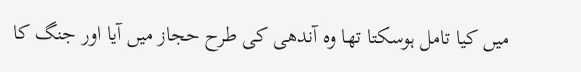میں کیا تامل ہوسکتا تھا وہ آندھی کی طرح حجاز میں آیا اور جنگ کا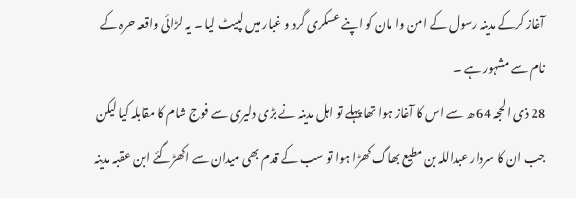آغاز کرکے مدینہ رسول کے امن وا مان کو اپنے عسکری گرد و غبار میں لپیٹ لیا ۔ یہ لڑائی واقعہ حرہ کے نام سے مشہور ہے ۔
28 ذی الحجہ 64 ھ سے اس کا آغاز ہوا تھا پہلے تو اہل مدینہ نے بڑی دلیری سے فوج شام کا مقابلہ کیا لیکن جب ان کا سردار عبداللہ بن مطیع بھاگ کھڑا ہوا تو سب کے قدم بھی میدان سے اکھڑگئے ابن عقبہ مدینہ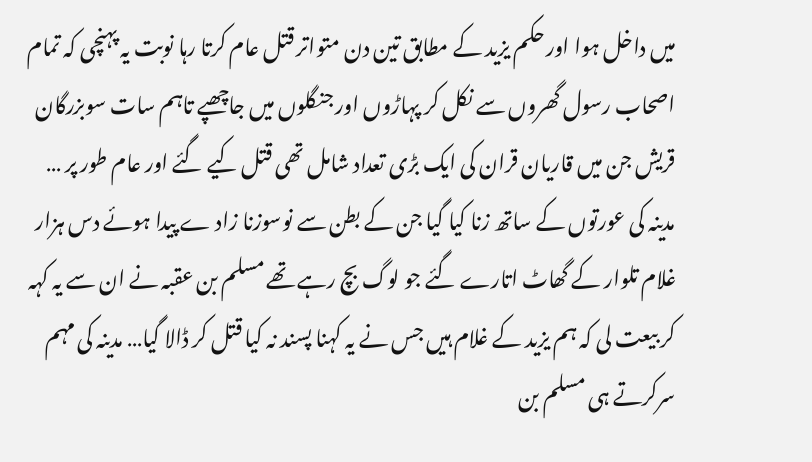میں داخل ہوا اور حکم یزید کے مطابق تین دن متواتر قتل عام کرتا رہا نوبت یہ پہنچی کہ تمام اصحاب رسول گھروں سے نکل کر پہاڑوں اور جنگلوں میں جاچھپے تاہم سات سوبزرگان قریش جن میں قاریان قران کی ایک بڑی تعداد شامل تھی قتل کیے گئے اور عام طور پر … مدینہ کی عورتوں کے ساتھ زنا کیا گیا جن کے بطن سے نوسوزنا زاد ے پیدا ہوئے دس ہزار غلام تلوار کے گھاٹ اتارے گئے جو لوگ بچ رہے تھے مسلم بن عقبہ نے ان سے یہ کہہ کر بیعت لی کہ ہم یزید کے غلام ہیں جس نے یہ کہنا پسند نہ کیا قتل کر ڈالا گیا… مدینہ کی مہم سرکرتے ہی مسلم بن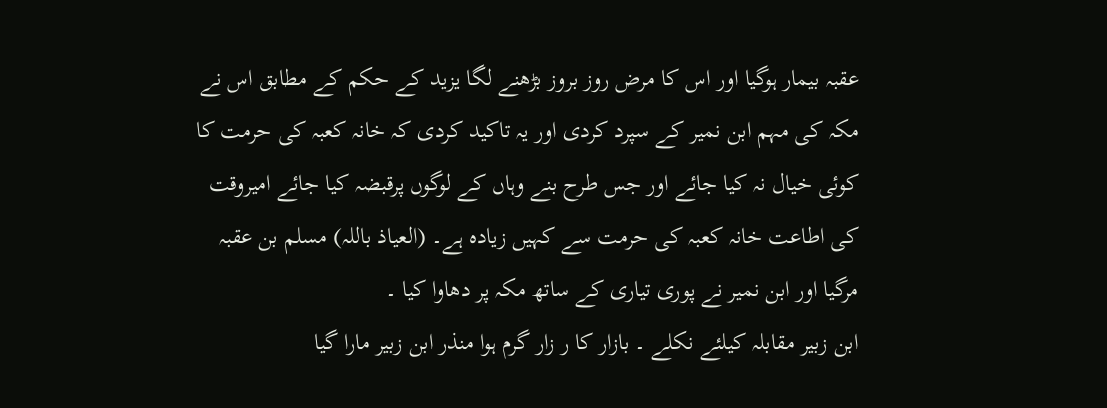عقبہ بیمار ہوگیا اور اس کا مرض روز بروز بڑھنے لگا یزید کے حکم کے مطابق اس نے مکہ کی مہم ابن نمیر کے سپرد کردی اور یہ تاکید کردی کہ خانہ کعبہ کی حرمت کا کوئی خیال نہ کیا جائے اور جس طرح بنے وہاں کے لوگوں پرقبضہ کیا جائے امیروقت کی اطاعت خانہ کعبہ کی حرمت سے کہیں زیادہ ہے۔ (العیاذ باللہ) مسلم بن عقبہ مرگیا اور ابن نمیر نے پوری تیاری کے ساتھ مکہ پر دھاوا کیا ۔
ابن زبیر مقابلہ کیلئے نکلے ۔ بازار کا ر زار گرم ہوا منذر ابن زبیر مارا گیا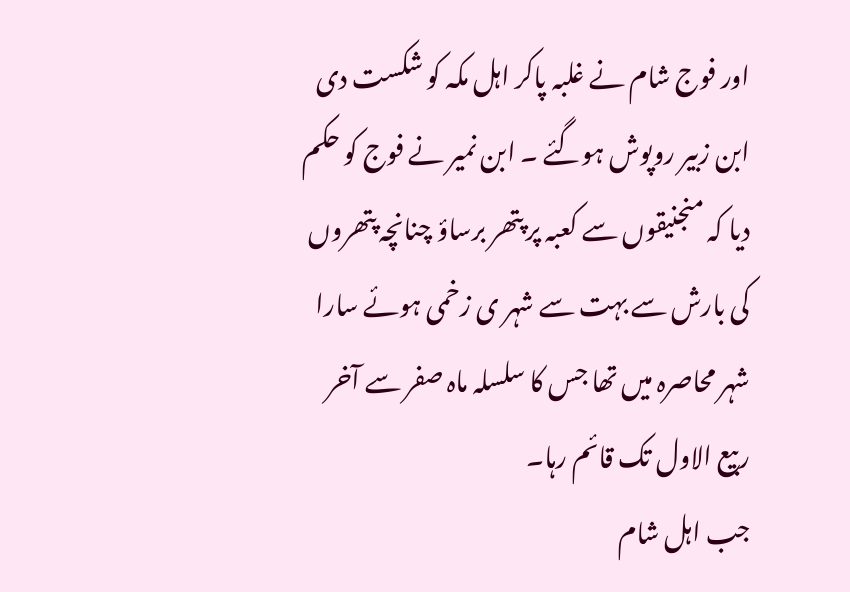اور فوج شام نے غلبہ پاکر اہل مکہ کو شکست دی ابن زبیر روپوش ہوگئے ۔ ابن نمیر نے فوج کو حکم دیا کہ منجنیقوں سے کعبہ پر پتھر برساؤ چنانچہ پتھروں کی بارش سے بہت سے شہر ی زخمی ہوئے سارا شہر محاصرہ میں تھا جس کا سلسلہ ماہ صفر سے آخر ربیع الاول تک قائم رہا۔
جب اہل شام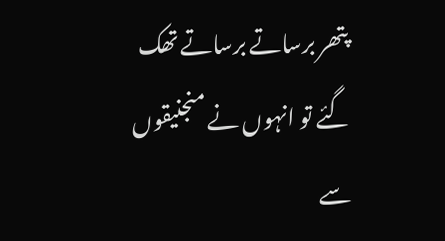پتھر برساتے برساتے تھک گئے تو انہوں نے منجنیقوں سے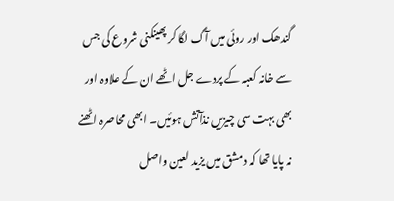گندھک اور روئی میں آگ لگا کر پھینکنی شروع کی جس سے خانہ کعبہ کے پردے جل اٹھے ان کے علاوہ اور بھی بہت سی چیزیں نذآتش ہوئیں۔ ابھی محاصرہ اٹھنے نہ پایا تھا کہ دمشق میں یزید لعین واصل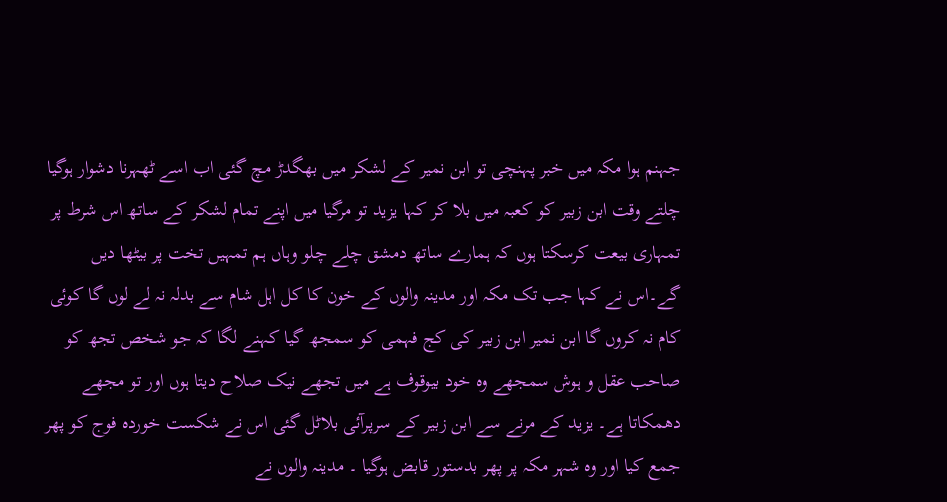جہنم ہوا مکہ میں خبر پہنچی تو ابن نمیر کے لشکر میں بھگدڑ مچ گئی اب اسے ٹھہرنا دشوار ہوگیا چلتے وقت ابن زبیر کو کعبہ میں بلا کر کہا یزید تو مرگیا میں اپنے تمام لشکر کے ساتھ اس شرط پر تمہاری بیعت کرسکتا ہوں کہ ہمارے ساتھ دمشق چلے چلو وہاں ہم تمہیں تخت پر بیٹھا دیں گے۔اس نے کہا جب تک مکہ اور مدینہ والوں کے خون کا کل اہل شام سے بدلہ نہ لے لوں گا کوئی کام نہ کروں گا ابن نمیر ابن زبیر کی کج فہمی کو سمجھ گیا کہنے لگا کہ جو شخص تجھ کو صاحب عقل و ہوش سمجھے وہ خود بیوقوف ہے میں تجھے نیک صلاح دیتا ہوں اور تو مجھے دھمکاتا ہے۔ یزید کے مرنے سے ابن زبیر کے سرپرآئی بلاٹل گئی اس نے شکست خوردہ فوج کو پھر جمع کیا اور وہ شہر مکہ پر پھر بدستور قابض ہوگیا ۔ مدینہ والوں نے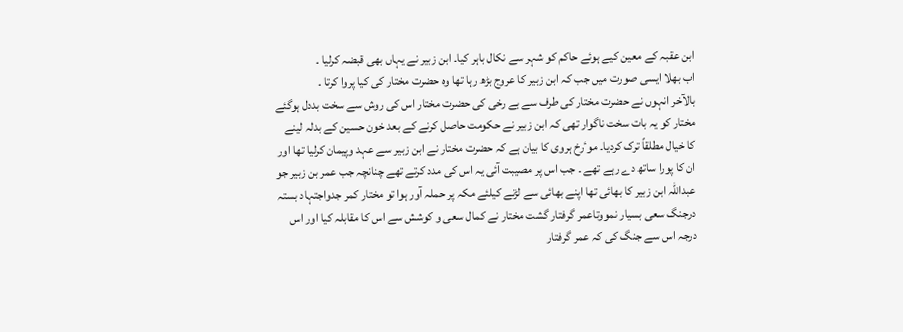ابن عقبہ کے معین کیے ہوئے حاکم کو شہر سے نکال باہر کیا۔ ابن زبیر نے یہاں بھی قبضہ کرلیا ۔
اب بھلا ایسی صورت میں جب کہ ابن زبیر کا عروج بڑھ رہا تھا وہ حضرت مختار کی کیا پروا کرتا ۔
بالآخر انہوں نے حضرت مختار کی طرف سے بے رخی کی حضرت مختار اس کی روش سے سخت بددل ہوگئے مختار کو یہ بات سخت ناگوار تھی کہ ابن زبیر نے حکومت حاصل کرنے کے بعد خون حسین کے بدلہ لینے کا خیال مطلقاً ترک کردیا۔ موٴرخ ہروی کا بیان ہے کہ حضرت مختار نے ابن زبیر سے عہد وپیمان کرلیا تھا اور ان کا پورا ساتھ دے رہے تھے ۔ جب اس پر مصیبت آئی یہ اس کی مدد کرتے تھے چنانچہ جب عمر بن زبیر جو عبداللہ ابن زبیر کا بھائی تھا اپنے بھائی سے لڑنے کیلئے مکہ پر حملہ آور ہوا تو مختار کمر جدواجتہاد بستہ درجنگ سعی بسیار نمووتاعمر گرفتار گشت مختار نے کمال سعی و کوشش سے اس کا مقابلہ کیا اور اس درجہ اس سے جنگ کی کہ عمر گرفتار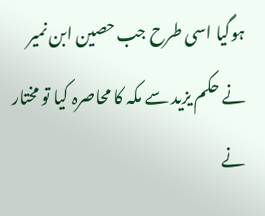ہوگیا اسی طرح جب حصین ابن نمیر نے حکم یزید سے مکہ کا محاصرہ کیا تو مختار نے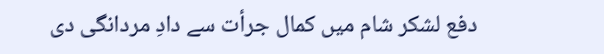دفع لشکر شام میں کمال جرأت سے دادِ مردانگی دی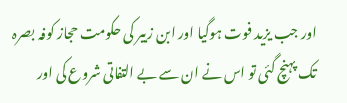اور جب یزید فوت ہوگیا اور ابن زبیر کی حکومت حجاز کوفہ بصرہ تک پہنچ گئی تو اس نے ان سے بے التفاتی شروع کی اور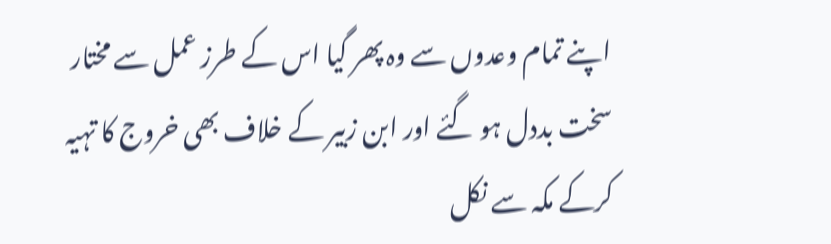اپنے تمام وعدوں سے وہ پھر گیا اس کے طرز عمل سے مختار سخت بددل ہو گئے اور ابن زبیر کے خلاف بھی خروج کا تہیہ کرکے مکہ سے نکل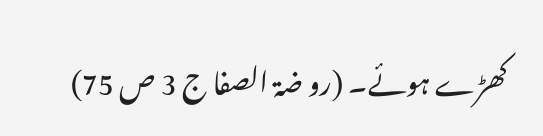کھڑے ہوئے۔ (رو ضۃ الصفا ج 3 ص 75)